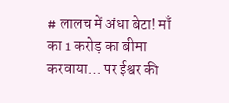# लालच में अंधा बेटा! माँ का 1 करोड़ का बीमा करवाया… पर ईश्वर की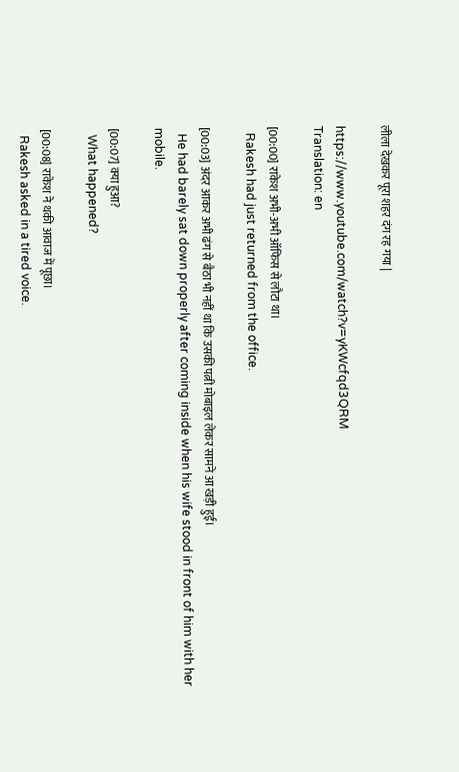लीला देखकर पूरा शहर दंग रह गया |

https://www.youtube.com/watch?v=yKWcfqd3QRM
Translation: en

[00:00] राकेश अभी-अभी ऑफिस से लौटा था।
  Rakesh had just returned from the office.

[00:03] अंदर आकर अभी ढंग से बैठा भी नहीं था कि उसकी पत्नी मोबाइल लेकर सामने आ खड़ी हुई।
  He had barely sat down properly after coming inside when his wife stood in front of him with her mobile.

[00:07] क्या हुआ?
  What happened?

[00:08] राकेश ने थकी आवाज में पूछा।
  Rakesh asked in a tired voice.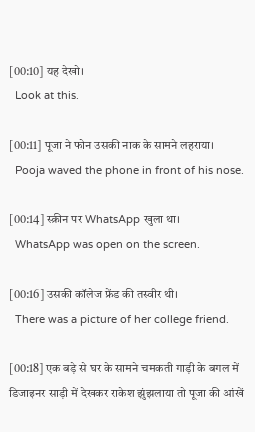[00:10] यह देखो।
  Look at this.

[00:11] पूजा ने फोन उसकी नाक के सामने लहराया।
  Pooja waved the phone in front of his nose.

[00:14] स्क्रीन पर WhatsApp खुला था।
  WhatsApp was open on the screen.

[00:16] उसकी कॉलेज फ्रेंड की तस्वीर थी।
  There was a picture of her college friend.

[00:18] एक बड़े से घर के सामने चमकती गाड़ी के बगल में डिजाइनर साड़ी में देखकर राकेश झुंझलाया तो पूजा की आंखें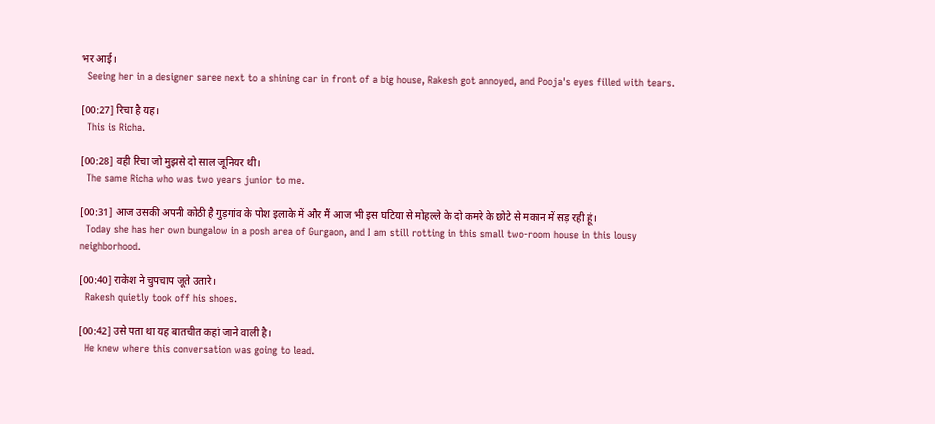भर आई।
  Seeing her in a designer saree next to a shining car in front of a big house, Rakesh got annoyed, and Pooja's eyes filled with tears.

[00:27] रिचा है यह।
  This is Richa.

[00:28] वही रिचा जो मुझसे दो साल जूनियर थी।
  The same Richa who was two years junior to me.

[00:31] आज उसकी अपनी कोठी है गुड़गांव के पोश इलाके में और मैं आज भी इस घटिया से मोहल्ले के दो कमरे के छोटे से मकान में सड़ रही हूं।
  Today she has her own bungalow in a posh area of Gurgaon, and I am still rotting in this small two-room house in this lousy neighborhood.

[00:40] राकेश ने चुपचाप जूते उतारे।
  Rakesh quietly took off his shoes.

[00:42] उसे पता था यह बातचीत कहां जाने वाली है।
  He knew where this conversation was going to lead.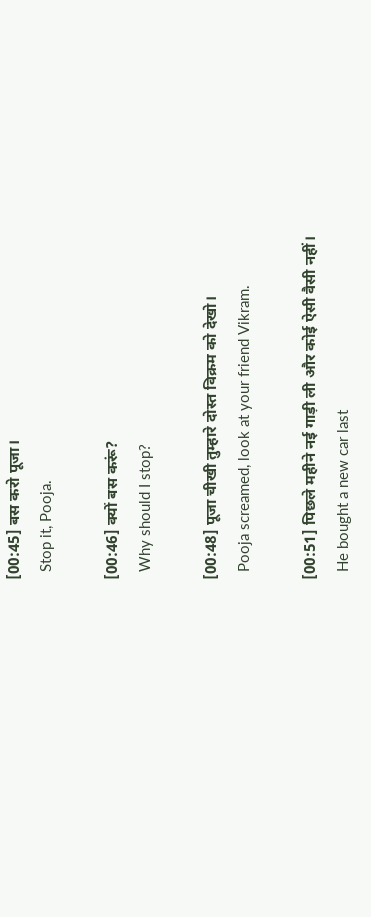[00:45] बस करो पूजा।
  Stop it, Pooja.

[00:46] क्यों बस करूं?
  Why should I stop?

[00:48] पूजा चीखी तुम्हारे दोस्त विक्रम को देखो।
  Pooja screamed, look at your friend Vikram.

[00:51] पिछले महीने नई गाड़ी ली और कोई ऐसी वैसी नहीं।
  He bought a new car last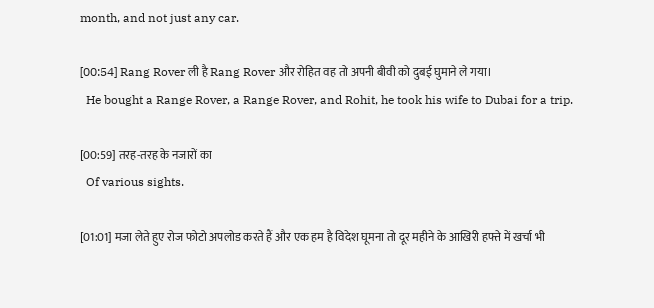month, and not just any car.

[00:54] Rang Rover ली है Rang Rover और रोहित वह तो अपनी बीवी को दुबई घुमाने ले गया।
  He bought a Range Rover, a Range Rover, and Rohit, he took his wife to Dubai for a trip.

[00:59] तरह-तरह के नजारों का
  Of various sights.

[01:01] मजा लेते हुए रोज फोटो अपलोड करते हैं और एक हम है विदेश घूमना तो दूर महीने के आखिरी हफ्ते में खर्चा भी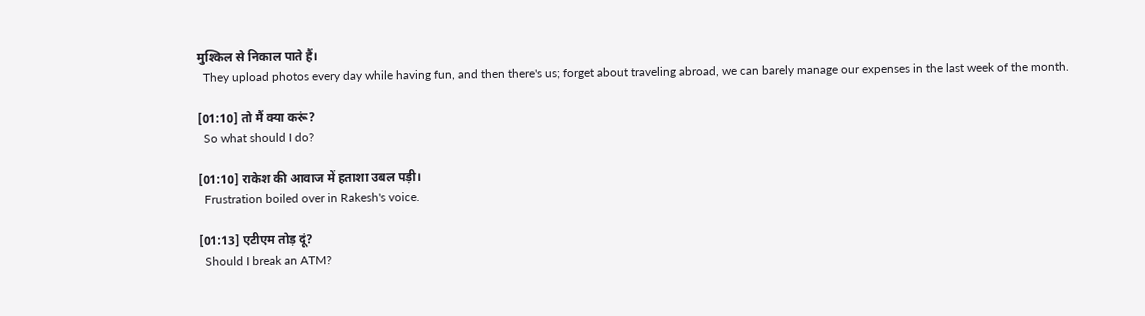मुश्किल से निकाल पाते हैं।
  They upload photos every day while having fun, and then there's us; forget about traveling abroad, we can barely manage our expenses in the last week of the month.

[01:10] तो मैं क्या करूं?
  So what should I do?

[01:10] राकेश की आवाज में हताशा उबल पड़ी।
  Frustration boiled over in Rakesh's voice.

[01:13] एटीएम तोड़ दूं?
  Should I break an ATM?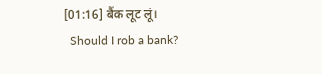[01:16] बैंक लूट लूं।
  Should I rob a bank?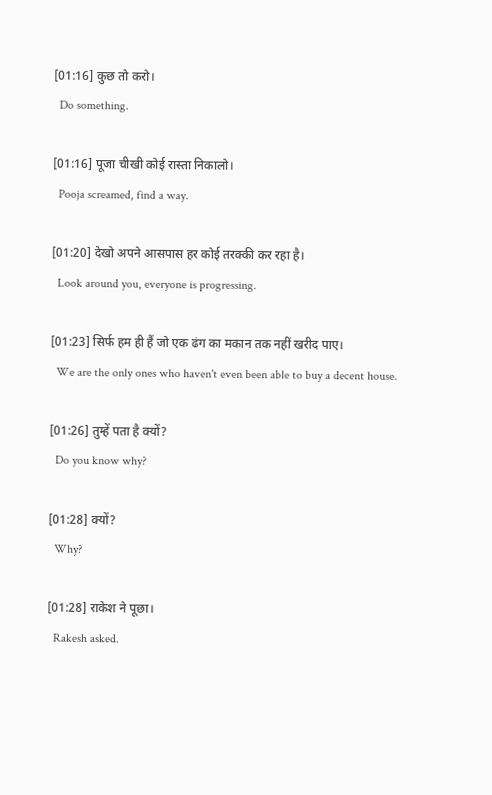[01:16] कुछ तो करो।
  Do something.

[01:16] पूजा चीखी कोई रास्ता निकालो।
  Pooja screamed, find a way.

[01:20] देखो अपने आसपास हर कोई तरक्की कर रहा है।
  Look around you, everyone is progressing.

[01:23] सिर्फ हम ही हैं जो एक ढंग का मकान तक नहीं खरीद पाए।
  We are the only ones who haven't even been able to buy a decent house.

[01:26] तुम्हें पता है क्यों?
  Do you know why?

[01:28] क्यों?
  Why?

[01:28] राकेश ने पूछा।
  Rakesh asked.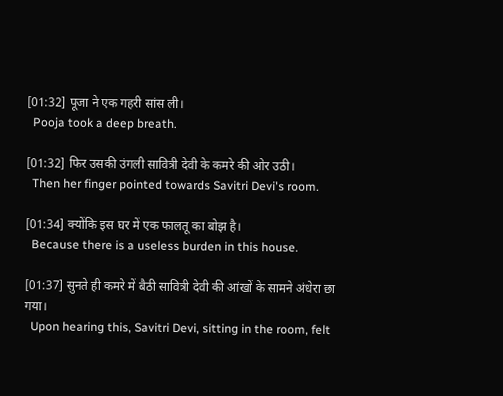[01:32] पूजा ने एक गहरी सांस ली।
  Pooja took a deep breath.

[01:32] फिर उसकी उंगली सावित्री देवी के कमरे की ओर उठी।
  Then her finger pointed towards Savitri Devi's room.

[01:34] क्योंकि इस घर में एक फालतू का बोझ है।
  Because there is a useless burden in this house.

[01:37] सुनते ही कमरे में बैठी सावित्री देवी की आंखों के सामने अंधेरा छा गया।
  Upon hearing this, Savitri Devi, sitting in the room, felt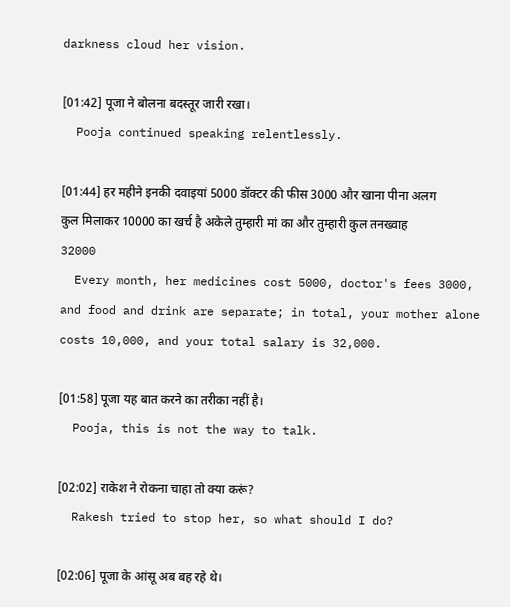darkness cloud her vision.

[01:42] पूजा ने बोलना बदस्तूर जारी रखा।
  Pooja continued speaking relentlessly.

[01:44] हर महीने इनकी दवाइयां 5000 डॉक्टर की फीस 3000 और खाना पीना अलग कुल मिलाकर 10000 का खर्च है अकेले तुम्हारी मां का और तुम्हारी कुल तनख्वाह 32000
  Every month, her medicines cost 5000, doctor's fees 3000, and food and drink are separate; in total, your mother alone costs 10,000, and your total salary is 32,000.

[01:58] पूजा यह बात करने का तरीका नहीं है।
  Pooja, this is not the way to talk.

[02:02] राकेश ने रोकना चाहा तो क्या करूं?
  Rakesh tried to stop her, so what should I do?

[02:06] पूजा के आंसू अब बह रहे थे।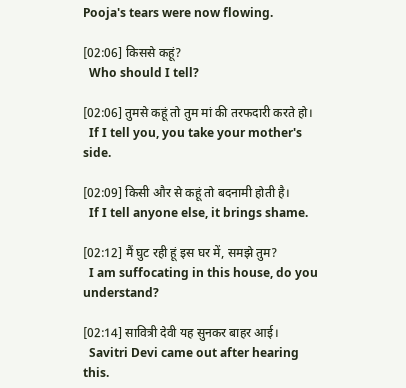Pooja's tears were now flowing.

[02:06] किससे कहूं?
  Who should I tell?

[02:06] तुमसे कहूं तो तुम मां की तरफदारी करते हो।
  If I tell you, you take your mother's side.

[02:09] किसी और से कहूं तो बदनामी होती है।
  If I tell anyone else, it brings shame.

[02:12] मैं घुट रही हूं इस घर में, समझे तुम?
  I am suffocating in this house, do you understand?

[02:14] सावित्री देवी यह सुनकर बाहर आई।
  Savitri Devi came out after hearing this.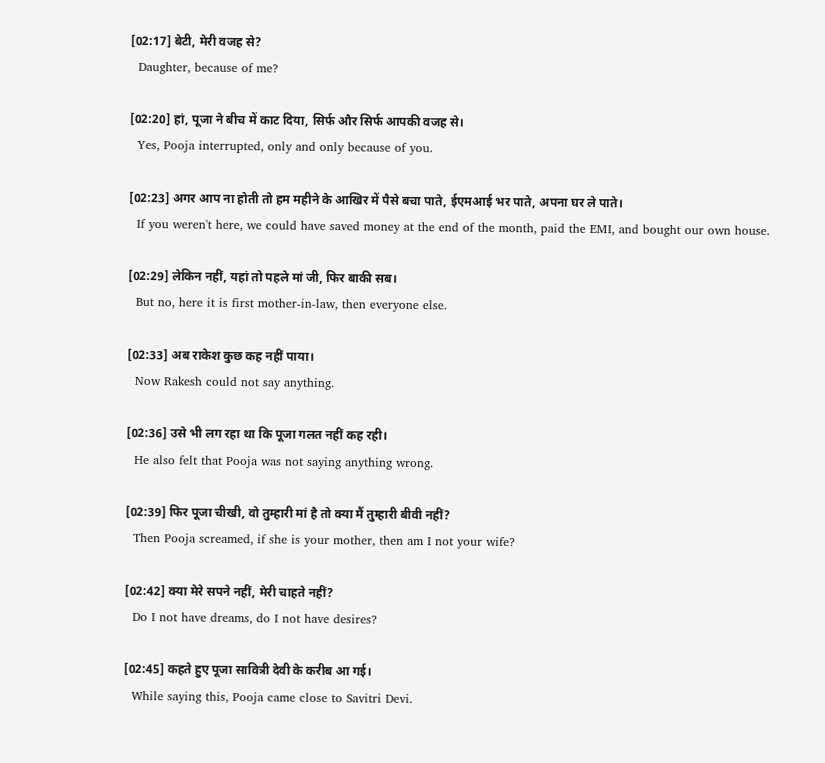[02:17] बेटी, मेरी वजह से?
  Daughter, because of me?

[02:20] हां, पूजा ने बीच में काट दिया, सिर्फ और सिर्फ आपकी वजह से।
  Yes, Pooja interrupted, only and only because of you.

[02:23] अगर आप ना होती तो हम महीने के आखिर में पैसे बचा पाते, ईएमआई भर पाते, अपना घर ले पाते।
  If you weren't here, we could have saved money at the end of the month, paid the EMI, and bought our own house.

[02:29] लेकिन नहीं, यहां तो पहले मां जी, फिर बाकी सब।
  But no, here it is first mother-in-law, then everyone else.

[02:33] अब राकेश कुछ कह नहीं पाया।
  Now Rakesh could not say anything.

[02:36] उसे भी लग रहा था कि पूजा गलत नहीं कह रही।
  He also felt that Pooja was not saying anything wrong.

[02:39] फिर पूजा चीखी, वो तुम्हारी मां है तो क्या मैं तुम्हारी बीवी नहीं?
  Then Pooja screamed, if she is your mother, then am I not your wife?

[02:42] क्या मेरे सपने नहीं, मेरी चाहते नहीं?
  Do I not have dreams, do I not have desires?

[02:45] कहते हुए पूजा सावित्री देवी के करीब आ गई।
  While saying this, Pooja came close to Savitri Devi.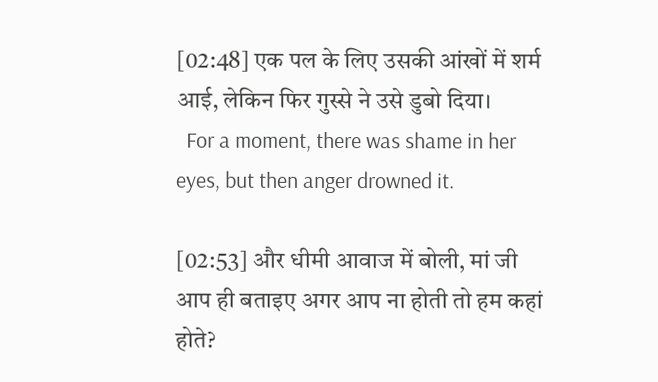[02:48] एक पल के लिए उसकी आंखों में शर्म आई, लेकिन फिर गुस्से ने उसे डुबो दिया।
  For a moment, there was shame in her eyes, but then anger drowned it.

[02:53] और धीमी आवाज में बोली, मां जी आप ही बताइए अगर आप ना होती तो हम कहां होते?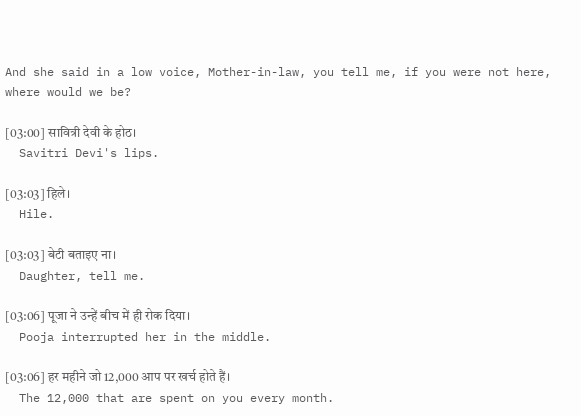And she said in a low voice, Mother-in-law, you tell me, if you were not here, where would we be?

[03:00] सावित्री देवी के होठ।
  Savitri Devi's lips.

[03:03] हिले।
  Hile.

[03:03] बेटी बताइए ना।
  Daughter, tell me.

[03:06] पूजा ने उन्हें बीच में ही रोक दिया।
  Pooja interrupted her in the middle.

[03:06] हर महीने जो 12,000 आप पर खर्च होते हैं।
  The 12,000 that are spent on you every month.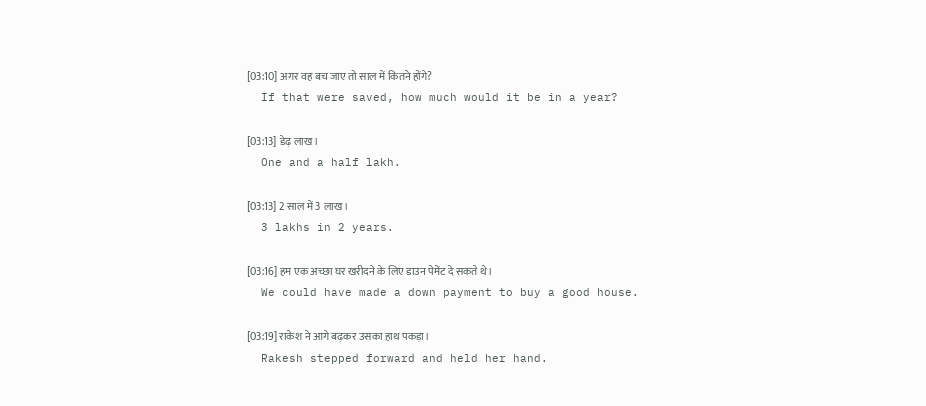[03:10] अगर वह बच जाए तो साल में कितने होंगे?
  If that were saved, how much would it be in a year?

[03:13] डेढ़ लाख।
  One and a half lakh.

[03:13] 2 साल में 3 लाख।
  3 lakhs in 2 years.

[03:16] हम एक अच्छा घर खरीदने के लिए डाउन पेमेंट दे सकते थे।
  We could have made a down payment to buy a good house.

[03:19] राकेश ने आगे बढ़कर उसका हाथ पकड़ा।
  Rakesh stepped forward and held her hand.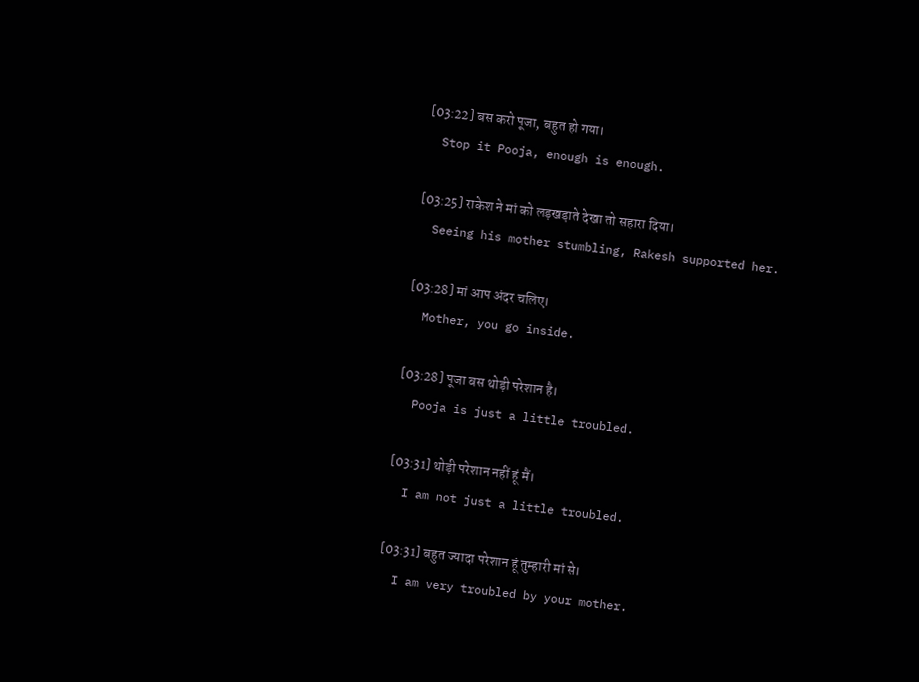[03:22] बस करो पूजा, बहुत हो गया।
  Stop it Pooja, enough is enough.

[03:25] राकेश ने मां को लड़खड़ाते देखा तो सहारा दिया।
  Seeing his mother stumbling, Rakesh supported her.

[03:28] मां आप अंदर चलिए।
  Mother, you go inside.

[03:28] पूजा बस थोड़ी परेशान है।
  Pooja is just a little troubled.

[03:31] थोड़ी परेशान नहीं हूं मैं।
  I am not just a little troubled.

[03:31] बहुत ज्यादा परेशान हूं तुम्हारी मां से।
  I am very troubled by your mother.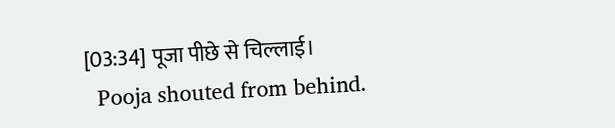[03:34] पूजा पीछे से चिल्लाई।
  Pooja shouted from behind.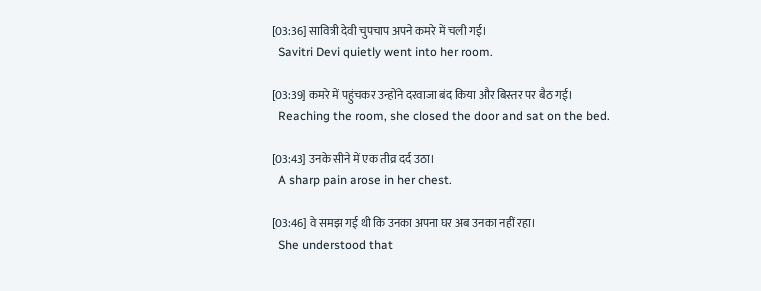[03:36] सावित्री देवी चुपचाप अपने कमरे में चली गई।
  Savitri Devi quietly went into her room.

[03:39] कमरे में पहुंचकर उन्होंने दरवाजा बंद किया और बिस्तर पर बैठ गई।
  Reaching the room, she closed the door and sat on the bed.

[03:43] उनके सीने में एक तीव्र दर्द उठा।
  A sharp pain arose in her chest.

[03:46] वे समझ गई थी कि उनका अपना घर अब उनका नहीं रहा।
  She understood that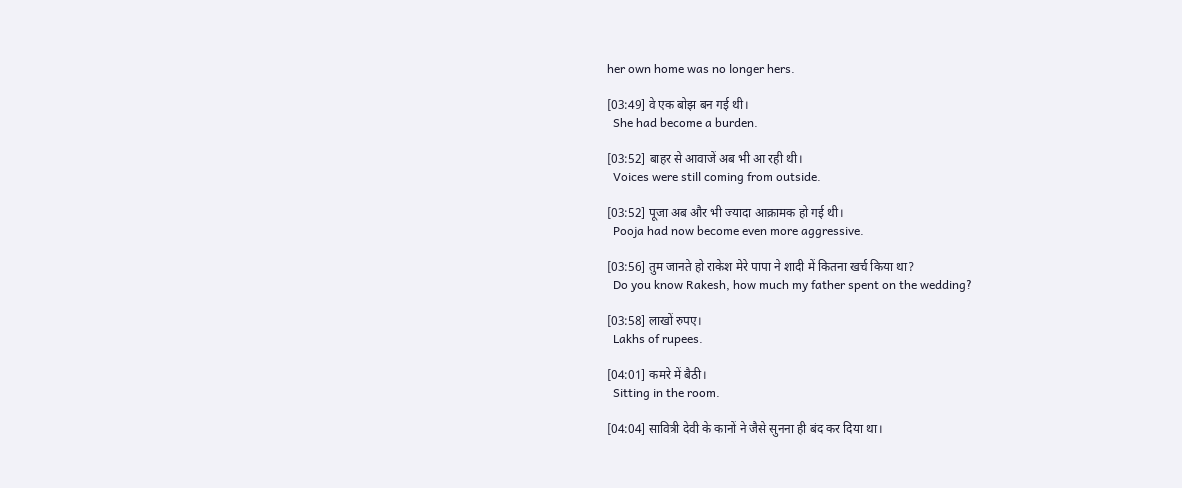her own home was no longer hers.

[03:49] वे एक बोझ बन गई थी।
  She had become a burden.

[03:52] बाहर से आवाजें अब भी आ रही थी।
  Voices were still coming from outside.

[03:52] पूजा अब और भी ज्यादा आक्रामक हो गई थी।
  Pooja had now become even more aggressive.

[03:56] तुम जानते हो राकेश मेरे पापा ने शादी में कितना खर्च किया था?
  Do you know Rakesh, how much my father spent on the wedding?

[03:58] लाखों रुपए।
  Lakhs of rupees.

[04:01] कमरे में बैठी।
  Sitting in the room.

[04:04] सावित्री देवी के कानों ने जैसे सुनना ही बंद कर दिया था।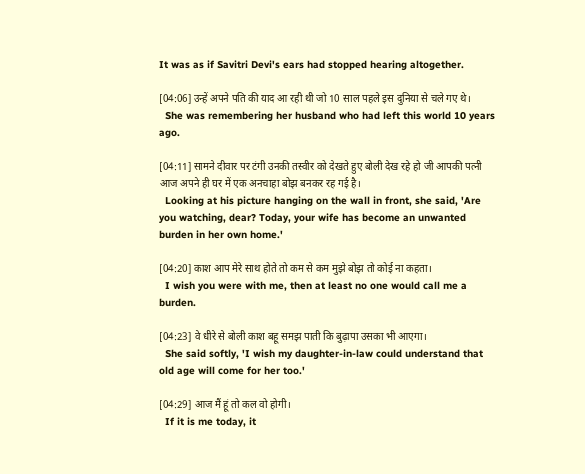It was as if Savitri Devi's ears had stopped hearing altogether.

[04:06] उन्हें अपने पति की याद आ रही थी जो 10 साल पहले इस दुनिया से चले गए थे।
  She was remembering her husband who had left this world 10 years ago.

[04:11] सामने दीवार पर टंगी उनकी तस्वीर को देखते हुए बोली देख रहे हो जी आपकी पत्नी आज अपने ही घर में एक अनचाहा बोझ बनकर रह गई है।
  Looking at his picture hanging on the wall in front, she said, 'Are you watching, dear? Today, your wife has become an unwanted burden in her own home.'

[04:20] काश आप मेरे साथ होते तो कम से कम मुझे बोझ तो कोई ना कहता।
  I wish you were with me, then at least no one would call me a burden.

[04:23] वे धीरे से बोली काश बहू समझ पाती कि बुढ़ापा उसका भी आएगा।
  She said softly, 'I wish my daughter-in-law could understand that old age will come for her too.'

[04:29] आज मैं हूं तो कल वो होगी।
  If it is me today, it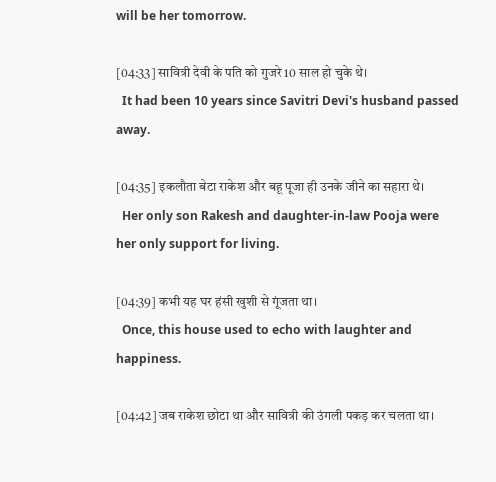will be her tomorrow.

[04:33] सावित्री देवी के पति को गुजरे 10 साल हो चुके थे।
  It had been 10 years since Savitri Devi's husband passed away.

[04:35] इकलौता बेटा राकेश और बहू पूजा ही उनके जीने का सहारा थे।
  Her only son Rakesh and daughter-in-law Pooja were her only support for living.

[04:39] कभी यह घर हंसी खुशी से गूंजता था।
  Once, this house used to echo with laughter and happiness.

[04:42] जब राकेश छोटा था और सावित्री की उंगली पकड़ कर चलता था।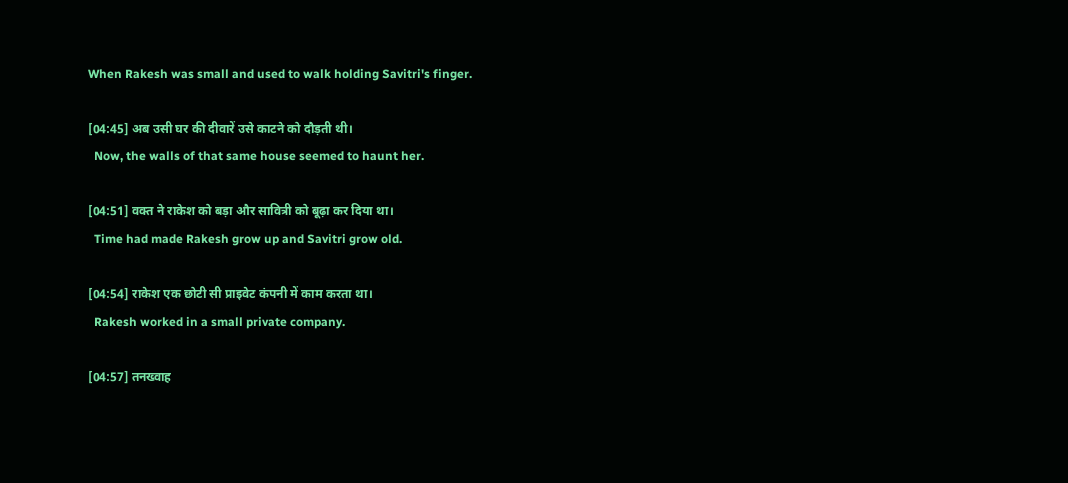When Rakesh was small and used to walk holding Savitri's finger.

[04:45] अब उसी घर की दीवारें उसे काटने को दौड़ती थी।
  Now, the walls of that same house seemed to haunt her.

[04:51] वक्त ने राकेश को बड़ा और सावित्री को बूढ़ा कर दिया था।
  Time had made Rakesh grow up and Savitri grow old.

[04:54] राकेश एक छोटी सी प्राइवेट कंपनी में काम करता था।
  Rakesh worked in a small private company.

[04:57] तनख्वाह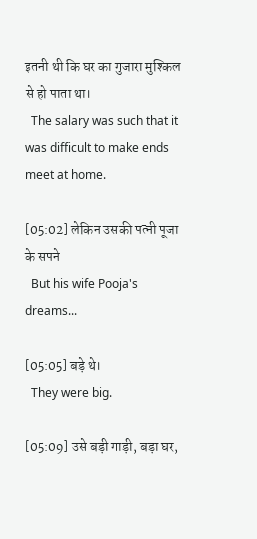इतनी थी कि घर का गुजारा मुश्किल से हो पाता था।
  The salary was such that it was difficult to make ends meet at home.

[05:02] लेकिन उसकी पत्नी पूजा के सपने
  But his wife Pooja's dreams...

[05:05] बड़े थे।
  They were big.

[05:09] उसे बड़ी गाड़ी, बड़ा घर,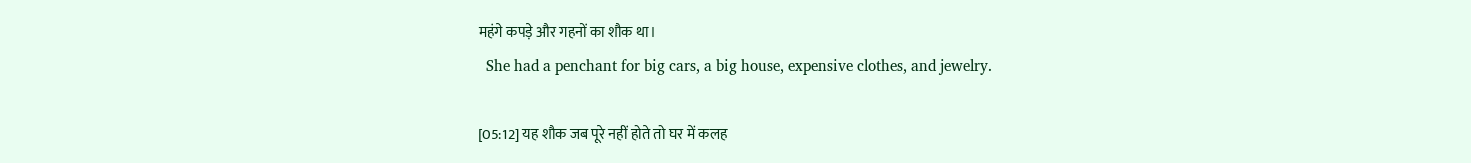महंगे कपड़े और गहनों का शौक था।
  She had a penchant for big cars, a big house, expensive clothes, and jewelry.

[05:12] यह शौक जब पूरे नहीं होते तो घर में कलह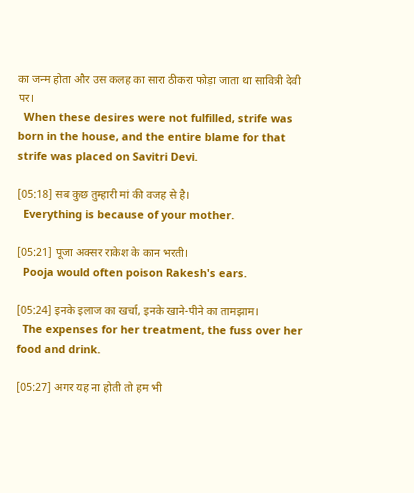का जन्म होता और उस कलह का सारा ठीकरा फोड़ा जाता था सावित्री देवी पर।
  When these desires were not fulfilled, strife was born in the house, and the entire blame for that strife was placed on Savitri Devi.

[05:18] सब कुछ तुम्हारी मां की वजह से है।
  Everything is because of your mother.

[05:21] पूजा अक्सर राकेश के कान भरती।
  Pooja would often poison Rakesh's ears.

[05:24] इनके इलाज का खर्चा, इनके खाने-पीने का तामझाम।
  The expenses for her treatment, the fuss over her food and drink.

[05:27] अगर यह ना होती तो हम भी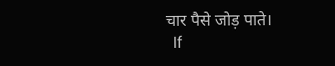चार पैसे जोड़ पाते।
  If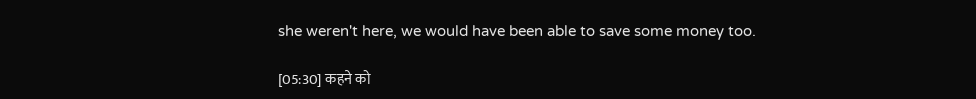she weren't here, we would have been able to save some money too.

[05:30] कहने को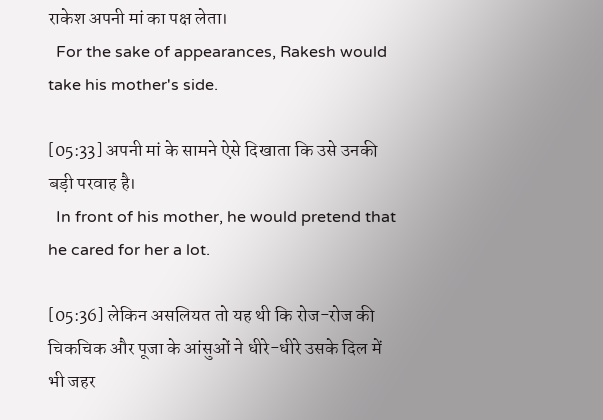राकेश अपनी मां का पक्ष लेता।
  For the sake of appearances, Rakesh would take his mother's side.

[05:33] अपनी मां के सामने ऐसे दिखाता कि उसे उनकी बड़ी परवाह है।
  In front of his mother, he would pretend that he cared for her a lot.

[05:36] लेकिन असलियत तो यह थी कि रोज-रोज की चिकचिक और पूजा के आंसुओं ने धीरे-धीरे उसके दिल में भी जहर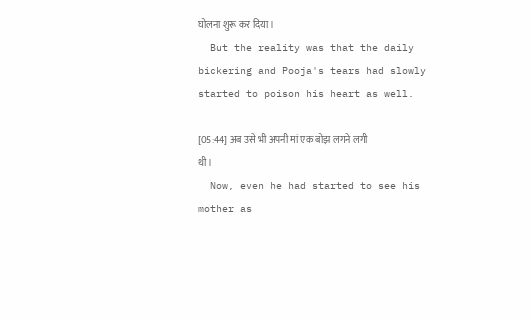घोलना शुरू कर दिया।
  But the reality was that the daily bickering and Pooja's tears had slowly started to poison his heart as well.

[05:44] अब उसे भी अपनी मां एक बोझ लगने लगी थी।
  Now, even he had started to see his mother as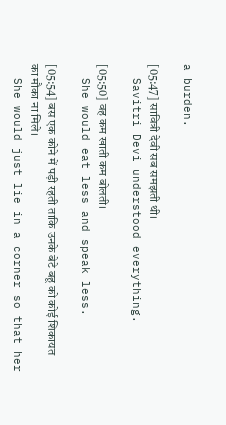a burden.

[05:47] सावित्री देवी सब समझती थी।
  Savitri Devi understood everything.

[05:50] वह कम खाती कम बोलती।
  She would eat less and speak less.

[05:54] बस एक कोने में पड़ी रहती ताकि उनके बेटे बहू को कोई शिकायत का मौका ना मिले।
  She would just lie in a corner so that her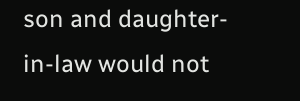son and daughter-in-law would not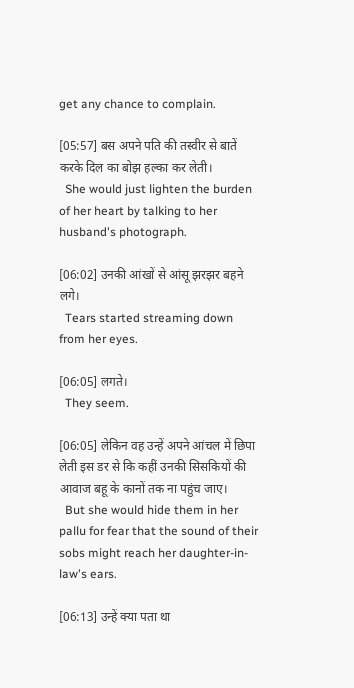get any chance to complain.

[05:57] बस अपने पति की तस्वीर से बातें करके दिल का बोझ हल्का कर लेती।
  She would just lighten the burden of her heart by talking to her husband's photograph.

[06:02] उनकी आंखों से आंसू झरझर बहने लगे।
  Tears started streaming down from her eyes.

[06:05] लगते।
  They seem.

[06:05] लेकिन वह उन्हें अपने आंचल में छिपा लेती इस डर से कि कहीं उनकी सिसकियों की आवाज बहू के कानों तक ना पहुंच जाए।
  But she would hide them in her pallu for fear that the sound of their sobs might reach her daughter-in-law's ears.

[06:13] उन्हें क्या पता था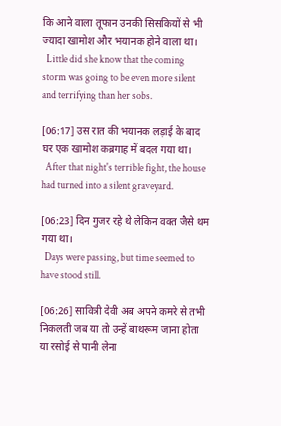कि आने वाला तूफान उनकी सिसकियों से भी ज्यादा खामोश और भयानक होने वाला था।
  Little did she know that the coming storm was going to be even more silent and terrifying than her sobs.

[06:17] उस रात की भयानक लड़ाई के बाद घर एक खामोश कब्रगाह में बदल गया था।
  After that night's terrible fight, the house had turned into a silent graveyard.

[06:23] दिन गुजर रहे थे लेकिन वक्त जैसे थम गया था।
  Days were passing, but time seemed to have stood still.

[06:26] सावित्री देवी अब अपने कमरे से तभी निकलती जब या तो उन्हें बाथरूम जाना होता या रसोई से पानी लेना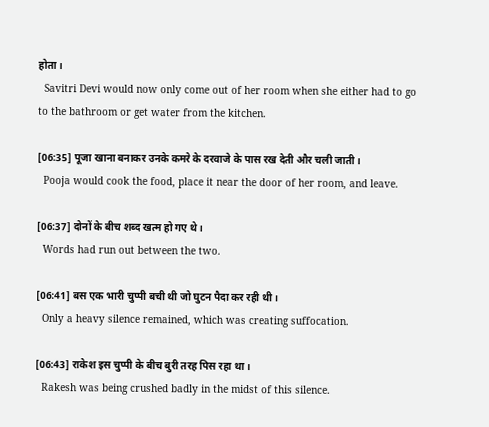होता।
  Savitri Devi would now only come out of her room when she either had to go to the bathroom or get water from the kitchen.

[06:35] पूजा खाना बनाकर उनके कमरे के दरवाजे के पास रख देती और चली जाती।
  Pooja would cook the food, place it near the door of her room, and leave.

[06:37] दोनों के बीच शब्द खत्म हो गए थे।
  Words had run out between the two.

[06:41] बस एक भारी चुप्पी बची थी जो घुटन पैदा कर रही थी।
  Only a heavy silence remained, which was creating suffocation.

[06:43] राकेश इस चुप्पी के बीच बुरी तरह पिस रहा था।
  Rakesh was being crushed badly in the midst of this silence.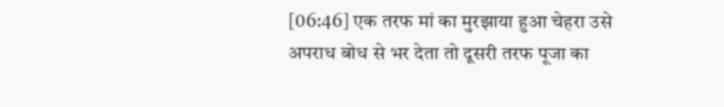[06:46] एक तरफ मां का मुरझाया हुआ चेहरा उसे अपराध बोध से भर देता तो दूसरी तरफ पूजा का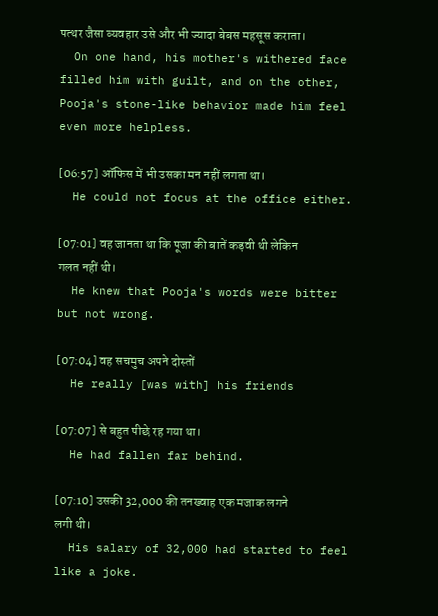पत्थर जैसा व्यवहार उसे और भी ज्यादा बेबस महसूस कराता।
  On one hand, his mother's withered face filled him with guilt, and on the other, Pooja's stone-like behavior made him feel even more helpless.

[06:57] ऑफिस में भी उसका मन नहीं लगता था।
  He could not focus at the office either.

[07:01] वह जानता था कि पूजा की बातें कड़वी थी लेकिन गलत नहीं थी।
  He knew that Pooja's words were bitter but not wrong.

[07:04] वह सचमुच अपने दोस्तों
  He really [was with] his friends

[07:07] से बहुत पीछे रह गया था।
  He had fallen far behind.

[07:10] उसकी 32,000 की तनख्वाह एक मजाक लगने लगी थी।
  His salary of 32,000 had started to feel like a joke.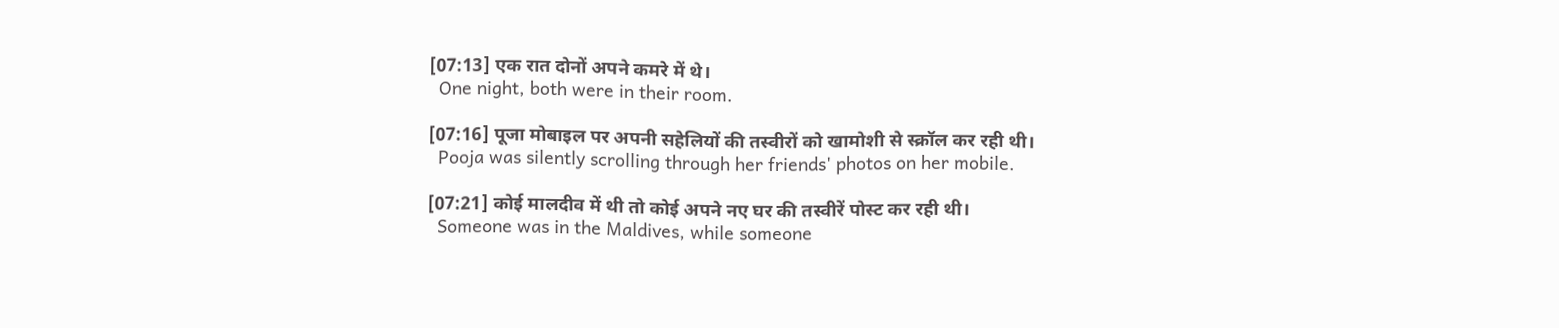[07:13] एक रात दोनों अपने कमरे में थे।
  One night, both were in their room.

[07:16] पूजा मोबाइल पर अपनी सहेलियों की तस्वीरों को खामोशी से स्क्रॉल कर रही थी।
  Pooja was silently scrolling through her friends' photos on her mobile.

[07:21] कोई मालदीव में थी तो कोई अपने नए घर की तस्वीरें पोस्ट कर रही थी।
  Someone was in the Maldives, while someone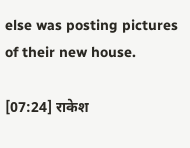else was posting pictures of their new house.

[07:24] राकेश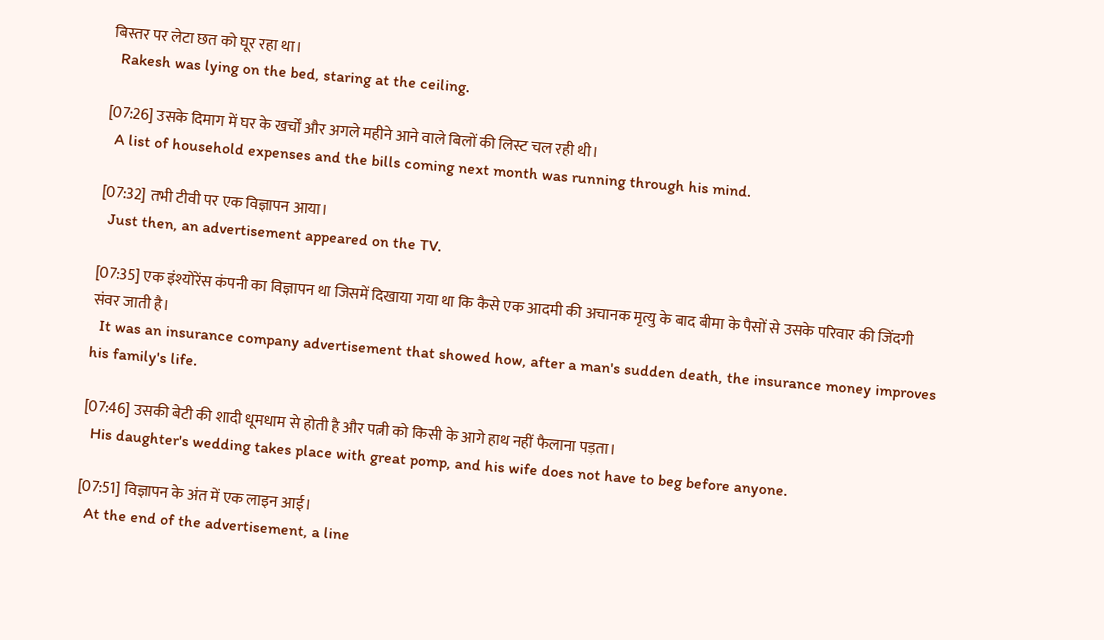बिस्तर पर लेटा छत को घूर रहा था।
  Rakesh was lying on the bed, staring at the ceiling.

[07:26] उसके दिमाग में घर के खर्चों और अगले महीने आने वाले बिलों की लिस्ट चल रही थी।
  A list of household expenses and the bills coming next month was running through his mind.

[07:32] तभी टीवी पर एक विज्ञापन आया।
  Just then, an advertisement appeared on the TV.

[07:35] एक इंश्योरेंस कंपनी का विज्ञापन था जिसमें दिखाया गया था कि कैसे एक आदमी की अचानक मृत्यु के बाद बीमा के पैसों से उसके परिवार की जिंदगी संवर जाती है।
  It was an insurance company advertisement that showed how, after a man's sudden death, the insurance money improves his family's life.

[07:46] उसकी बेटी की शादी धूमधाम से होती है और पत्नी को किसी के आगे हाथ नहीं फैलाना पड़ता।
  His daughter's wedding takes place with great pomp, and his wife does not have to beg before anyone.

[07:51] विज्ञापन के अंत में एक लाइन आई।
  At the end of the advertisement, a line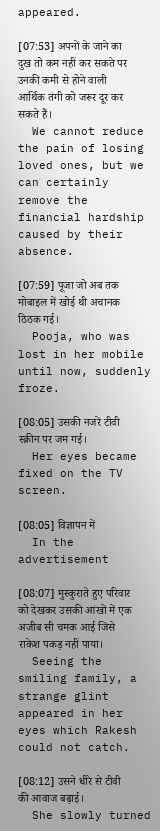appeared.

[07:53] अपनों के जाने का दुख तो कम नहीं कर सकते पर उनकी कमी से होने वाली आर्थिक तंगी को जरूर दूर कर सकते हैं।
  We cannot reduce the pain of losing loved ones, but we can certainly remove the financial hardship caused by their absence.

[07:59] पूजा जो अब तक मोबाइल में खोई थी अचानक ठिठक गई।
  Pooja, who was lost in her mobile until now, suddenly froze.

[08:05] उसकी नजरें टीवी स्क्रीन पर जम गई।
  Her eyes became fixed on the TV screen.

[08:05] विज्ञापन में
  In the advertisement

[08:07] मुस्कुराते हुए परिवार को देखकर उसकी आंखों में एक अजीब सी चमक आई जिसे राकेश पकड़ नहीं पाया।
  Seeing the smiling family, a strange glint appeared in her eyes which Rakesh could not catch.

[08:12] उसने धीरे से टीवी की आवाज बढ़ाई।
  She slowly turned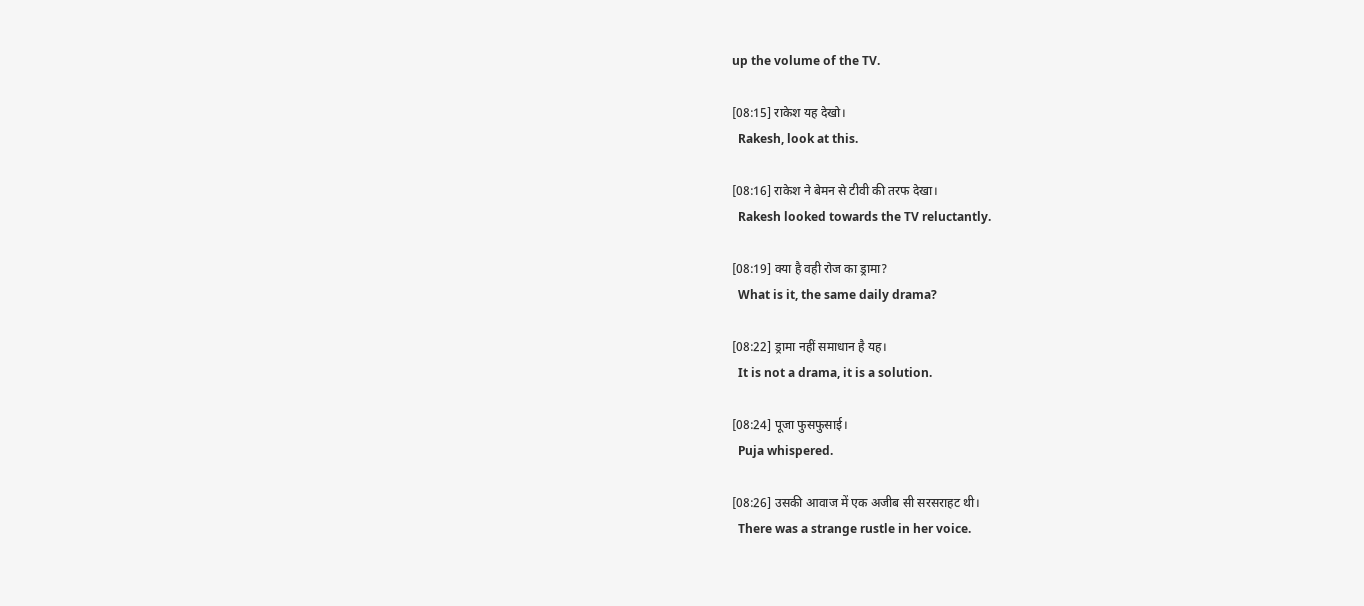up the volume of the TV.

[08:15] राकेश यह देखो।
  Rakesh, look at this.

[08:16] राकेश ने बेमन से टीवी की तरफ देखा।
  Rakesh looked towards the TV reluctantly.

[08:19] क्या है वही रोज का ड्रामा?
  What is it, the same daily drama?

[08:22] ड्रामा नहीं समाधान है यह।
  It is not a drama, it is a solution.

[08:24] पूजा फुसफुसाई।
  Puja whispered.

[08:26] उसकी आवाज में एक अजीब सी सरसराहट थी।
  There was a strange rustle in her voice.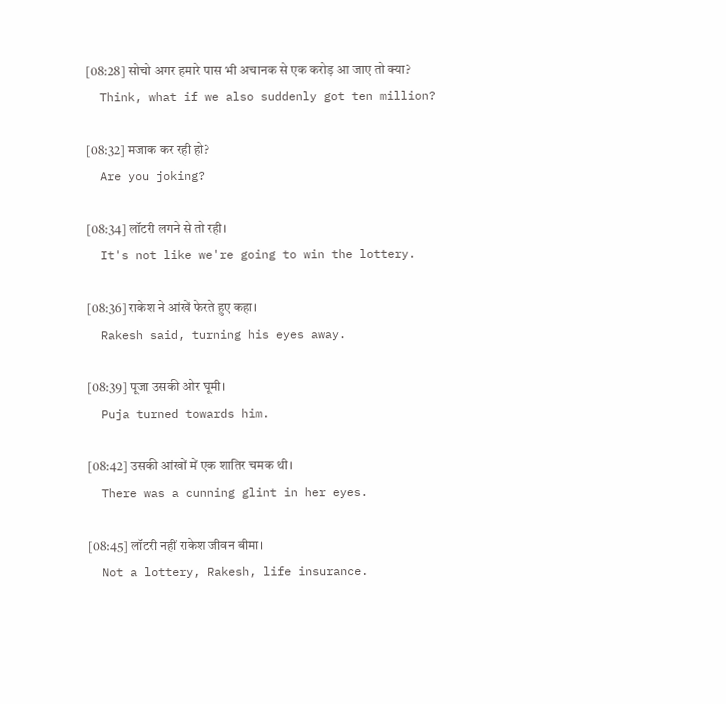[08:28] सोचो अगर हमारे पास भी अचानक से एक करोड़ आ जाए तो क्या?
  Think, what if we also suddenly got ten million?

[08:32] मजाक कर रही हो?
  Are you joking?

[08:34] लॉटरी लगने से तो रही।
  It's not like we're going to win the lottery.

[08:36] राकेश ने आंखें फेरते हुए कहा।
  Rakesh said, turning his eyes away.

[08:39] पूजा उसकी ओर घूमी।
  Puja turned towards him.

[08:42] उसकी आंखों में एक शातिर चमक थी।
  There was a cunning glint in her eyes.

[08:45] लॉटरी नहीं राकेश जीवन बीमा।
  Not a lottery, Rakesh, life insurance.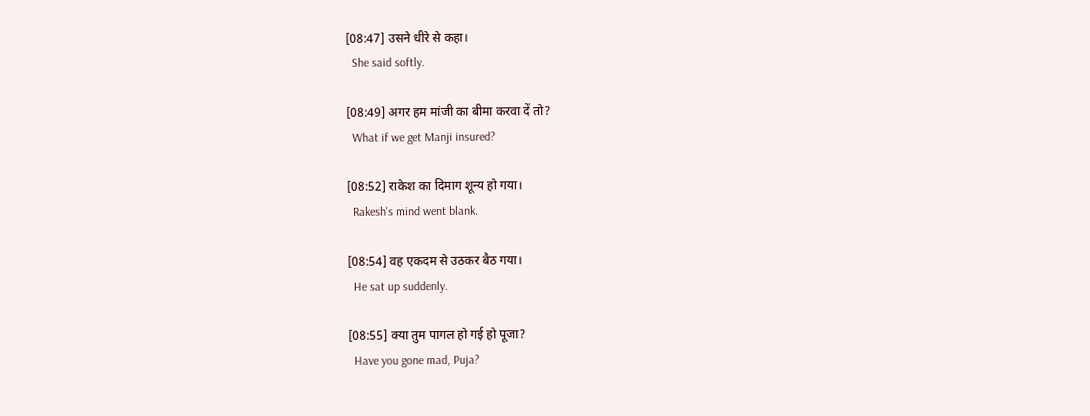[08:47] उसने धीरे से कहा।
  She said softly.

[08:49] अगर हम मांजी का बीमा करवा दें तो?
  What if we get Manji insured?

[08:52] राकेश का दिमाग शून्य हो गया।
  Rakesh's mind went blank.

[08:54] वह एकदम से उठकर बैठ गया।
  He sat up suddenly.

[08:55] क्या तुम पागल हो गई हो पूजा?
  Have you gone mad, Puja?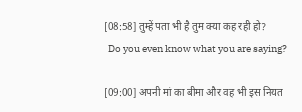[08:58] तुम्हें पता भी है तुम क्या कह रही हो?
  Do you even know what you are saying?

[09:00] अपनी मां का बीमा और वह भी इस नियत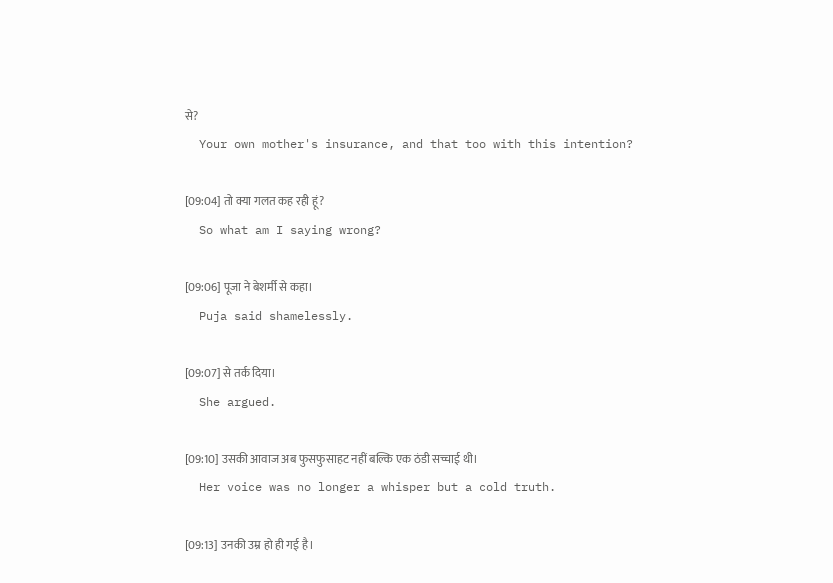से?
  Your own mother's insurance, and that too with this intention?

[09:04] तो क्या गलत कह रही हूं?
  So what am I saying wrong?

[09:06] पूजा ने बेशर्मी से कहा।
  Puja said shamelessly.

[09:07] से तर्क दिया।
  She argued.

[09:10] उसकी आवाज अब फुसफुसाहट नहीं बल्कि एक ठंडी सच्चाई थी।
  Her voice was no longer a whisper but a cold truth.

[09:13] उनकी उम्र हो ही गई है।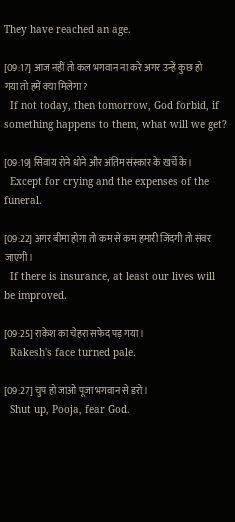They have reached an age.

[09:17] आज नहीं तो कल भगवान ना करे अगर उन्हें कुछ हो गया तो हमें क्या मिलेगा?
  If not today, then tomorrow, God forbid, if something happens to them, what will we get?

[09:19] सिवाय रोने धोने और अंतिम संस्कार के खर्चे के।
  Except for crying and the expenses of the funeral.

[09:22] अगर बीमा होगा तो कम से कम हमारी जिंदगी तो संवर जाएगी।
  If there is insurance, at least our lives will be improved.

[09:25] राकेश का चेहरा सफेद पड़ गया।
  Rakesh's face turned pale.

[09:27] चुप हो जाओ पूजा भगवान से डरो।
  Shut up, Pooja, fear God.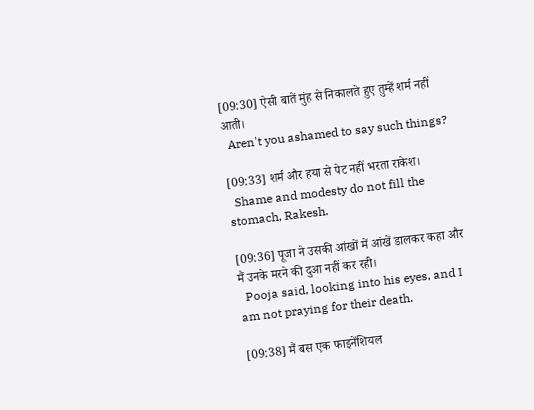[09:30] ऐसी बातें मुंह से निकालते हुए तुम्हें शर्म नहीं आती।
  Aren't you ashamed to say such things?

[09:33] शर्म और हया से पेट नहीं भरता राकेश।
  Shame and modesty do not fill the stomach, Rakesh.

[09:36] पूजा ने उसकी आंखों में आंखें डालकर कहा और मैं उनके मरने की दुआ नहीं कर रही।
  Pooja said, looking into his eyes, and I am not praying for their death.

[09:38] मैं बस एक फाइनेंशियल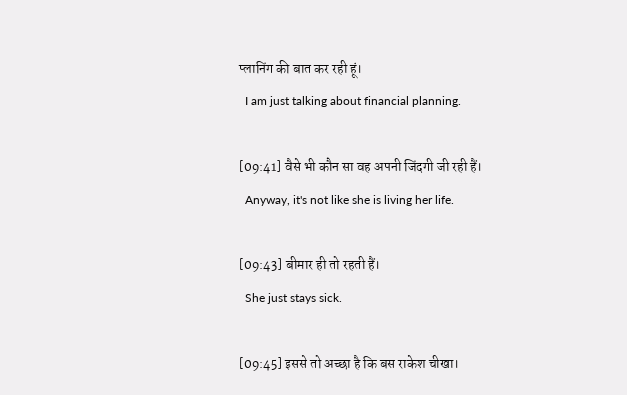प्लानिंग की बात कर रही हूं।
  I am just talking about financial planning.

[09:41] वैसे भी कौन सा वह अपनी जिंदगी जी रही हैं।
  Anyway, it's not like she is living her life.

[09:43] बीमार ही तो रहती हैं।
  She just stays sick.

[09:45] इससे तो अच्छा है कि बस राकेश चीखा।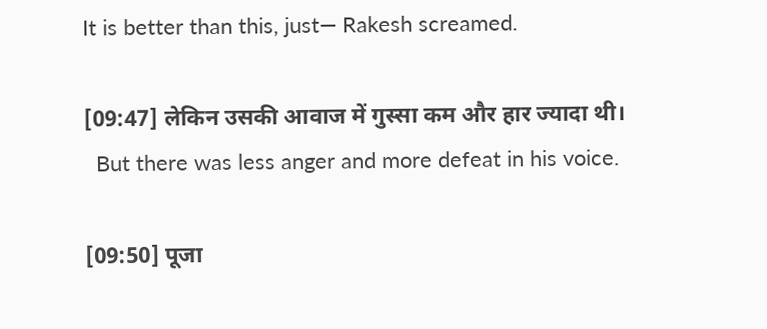It is better than this, just— Rakesh screamed.

[09:47] लेकिन उसकी आवाज में गुस्सा कम और हार ज्यादा थी।
  But there was less anger and more defeat in his voice.

[09:50] पूजा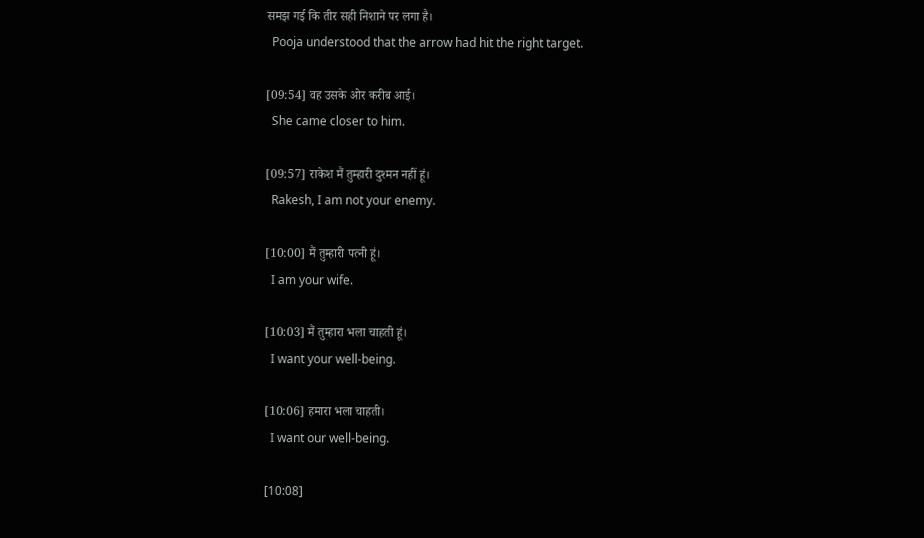समझ गई कि तीर सही निशाने पर लगा है।
  Pooja understood that the arrow had hit the right target.

[09:54] वह उसके ओर करीब आई।
  She came closer to him.

[09:57] राकेश मैं तुम्हारी दुश्मन नहीं हूं।
  Rakesh, I am not your enemy.

[10:00] मैं तुम्हारी पत्नी हूं।
  I am your wife.

[10:03] मैं तुम्हारा भला चाहती हूं।
  I want your well-being.

[10:06] हमारा भला चाहती।
  I want our well-being.

[10:08]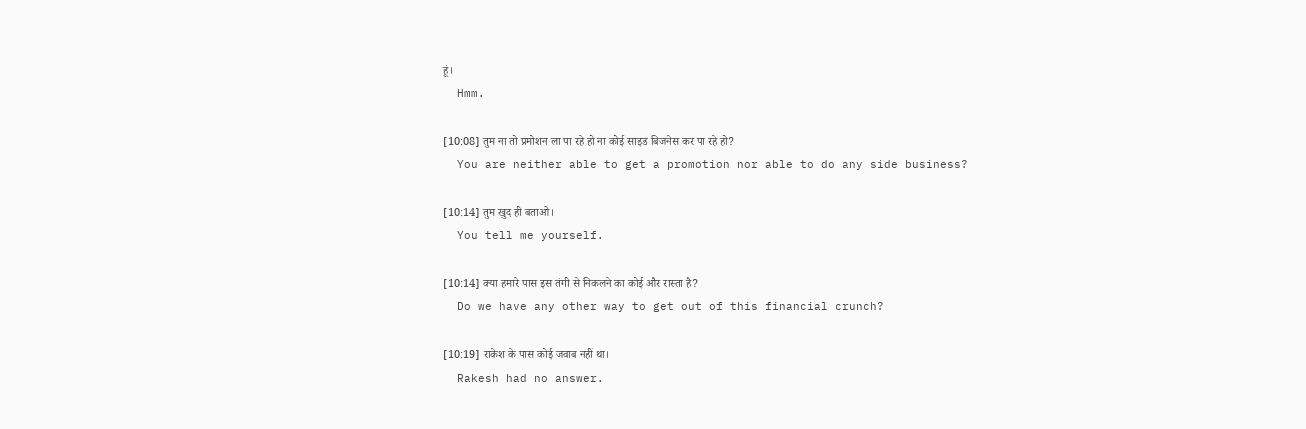हूं।
  Hmm.

[10:08] तुम ना तो प्रमोशन ला पा रहे हो ना कोई साइड बिजनेस कर पा रहे हो?
  You are neither able to get a promotion nor able to do any side business?

[10:14] तुम खुद ही बताओ।
  You tell me yourself.

[10:14] क्या हमारे पास इस तंगी से निकलने का कोई और रास्ता है?
  Do we have any other way to get out of this financial crunch?

[10:19] राकेश के पास कोई जवाब नहीं था।
  Rakesh had no answer.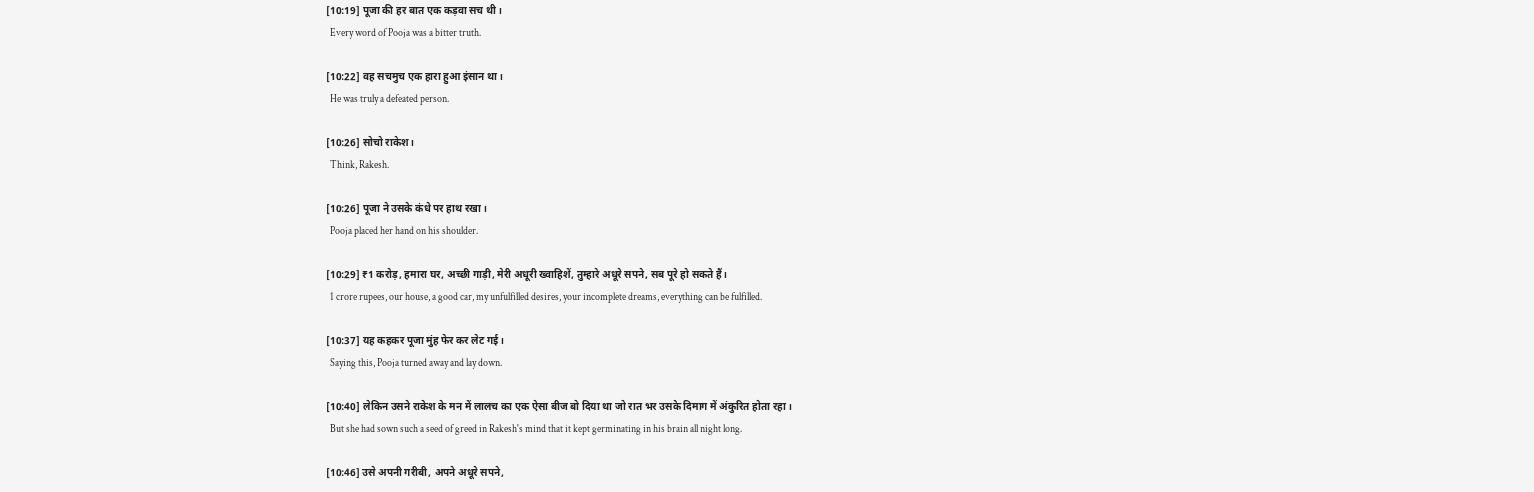[10:19] पूजा की हर बात एक कड़वा सच थी।
  Every word of Pooja was a bitter truth.

[10:22] वह सचमुच एक हारा हुआ इंसान था।
  He was truly a defeated person.

[10:26] सोचो राकेश।
  Think, Rakesh.

[10:26] पूजा ने उसके कंधे पर हाथ रखा।
  Pooja placed her hand on his shoulder.

[10:29] ₹1 करोड़, हमारा घर, अच्छी गाड़ी, मेरी अधूरी ख्वाहिशें, तुम्हारे अधूरे सपने, सब पूरे हो सकते हैं।
  1 crore rupees, our house, a good car, my unfulfilled desires, your incomplete dreams, everything can be fulfilled.

[10:37] यह कहकर पूजा मुंह फेर कर लेट गई।
  Saying this, Pooja turned away and lay down.

[10:40] लेकिन उसने राकेश के मन में लालच का एक ऐसा बीज बो दिया था जो रात भर उसके दिमाग में अंकुरित होता रहा।
  But she had sown such a seed of greed in Rakesh's mind that it kept germinating in his brain all night long.

[10:46] उसे अपनी गरीबी, अपने अधूरे सपने,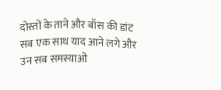दोस्तों के ताने और बॉस की डांट सब एक साथ याद आने लगे और उन सब समस्याओं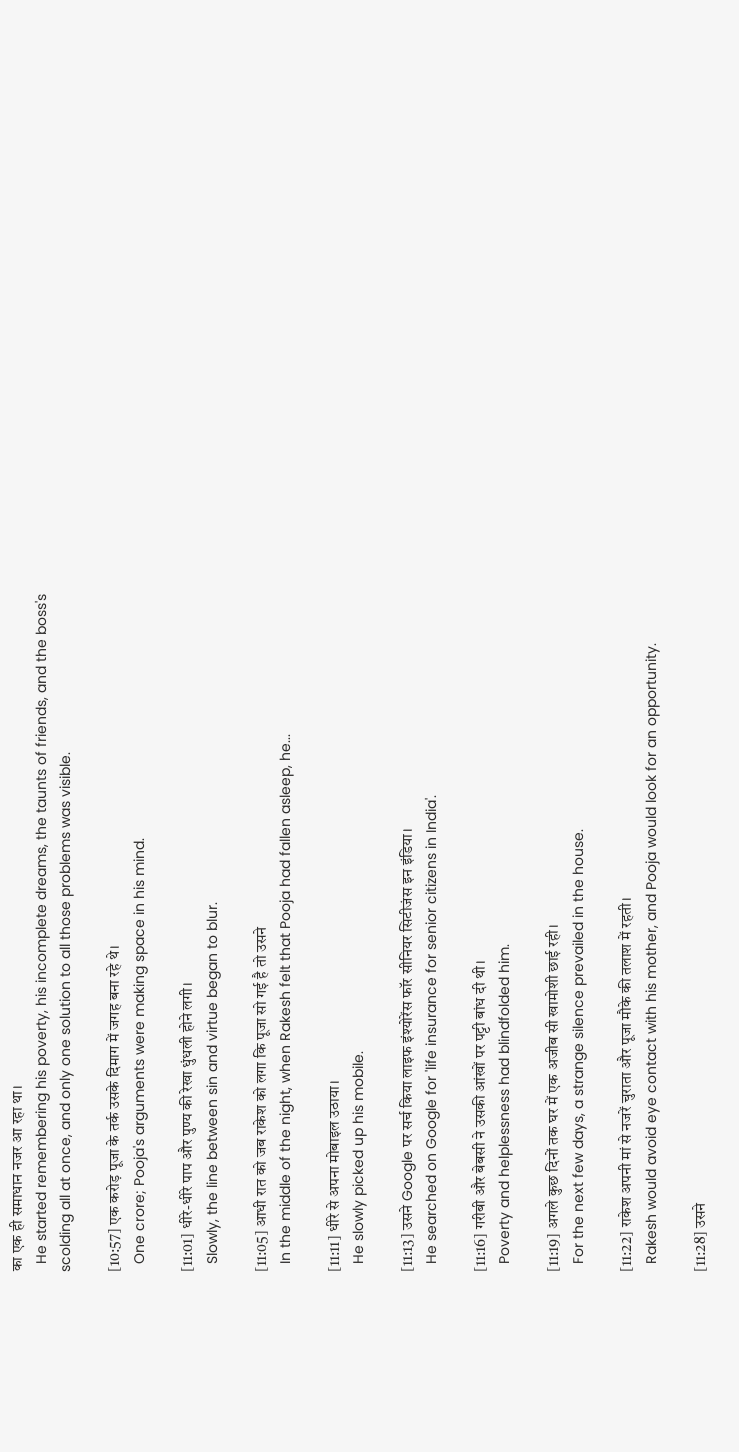का एक ही समाधान नजर आ रहा था।
  He started remembering his poverty, his incomplete dreams, the taunts of friends, and the boss's scolding all at once, and only one solution to all those problems was visible.

[10:57] एक करोड़ पूजा के तर्क उसके दिमाग में जगह बना रहे थे।
  One crore; Pooja's arguments were making space in his mind.

[11:01] धीरे-धीरे पाप और पुण्य की रेखा धुंधली होने लगी।
  Slowly, the line between sin and virtue began to blur.

[11:05] आधी रात को जब राकेश को लगा कि पूजा सो गई है तो उसने
  In the middle of the night, when Rakesh felt that Pooja had fallen asleep, he...

[11:11] धीरे से अपना मोबाइल उठाया।
  He slowly picked up his mobile.

[11:13] उसने Google पर सर्च किया लाइफ इंश्योरेंस फॉर सीनियर सिटीजंस इन इंडिया।
  He searched on Google for 'life insurance for senior citizens in India'.

[11:16] गरीबी और बेबसी ने उसकी आंखों पर पट्टी बांध दी थी।
  Poverty and helplessness had blindfolded him.

[11:19] अगले कुछ दिनों तक घर में एक अजीब सी खामोशी छाई रही।
  For the next few days, a strange silence prevailed in the house.

[11:22] राकेश अपनी मां से नजरें चुराता और पूजा मौके की तलाश में रहती।
  Rakesh would avoid eye contact with his mother, and Pooja would look for an opportunity.

[11:28] उसने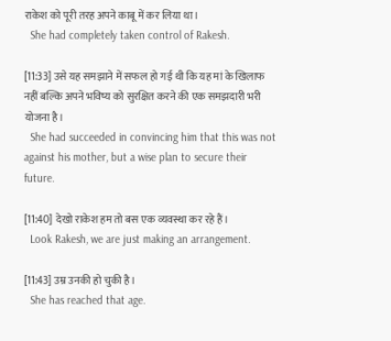राकेश को पूरी तरह अपने काबू में कर लिया था।
  She had completely taken control of Rakesh.

[11:33] उसे यह समझाने में सफल हो गई थी कि यह मां के खिलाफ नहीं बल्कि अपने भविष्य को सुरक्षित करने की एक समझदारी भरी योजना है।
  She had succeeded in convincing him that this was not against his mother, but a wise plan to secure their future.

[11:40] देखो राकेश हम तो बस एक व्यवस्था कर रहे हैं।
  Look Rakesh, we are just making an arrangement.

[11:43] उम्र उनकी हो चुकी है।
  She has reached that age.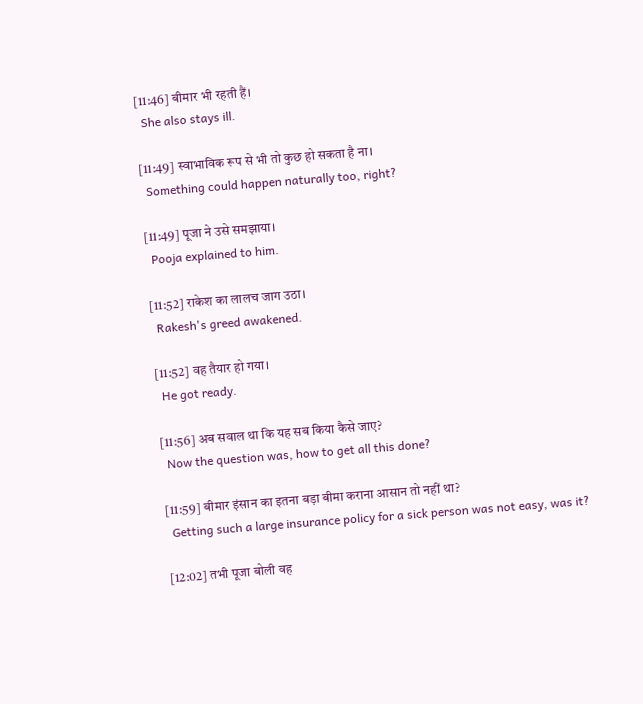[11:46] बीमार भी रहती हैं।
  She also stays ill.

[11:49] स्वाभाविक रूप से भी तो कुछ हो सकता है ना।
  Something could happen naturally too, right?

[11:49] पूजा ने उसे समझाया।
  Pooja explained to him.

[11:52] राकेश का लालच जाग उठा।
  Rakesh's greed awakened.

[11:52] वह तैयार हो गया।
  He got ready.

[11:56] अब सवाल था कि यह सब किया कैसे जाए?
  Now the question was, how to get all this done?

[11:59] बीमार इंसान का इतना बड़ा बीमा कराना आसान तो नहीं था?
  Getting such a large insurance policy for a sick person was not easy, was it?

[12:02] तभी पूजा बोली वह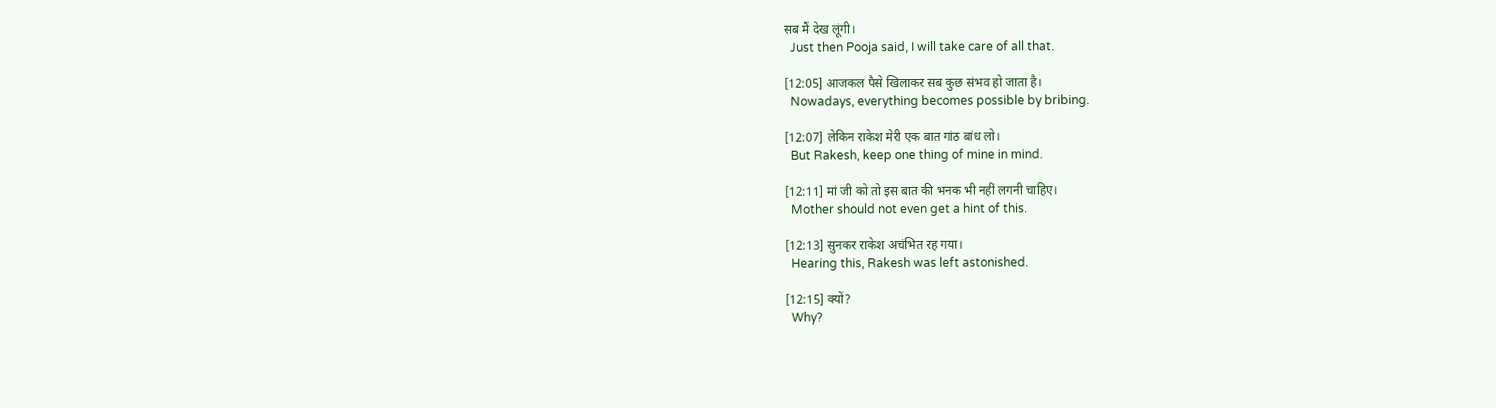सब मैं देख लूंगी।
  Just then Pooja said, I will take care of all that.

[12:05] आजकल पैसे खिलाकर सब कुछ संभव हो जाता है।
  Nowadays, everything becomes possible by bribing.

[12:07] लेकिन राकेश मेरी एक बात गांठ बांध लो।
  But Rakesh, keep one thing of mine in mind.

[12:11] मां जी को तो इस बात की भनक भी नहीं लगनी चाहिए।
  Mother should not even get a hint of this.

[12:13] सुनकर राकेश अचंभित रह गया।
  Hearing this, Rakesh was left astonished.

[12:15] क्यों?
  Why?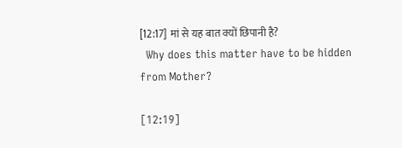[12:17] मां से यह बात क्यों छिपानी है?
  Why does this matter have to be hidden from Mother?

[12:19]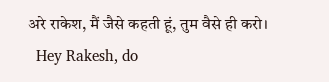अरे राकेश, मैं जैसे कहती हूं, तुम वैसे ही करो।
  Hey Rakesh, do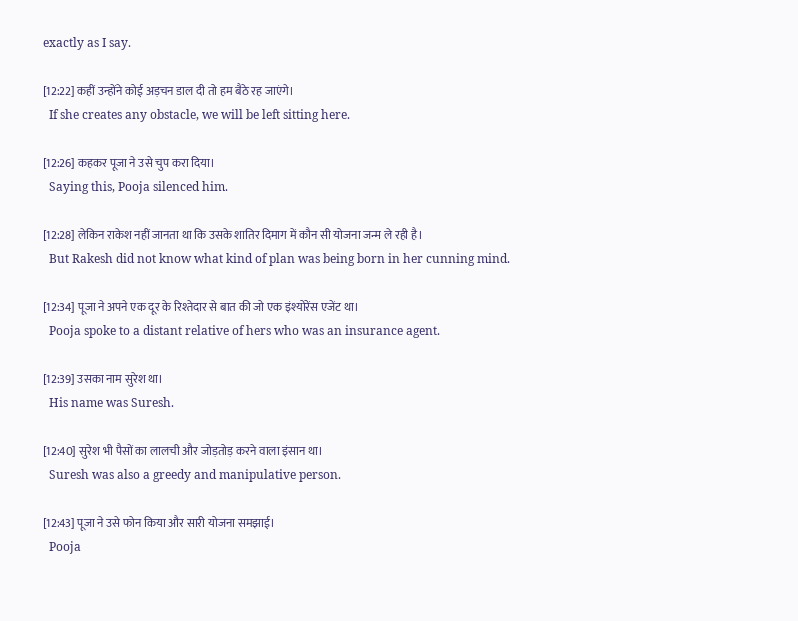exactly as I say.

[12:22] कहीं उन्होंने कोई अड़चन डाल दी तो हम बैठे रह जाएंगे।
  If she creates any obstacle, we will be left sitting here.

[12:26] कहकर पूजा ने उसे चुप करा दिया।
  Saying this, Pooja silenced him.

[12:28] लेकिन राकेश नहीं जानता था कि उसके शातिर दिमाग में कौन सी योजना जन्म ले रही है।
  But Rakesh did not know what kind of plan was being born in her cunning mind.

[12:34] पूजा ने अपने एक दूर के रिश्तेदार से बात की जो एक इंश्योरेंस एजेंट था।
  Pooja spoke to a distant relative of hers who was an insurance agent.

[12:39] उसका नाम सुरेश था।
  His name was Suresh.

[12:40] सुरेश भी पैसों का लालची और जोड़तोड़ करने वाला इंसान था।
  Suresh was also a greedy and manipulative person.

[12:43] पूजा ने उसे फोन किया और सारी योजना समझाई।
  Pooja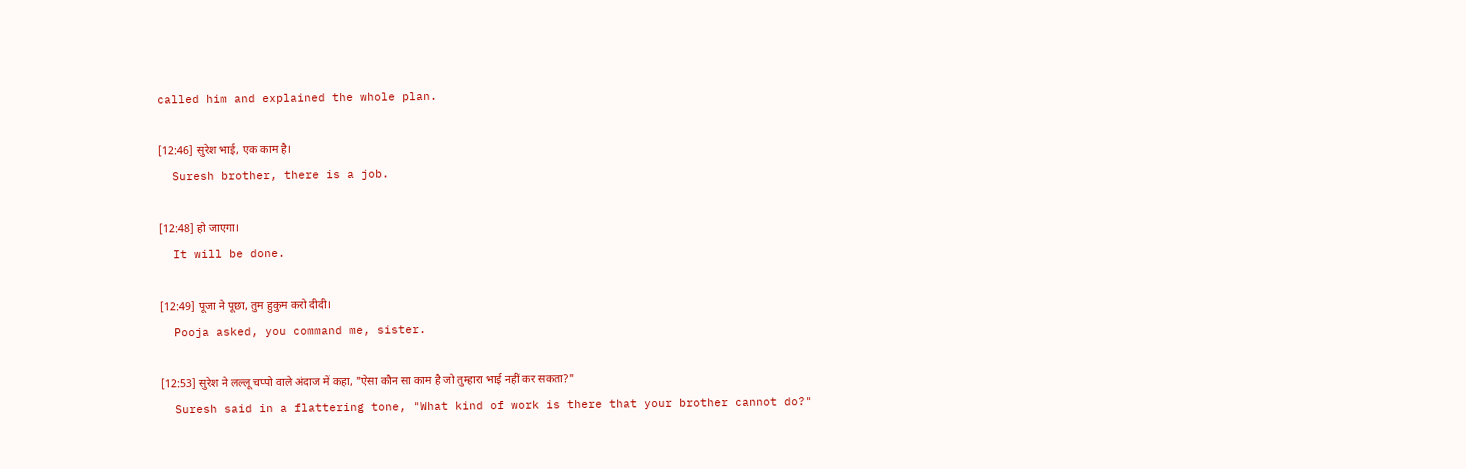called him and explained the whole plan.

[12:46] सुरेश भाई, एक काम है।
  Suresh brother, there is a job.

[12:48] हो जाएगा।
  It will be done.

[12:49] पूजा ने पूछा, तुम हुकुम करो दीदी।
  Pooja asked, you command me, sister.

[12:53] सुरेश ने लल्लू चप्पो वाले अंदाज में कहा, "ऐसा कौन सा काम है जो तुम्हारा भाई नहीं कर सकता?"
  Suresh said in a flattering tone, "What kind of work is there that your brother cannot do?"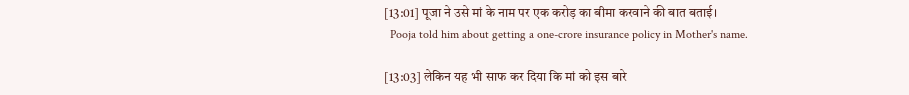[13:01] पूजा ने उसे मां के नाम पर एक करोड़ का बीमा करवाने की बात बताई।
  Pooja told him about getting a one-crore insurance policy in Mother's name.

[13:03] लेकिन यह भी साफ कर दिया कि मां को इस बारे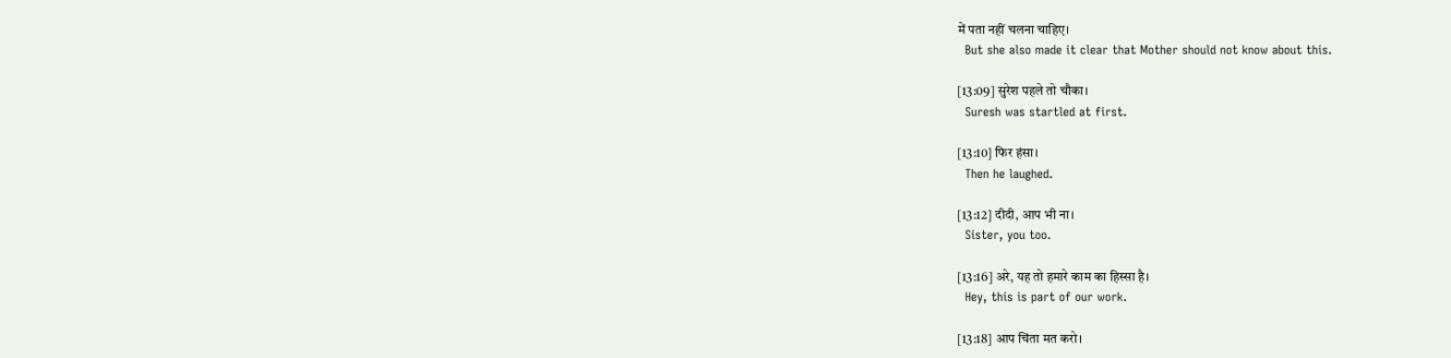में पता नहीं चलना चाहिए।
  But she also made it clear that Mother should not know about this.

[13:09] सुरेश पहले तो चौका।
  Suresh was startled at first.

[13:10] फिर हंसा।
  Then he laughed.

[13:12] दीदी, आप भी ना।
  Sister, you too.

[13:16] अरे, यह तो हमारे काम का हिस्सा है।
  Hey, this is part of our work.

[13:18] आप चिंता मत करो।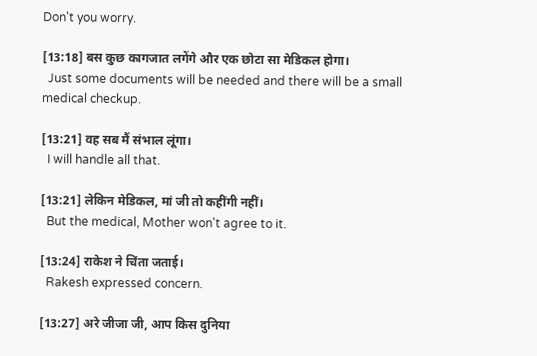Don't you worry.

[13:18] बस कुछ कागजात लगेंगे और एक छोटा सा मेडिकल होगा।
  Just some documents will be needed and there will be a small medical checkup.

[13:21] वह सब मैं संभाल लूंगा।
  I will handle all that.

[13:21] लेकिन मेडिकल, मां जी तो कहींगी नहीं।
  But the medical, Mother won't agree to it.

[13:24] राकेश ने चिंता जताई।
  Rakesh expressed concern.

[13:27] अरे जीजा जी, आप किस दुनिया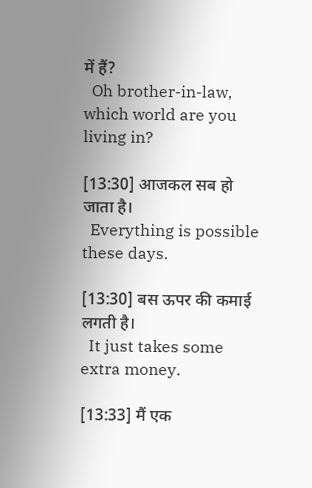में हैं?
  Oh brother-in-law, which world are you living in?

[13:30] आजकल सब हो जाता है।
  Everything is possible these days.

[13:30] बस ऊपर की कमाई लगती है।
  It just takes some extra money.

[13:33] मैं एक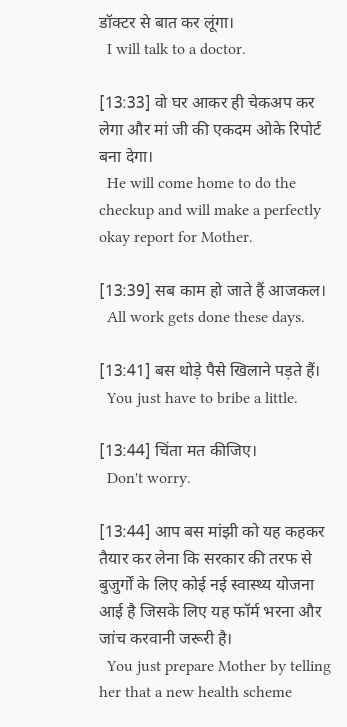डॉक्टर से बात कर लूंगा।
  I will talk to a doctor.

[13:33] वो घर आकर ही चेकअप कर लेगा और मां जी की एकदम ओके रिपोर्ट बना देगा।
  He will come home to do the checkup and will make a perfectly okay report for Mother.

[13:39] सब काम हो जाते हैं आजकल।
  All work gets done these days.

[13:41] बस थोड़े पैसे खिलाने पड़ते हैं।
  You just have to bribe a little.

[13:44] चिंता मत कीजिए।
  Don't worry.

[13:44] आप बस मांझी को यह कहकर तैयार कर लेना कि सरकार की तरफ से बुजुर्गों के लिए कोई नई स्वास्थ्य योजना आई है जिसके लिए यह फॉर्म भरना और जांच करवानी जरूरी है।
  You just prepare Mother by telling her that a new health scheme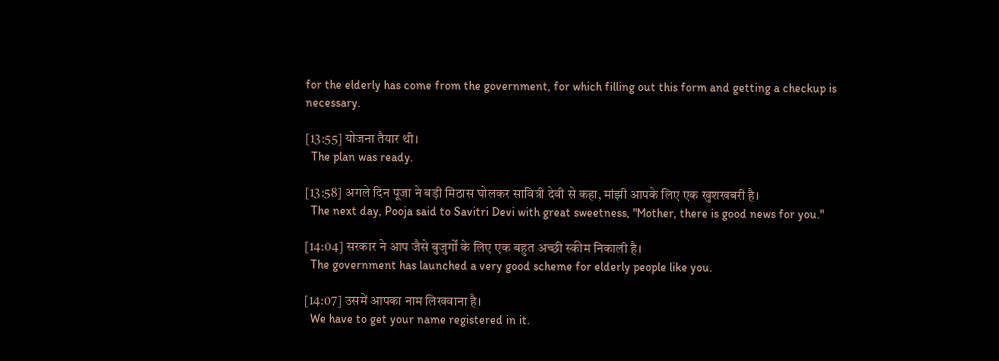for the elderly has come from the government, for which filling out this form and getting a checkup is necessary.

[13:55] योजना तैयार थी।
  The plan was ready.

[13:58] अगले दिन पूजा ने बड़ी मिठास घोलकर सावित्री देवी से कहा, मांझी आपके लिए एक खुशखबरी है।
  The next day, Pooja said to Savitri Devi with great sweetness, "Mother, there is good news for you."

[14:04] सरकार ने आप जैसे बुजुर्गों के लिए एक बहुत अच्छी स्कीम निकाली है।
  The government has launched a very good scheme for elderly people like you.

[14:07] उसमें आपका नाम लिखवाना है।
  We have to get your name registered in it.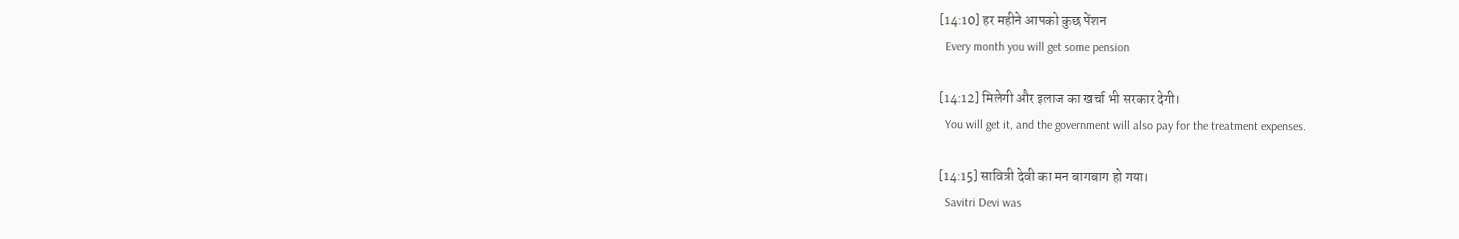[14:10] हर महीने आपको कुछ पेंशन
  Every month you will get some pension

[14:12] मिलेगी और इलाज का खर्चा भी सरकार देगी।
  You will get it, and the government will also pay for the treatment expenses.

[14:15] सावित्री देवी का मन बागबाग हो गया।
  Savitri Devi was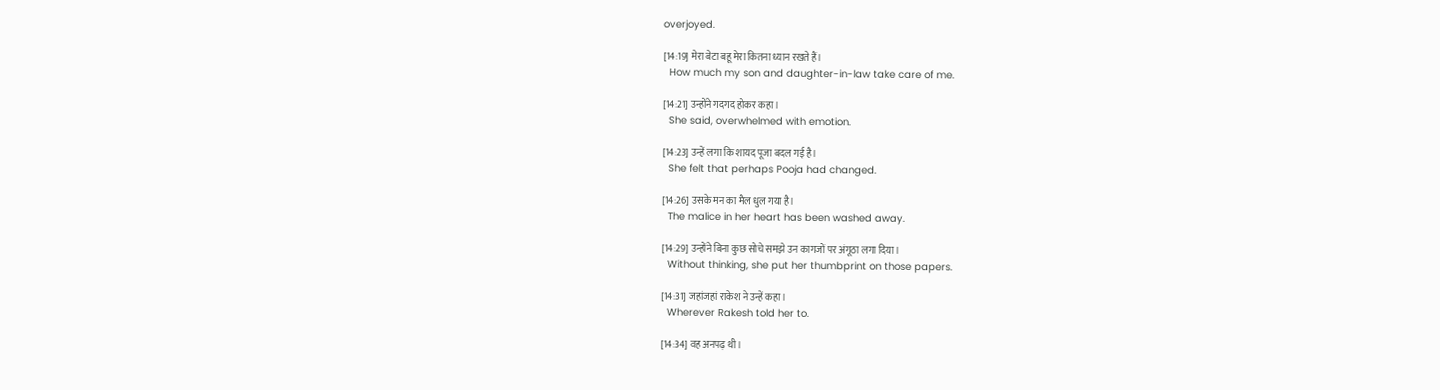overjoyed.

[14:19] मेरा बेटा बहू मेरा कितना ध्यान रखते हैं।
  How much my son and daughter-in-law take care of me.

[14:21] उन्होंने गदगद होकर कहा।
  She said, overwhelmed with emotion.

[14:23] उन्हें लगा कि शायद पूजा बदल गई है।
  She felt that perhaps Pooja had changed.

[14:26] उसके मन का मैल धुल गया है।
  The malice in her heart has been washed away.

[14:29] उन्होंने बिना कुछ सोचे समझे उन कागजों पर अंगूठा लगा दिया।
  Without thinking, she put her thumbprint on those papers.

[14:31] जहांजहां राकेश ने उन्हें कहा।
  Wherever Rakesh told her to.

[14:34] वह अनपढ़ थी।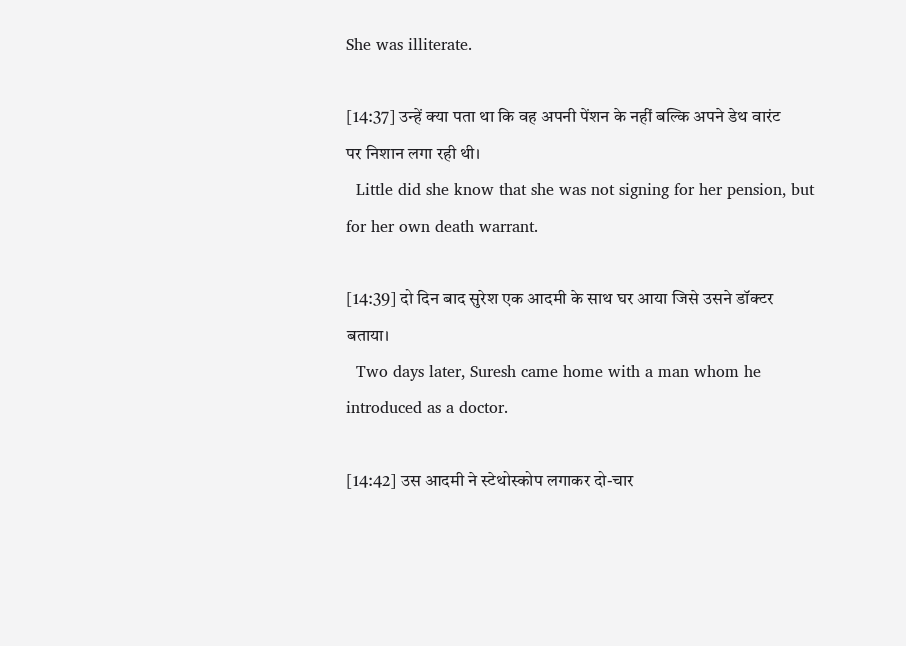She was illiterate.

[14:37] उन्हें क्या पता था कि वह अपनी पेंशन के नहीं बल्कि अपने डेथ वारंट पर निशान लगा रही थी।
  Little did she know that she was not signing for her pension, but for her own death warrant.

[14:39] दो दिन बाद सुरेश एक आदमी के साथ घर आया जिसे उसने डॉक्टर बताया।
  Two days later, Suresh came home with a man whom he introduced as a doctor.

[14:42] उस आदमी ने स्टेथोस्कोप लगाकर दो-चार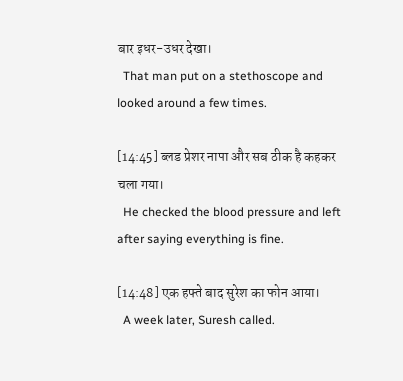बार इधर-उधर देखा।
  That man put on a stethoscope and looked around a few times.

[14:45] ब्लड प्रेशर नापा और सब ठीक है कहकर चला गया।
  He checked the blood pressure and left after saying everything is fine.

[14:48] एक हफ्ते बाद सुरेश का फोन आया।
  A week later, Suresh called.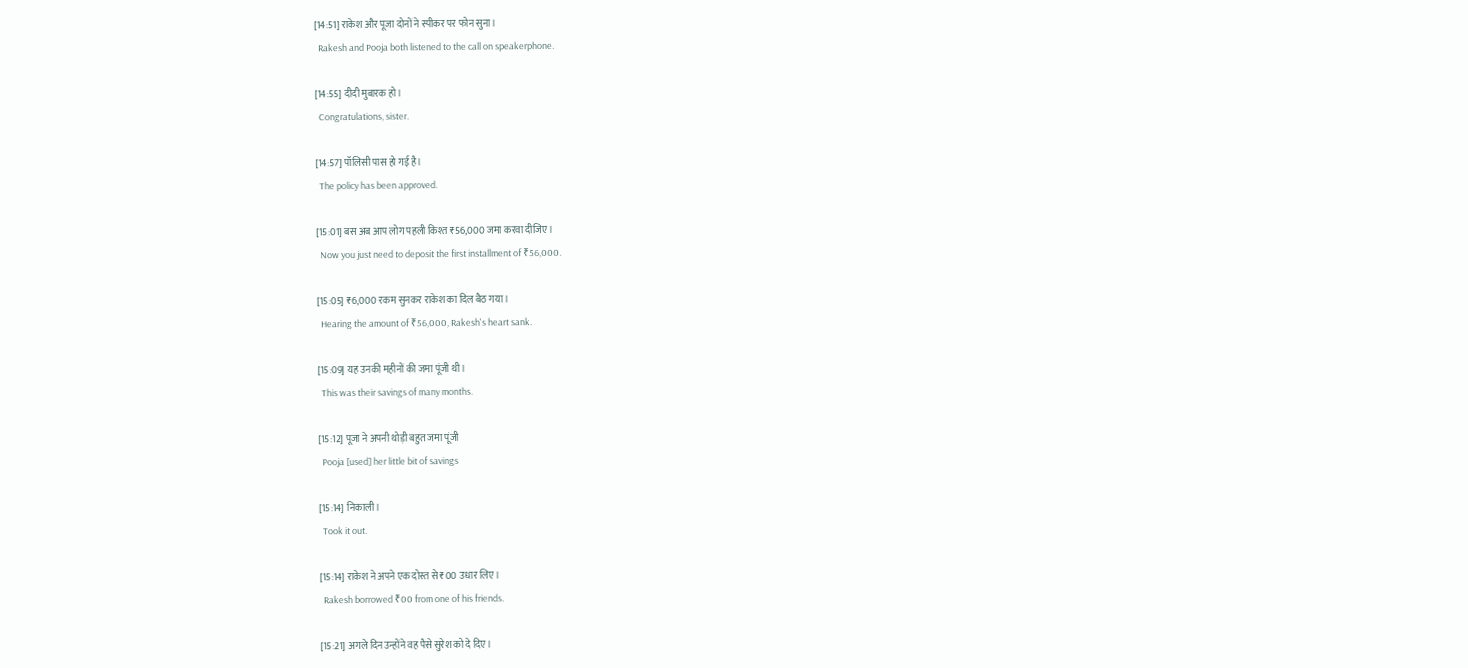[14:51] राकेश और पूजा दोनों ने स्पीकर पर फोन सुना।
  Rakesh and Pooja both listened to the call on speakerphone.

[14:55] दीदी मुबारक हो।
  Congratulations, sister.

[14:57] पॉलिसी पास हो गई है।
  The policy has been approved.

[15:01] बस अब आप लोग पहली किश्त ₹56,000 जमा करवा दीजिए।
  Now you just need to deposit the first installment of ₹56,000.

[15:05] ₹6,000 रकम सुनकर राकेश का दिल बैठ गया।
  Hearing the amount of ₹56,000, Rakesh's heart sank.

[15:09] यह उनकी महीनों की जमा पूंजी थी।
  This was their savings of many months.

[15:12] पूजा ने अपनी थोड़ी बहुत जमा पूंजी
  Pooja [used] her little bit of savings

[15:14] निकाली।
  Took it out.

[15:14] राकेश ने अपने एक दोस्त से ₹00 उधार लिए।
  Rakesh borrowed ₹00 from one of his friends.

[15:21] अगले दिन उन्होंने वह पैसे सुरेश को दे दिए।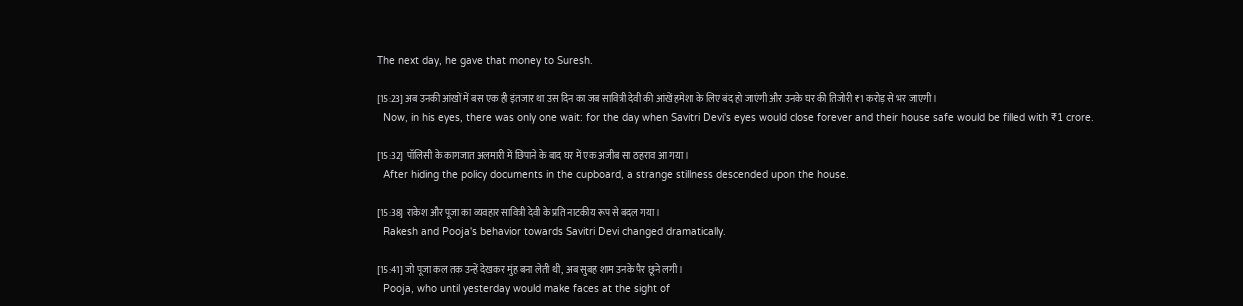The next day, he gave that money to Suresh.

[15:23] अब उनकी आंखों में बस एक ही इंतजार था उस दिन का जब सावित्री देवी की आंखें हमेशा के लिए बंद हो जाएंगी और उनके घर की तिजोरी ₹1 करोड़ से भर जाएगी।
  Now, in his eyes, there was only one wait: for the day when Savitri Devi's eyes would close forever and their house safe would be filled with ₹1 crore.

[15:32] पॉलिसी के कागजात अलमारी में छिपाने के बाद घर में एक अजीब सा ठहराव आ गया।
  After hiding the policy documents in the cupboard, a strange stillness descended upon the house.

[15:38] राकेश और पूजा का व्यवहार सावित्री देवी के प्रति नाटकीय रूप से बदल गया।
  Rakesh and Pooja's behavior towards Savitri Devi changed dramatically.

[15:41] जो पूजा कल तक उन्हें देखकर मुंह बना लेती थी, अब सुबह शाम उनके पैर छूने लगी।
  Pooja, who until yesterday would make faces at the sight of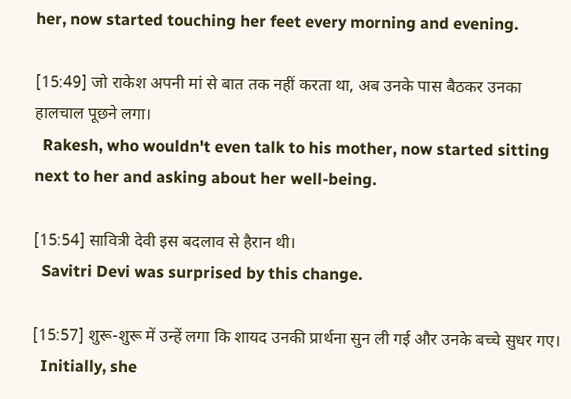her, now started touching her feet every morning and evening.

[15:49] जो राकेश अपनी मां से बात तक नहीं करता था, अब उनके पास बैठकर उनका हालचाल पूछने लगा।
  Rakesh, who wouldn't even talk to his mother, now started sitting next to her and asking about her well-being.

[15:54] सावित्री देवी इस बदलाव से हैरान थी।
  Savitri Devi was surprised by this change.

[15:57] शुरू-शुरू में उन्हें लगा कि शायद उनकी प्रार्थना सुन ली गई और उनके बच्चे सुधर गए।
  Initially, she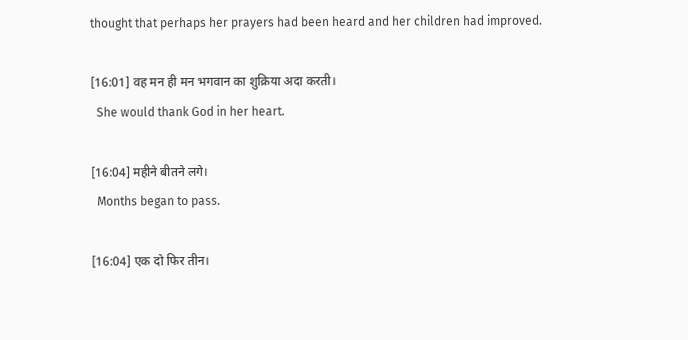thought that perhaps her prayers had been heard and her children had improved.

[16:01] वह मन ही मन भगवान का शुक्रिया अदा करती।
  She would thank God in her heart.

[16:04] महीने बीतने लगे।
  Months began to pass.

[16:04] एक दो फिर तीन।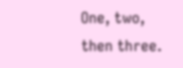One, two, then three.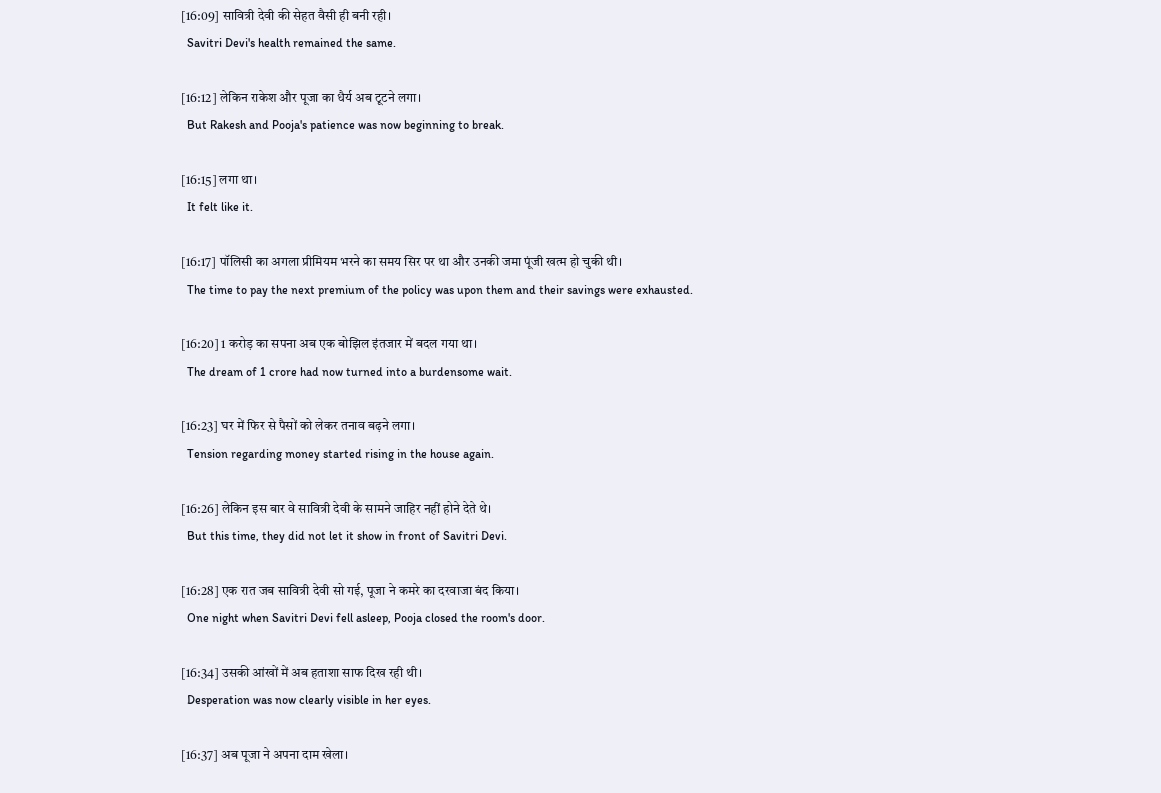[16:09] सावित्री देवी की सेहत वैसी ही बनी रही।
  Savitri Devi's health remained the same.

[16:12] लेकिन राकेश और पूजा का धैर्य अब टूटने लगा।
  But Rakesh and Pooja's patience was now beginning to break.

[16:15] लगा था।
  It felt like it.

[16:17] पॉलिसी का अगला प्रीमियम भरने का समय सिर पर था और उनकी जमा पूंजी खत्म हो चुकी थी।
  The time to pay the next premium of the policy was upon them and their savings were exhausted.

[16:20] 1 करोड़ का सपना अब एक बोझिल इंतजार में बदल गया था।
  The dream of 1 crore had now turned into a burdensome wait.

[16:23] घर में फिर से पैसों को लेकर तनाव बढ़ने लगा।
  Tension regarding money started rising in the house again.

[16:26] लेकिन इस बार वे सावित्री देवी के सामने जाहिर नहीं होने देते थे।
  But this time, they did not let it show in front of Savitri Devi.

[16:28] एक रात जब सावित्री देवी सो गई, पूजा ने कमरे का दरवाजा बंद किया।
  One night when Savitri Devi fell asleep, Pooja closed the room's door.

[16:34] उसकी आंखों में अब हताशा साफ दिख रही थी।
  Desperation was now clearly visible in her eyes.

[16:37] अब पूजा ने अपना दाम खेला।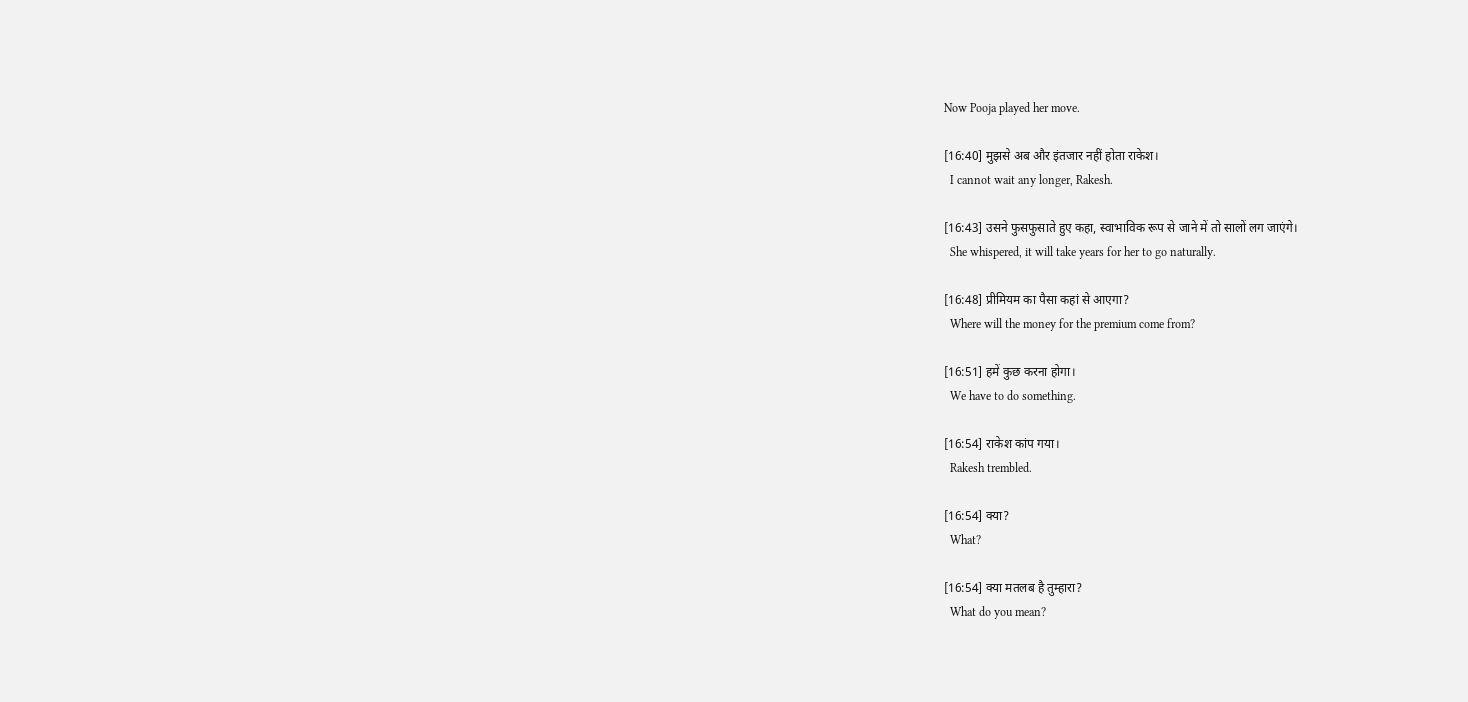Now Pooja played her move.

[16:40] मुझसे अब और इंतजार नहीं होता राकेश।
  I cannot wait any longer, Rakesh.

[16:43] उसने फुसफुसाते हुए कहा, स्वाभाविक रूप से जाने में तो सालों लग जाएंगे।
  She whispered, it will take years for her to go naturally.

[16:48] प्रीमियम का पैसा कहां से आएगा?
  Where will the money for the premium come from?

[16:51] हमें कुछ करना होगा।
  We have to do something.

[16:54] राकेश कांप गया।
  Rakesh trembled.

[16:54] क्या?
  What?

[16:54] क्या मतलब है तुम्हारा?
  What do you mean?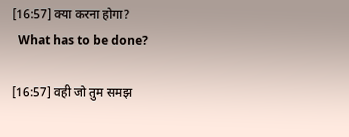[16:57] क्या करना होगा?
  What has to be done?

[16:57] वही जो तुम समझ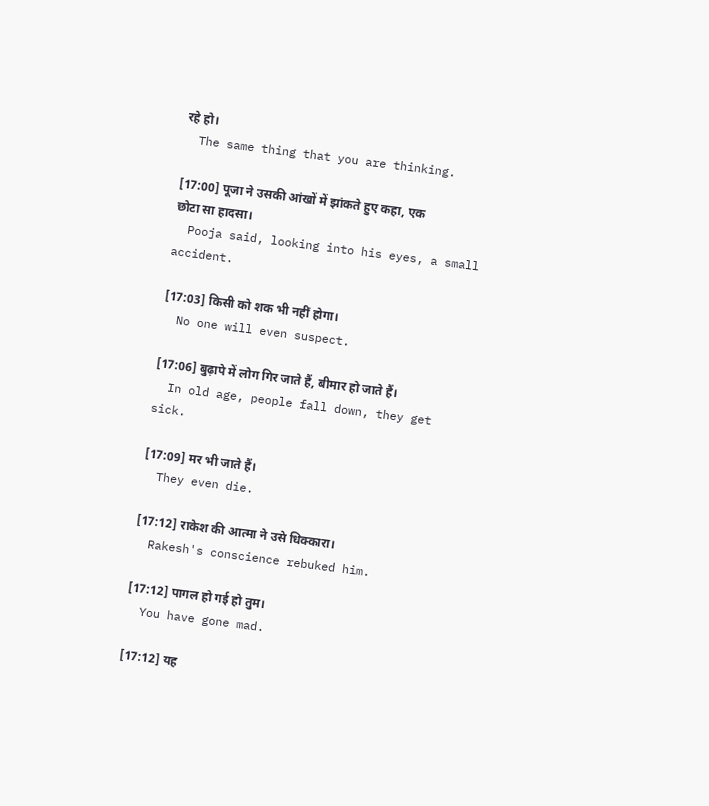रहे हो।
  The same thing that you are thinking.

[17:00] पूजा ने उसकी आंखों में झांकते हुए कहा, एक छोटा सा हादसा।
  Pooja said, looking into his eyes, a small accident.

[17:03] किसी को शक भी नहीं होगा।
  No one will even suspect.

[17:06] बुढ़ापे में लोग गिर जाते हैं, बीमार हो जाते हैं।
  In old age, people fall down, they get sick.

[17:09] मर भी जाते हैं।
  They even die.

[17:12] राकेश की आत्मा ने उसे धिक्कारा।
  Rakesh's conscience rebuked him.

[17:12] पागल हो गई हो तुम।
  You have gone mad.

[17:12] यह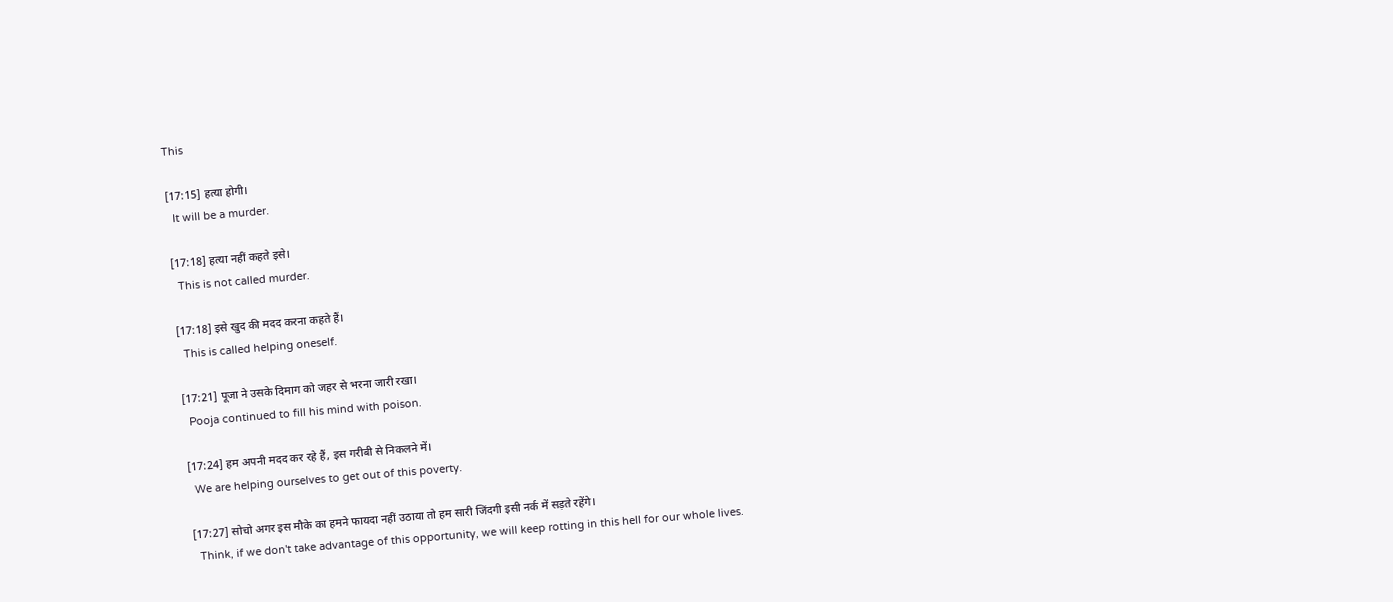This

[17:15] हत्या होगी।
  It will be a murder.

[17:18] हत्या नहीं कहते इसे।
  This is not called murder.

[17:18] इसे खुद की मदद करना कहते हैं।
  This is called helping oneself.

[17:21] पूजा ने उसके दिमाग को जहर से भरना जारी रखा।
  Pooja continued to fill his mind with poison.

[17:24] हम अपनी मदद कर रहे हैं, इस गरीबी से निकलने में।
  We are helping ourselves to get out of this poverty.

[17:27] सोचो अगर इस मौके का हमने फायदा नहीं उठाया तो हम सारी जिंदगी इसी नर्क में सड़ते रहेंगे।
  Think, if we don't take advantage of this opportunity, we will keep rotting in this hell for our whole lives.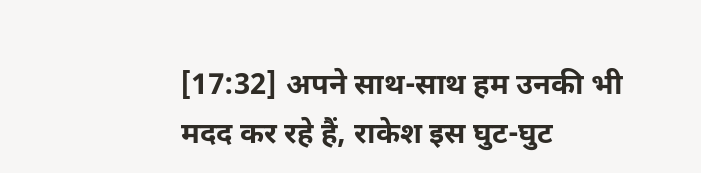[17:32] अपने साथ-साथ हम उनकी भी मदद कर रहे हैं, राकेश इस घुट-घुट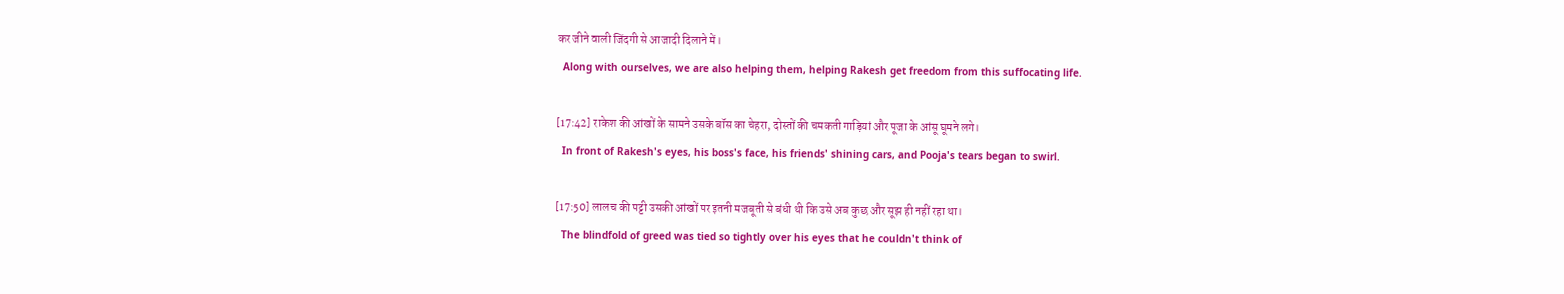कर जीने वाली जिंदगी से आजादी दिलाने में।
  Along with ourselves, we are also helping them, helping Rakesh get freedom from this suffocating life.

[17:42] राकेश की आंखों के सामने उसके बॉस का चेहरा, दोस्तों की चमकती गाड़ियां और पूजा के आंसू घूमने लगे।
  In front of Rakesh's eyes, his boss's face, his friends' shining cars, and Pooja's tears began to swirl.

[17:50] लालच की पट्टी उसकी आंखों पर इतनी मजबूती से बंधी थी कि उसे अब कुछ और सूझ ही नहीं रहा था।
  The blindfold of greed was tied so tightly over his eyes that he couldn't think of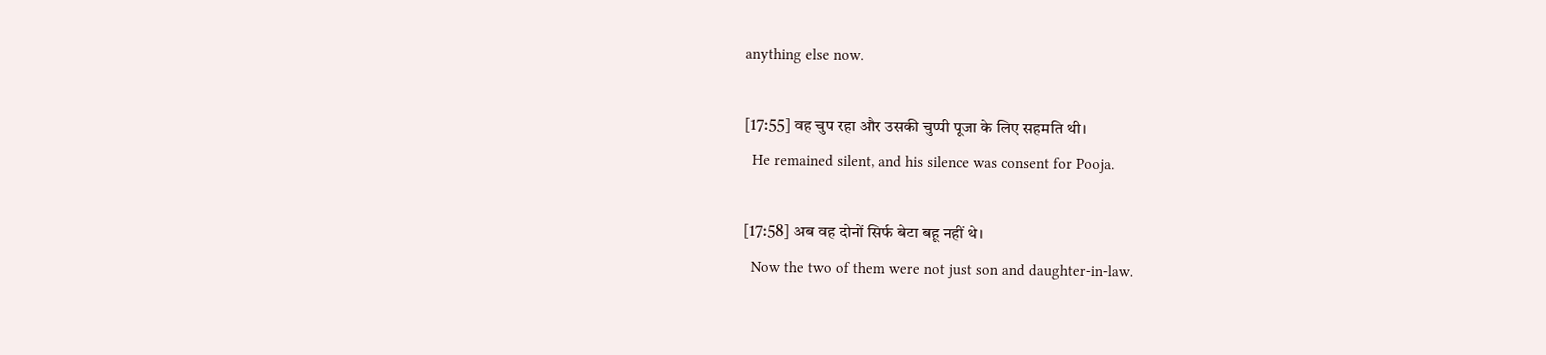anything else now.

[17:55] वह चुप रहा और उसकी चुप्पी पूजा के लिए सहमति थी।
  He remained silent, and his silence was consent for Pooja.

[17:58] अब वह दोनों सिर्फ बेटा बहू नहीं थे।
  Now the two of them were not just son and daughter-in-law.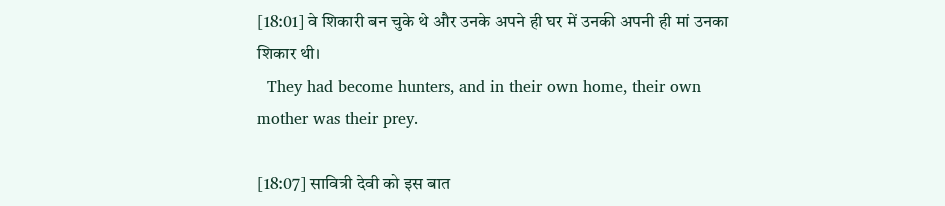[18:01] वे शिकारी बन चुके थे और उनके अपने ही घर में उनकी अपनी ही मां उनका शिकार थी।
  They had become hunters, and in their own home, their own mother was their prey.

[18:07] सावित्री देवी को इस बात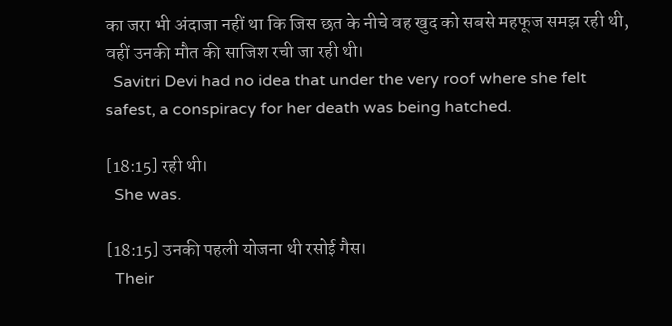का जरा भी अंदाजा नहीं था कि जिस छत के नीचे वह खुद को सबसे महफूज समझ रही थी, वहीं उनकी मौत की साजिश रची जा रही थी।
  Savitri Devi had no idea that under the very roof where she felt safest, a conspiracy for her death was being hatched.

[18:15] रही थी।
  She was.

[18:15] उनकी पहली योजना थी रसोई गैस।
  Their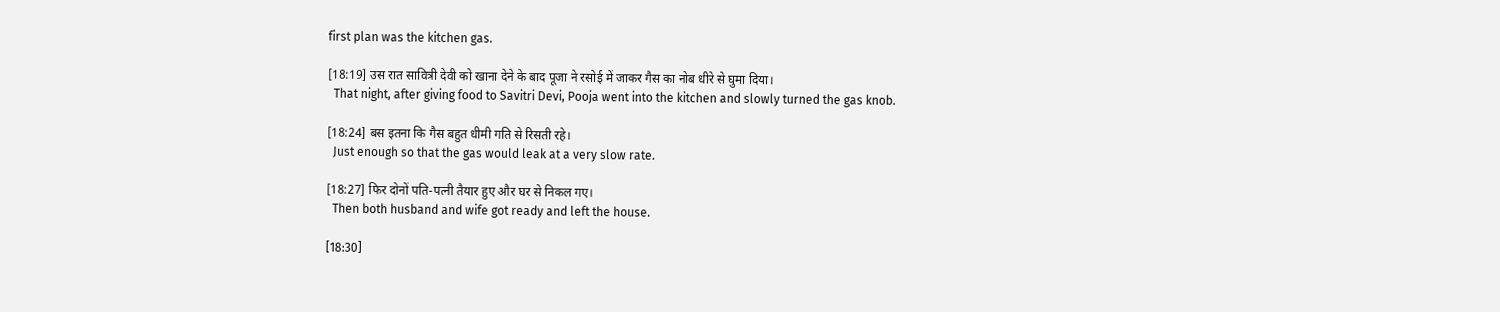first plan was the kitchen gas.

[18:19] उस रात सावित्री देवी को खाना देने के बाद पूजा ने रसोई में जाकर गैस का नोब धीरे से घुमा दिया।
  That night, after giving food to Savitri Devi, Pooja went into the kitchen and slowly turned the gas knob.

[18:24] बस इतना कि गैस बहुत धीमी गति से रिसती रहे।
  Just enough so that the gas would leak at a very slow rate.

[18:27] फिर दोनों पति-पत्नी तैयार हुए और घर से निकल गए।
  Then both husband and wife got ready and left the house.

[18:30]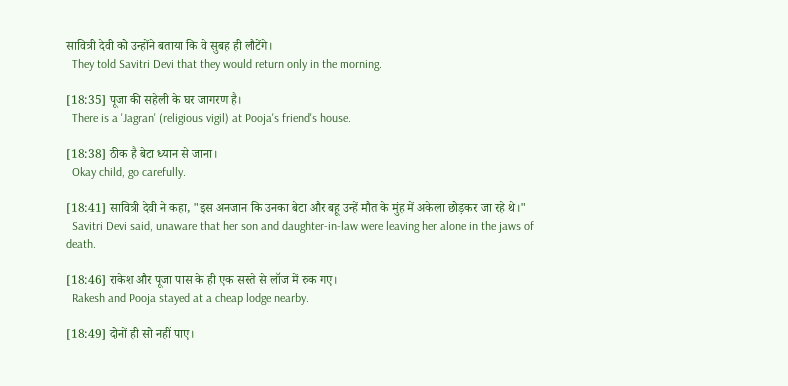सावित्री देवी को उन्होंने बताया कि वे सुबह ही लौटेंगे।
  They told Savitri Devi that they would return only in the morning.

[18:35] पूजा की सहेली के घर जागरण है।
  There is a 'Jagran' (religious vigil) at Pooja's friend's house.

[18:38] ठीक है बेटा ध्यान से जाना।
  Okay child, go carefully.

[18:41] सावित्री देवी ने कहा, "इस अनजान कि उनका बेटा और बहू उन्हें मौत के मुंह में अकेला छोड़कर जा रहे थे।"
  Savitri Devi said, unaware that her son and daughter-in-law were leaving her alone in the jaws of death.

[18:46] राकेश और पूजा पास के ही एक सस्ते से लॉज में रुक गए।
  Rakesh and Pooja stayed at a cheap lodge nearby.

[18:49] दोनों ही सो नहीं पाए।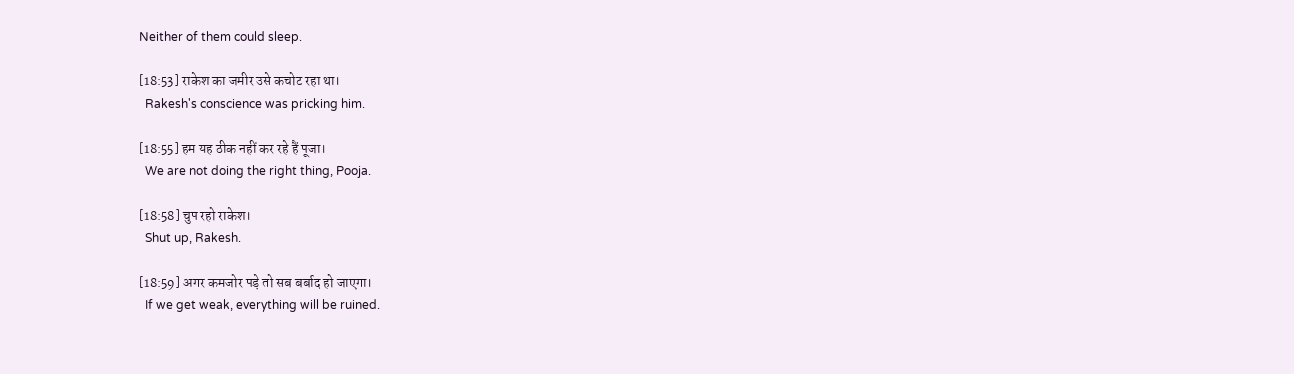Neither of them could sleep.

[18:53] राकेश का जमीर उसे कचोट रहा था।
  Rakesh's conscience was pricking him.

[18:55] हम यह ठीक नहीं कर रहे हैं पूजा।
  We are not doing the right thing, Pooja.

[18:58] चुप रहो राकेश।
  Shut up, Rakesh.

[18:59] अगर कमजोर पड़े तो सब बर्बाद हो जाएगा।
  If we get weak, everything will be ruined.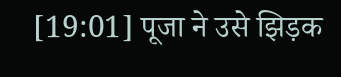[19:01] पूजा ने उसे झिड़क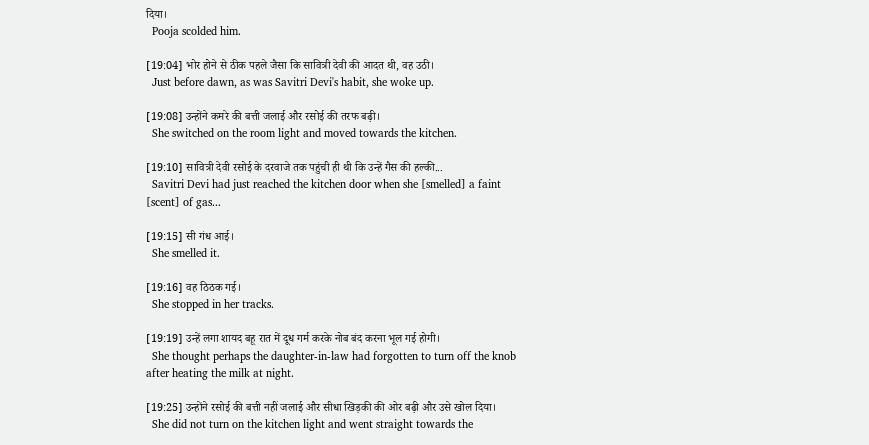दिया।
  Pooja scolded him.

[19:04] भोर होने से ठीक पहले जैसा कि सावित्री देवी की आदत थी, वह उठी।
  Just before dawn, as was Savitri Devi's habit, she woke up.

[19:08] उन्होंने कमरे की बत्ती जलाई और रसोई की तरफ बढ़ी।
  She switched on the room light and moved towards the kitchen.

[19:10] सावित्री देवी रसोई के दरवाजे तक पहुंची ही थी कि उन्हें गैस की हल्की...
  Savitri Devi had just reached the kitchen door when she [smelled] a faint [scent] of gas...

[19:15] सी गंध आई।
  She smelled it.

[19:16] वह ठिठक गई।
  She stopped in her tracks.

[19:19] उन्हें लगा शायद बहू रात में दूध गर्म करके नोब बंद करना भूल गई होगी।
  She thought perhaps the daughter-in-law had forgotten to turn off the knob after heating the milk at night.

[19:25] उन्होंने रसोई की बत्ती नहीं जलाई और सीधा खिड़की की ओर बढ़ी और उसे खोल दिया।
  She did not turn on the kitchen light and went straight towards the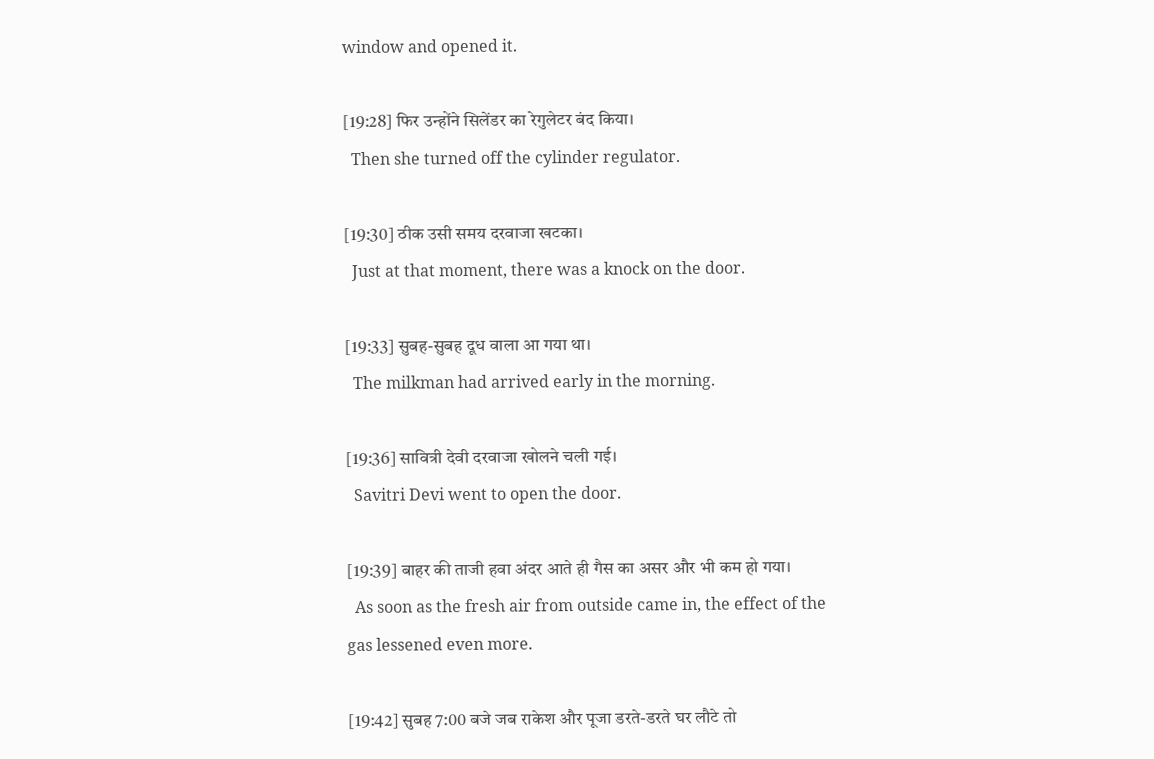window and opened it.

[19:28] फिर उन्होंने सिलेंडर का रेगुलेटर बंद किया।
  Then she turned off the cylinder regulator.

[19:30] ठीक उसी समय दरवाजा खटका।
  Just at that moment, there was a knock on the door.

[19:33] सुबह-सुबह दूध वाला आ गया था।
  The milkman had arrived early in the morning.

[19:36] सावित्री देवी दरवाजा खोलने चली गई।
  Savitri Devi went to open the door.

[19:39] बाहर की ताजी हवा अंदर आते ही गैस का असर और भी कम हो गया।
  As soon as the fresh air from outside came in, the effect of the gas lessened even more.

[19:42] सुबह 7:00 बजे जब राकेश और पूजा डरते-डरते घर लौटे तो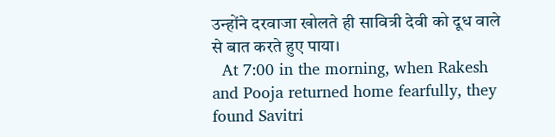उन्होंने दरवाजा खोलते ही सावित्री देवी को दूध वाले से बात करते हुए पाया।
  At 7:00 in the morning, when Rakesh and Pooja returned home fearfully, they found Savitri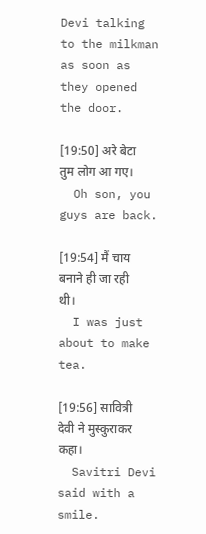Devi talking to the milkman as soon as they opened the door.

[19:50] अरे बेटा तुम लोग आ गए।
  Oh son, you guys are back.

[19:54] मैं चाय बनाने ही जा रही थी।
  I was just about to make tea.

[19:56] सावित्री देवी ने मुस्कुराकर कहा।
  Savitri Devi said with a smile.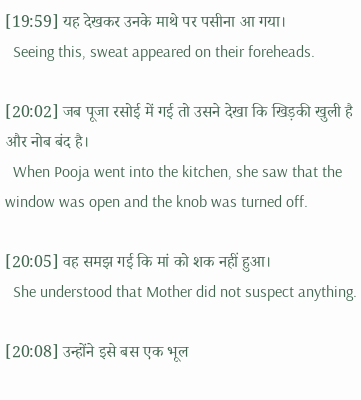[19:59] यह देखकर उनके माथे पर पसीना आ गया।
  Seeing this, sweat appeared on their foreheads.

[20:02] जब पूजा रसोई में गई तो उसने देखा कि खिड़की खुली है और नोब बंद है।
  When Pooja went into the kitchen, she saw that the window was open and the knob was turned off.

[20:05] वह समझ गई कि मां को शक नहीं हुआ।
  She understood that Mother did not suspect anything.

[20:08] उन्होंने इसे बस एक भूल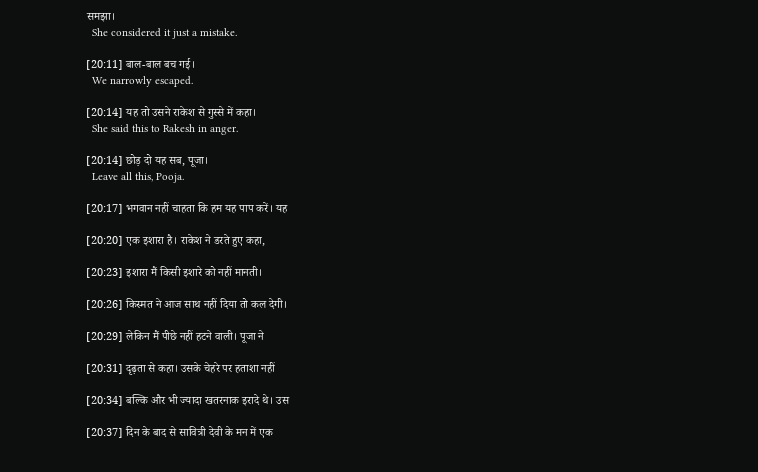समझा।
  She considered it just a mistake.

[20:11] बाल-बाल बच गई।
  We narrowly escaped.

[20:14] यह तो उसने राकेश से गुस्से में कहा।
  She said this to Rakesh in anger.

[20:14] छोड़ दो यह सब, पूजा।
  Leave all this, Pooja.

[20:17] भगवान नहीं चाहता कि हम यह पाप करें। यह

[20:20] एक इशारा है। राकेश ने डरते हुए कहा,

[20:23] इशारा मैं किसी इशारे को नहीं मानती।

[20:26] किस्मत ने आज साथ नहीं दिया तो कल देगी।

[20:29] लेकिन मैं पीछे नहीं हटने वाली। पूजा ने

[20:31] दृढ़ता से कहा। उसके चेहरे पर हताशा नहीं

[20:34] बल्कि और भी ज्यादा खतरनाक इरादे थे। उस

[20:37] दिन के बाद से सावित्री देवी के मन में एक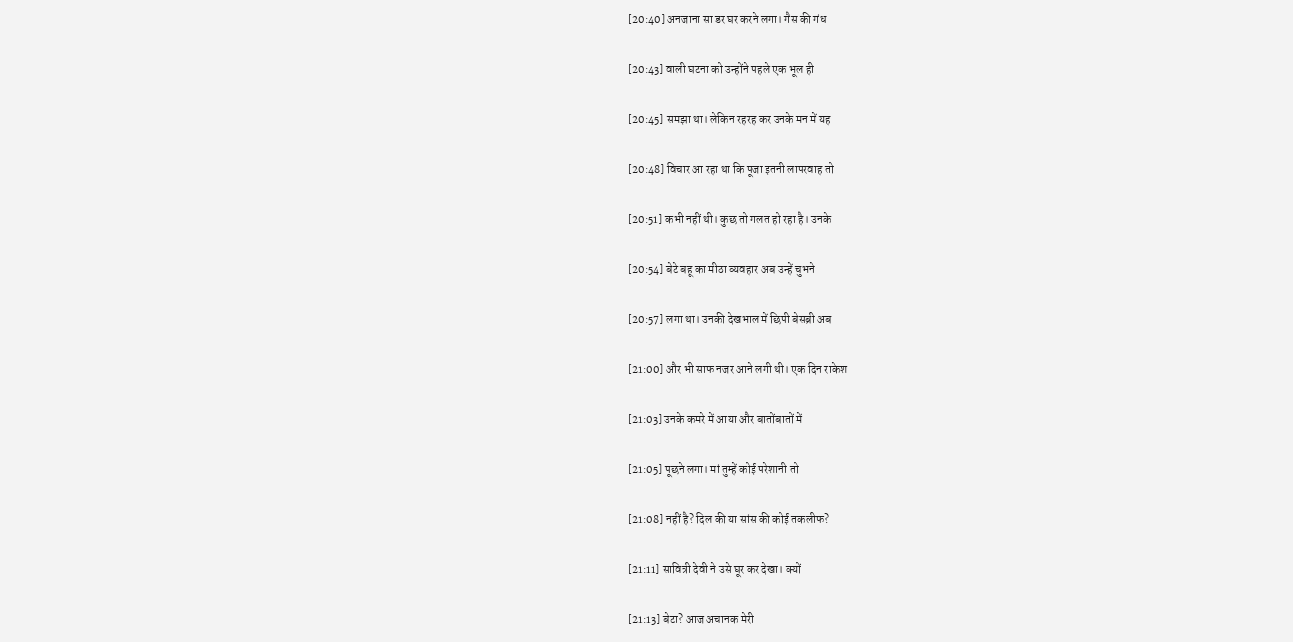[20:40] अनजाना सा डर घर करने लगा। गैस की गंध

[20:43] वाली घटना को उन्होंने पहले एक भूल ही

[20:45] समझा था। लेकिन रहरह कर उनके मन में यह

[20:48] विचार आ रहा था कि पूजा इतनी लापरवाह तो

[20:51] कभी नहीं थी। कुछ तो गलत हो रहा है। उनके

[20:54] बेटे बहू का मीठा व्यवहार अब उन्हें चुभने

[20:57] लगा था। उनकी देखभाल में छिपी बेसब्री अब

[21:00] और भी साफ नजर आने लगी थी। एक दिन राकेश

[21:03] उनके कमरे में आया और बातोंबातों में

[21:05] पूछने लगा। मां तुम्हें कोई परेशानी तो

[21:08] नहीं है? दिल की या सांस की कोई तकलीफ?

[21:11] सावित्री देवी ने उसे घूर कर देखा। क्यों

[21:13] बेटा? आज अचानक मेरी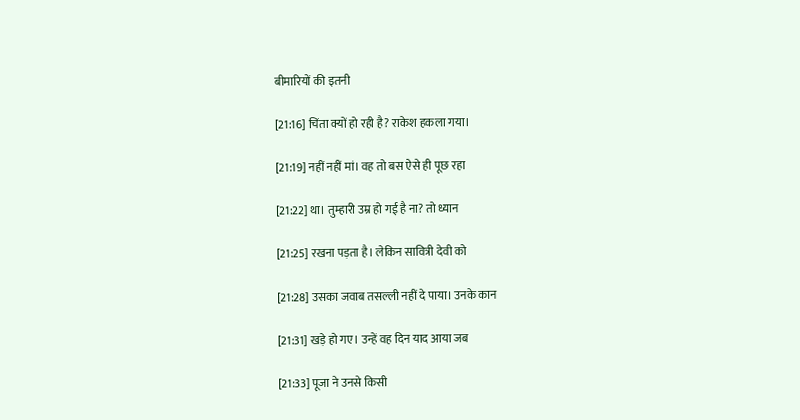बीमारियों की इतनी

[21:16] चिंता क्यों हो रही है? राकेश हकला गया।

[21:19] नहीं नहीं मां। वह तो बस ऐसे ही पूछ रहा

[21:22] था। तुम्हारी उम्र हो गई है ना? तो ध्यान

[21:25] रखना पड़ता है। लेकिन सावित्री देवी को

[21:28] उसका जवाब तसल्ली नहीं दे पाया। उनके कान

[21:31] खड़े हो गए। उन्हें वह दिन याद आया जब

[21:33] पूजा ने उनसे किसी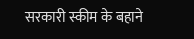सरकारी स्कीम के बहाने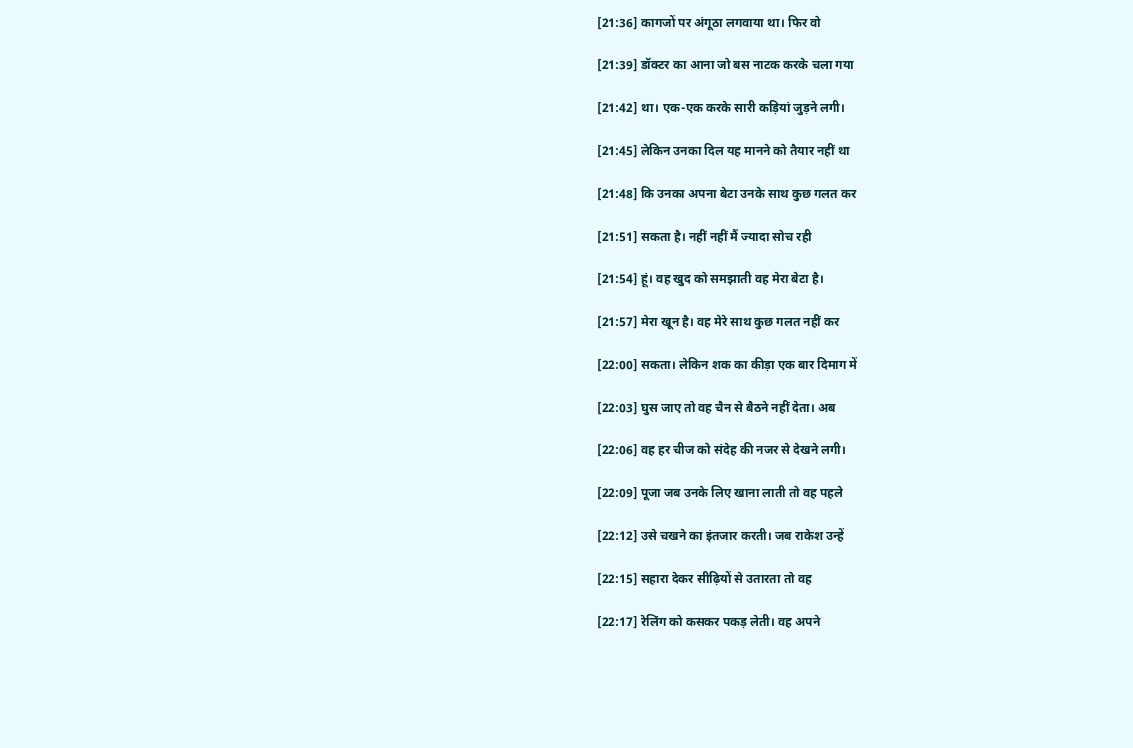[21:36] कागजों पर अंगूठा लगवाया था। फिर वो

[21:39] डॉक्टर का आना जो बस नाटक करके चला गया

[21:42] था। एक-एक करके सारी कड़ियां जुड़ने लगी।

[21:45] लेकिन उनका दिल यह मानने को तैयार नहीं था

[21:48] कि उनका अपना बेटा उनके साथ कुछ गलत कर

[21:51] सकता है। नहीं नहीं मैं ज्यादा सोच रही

[21:54] हूं। वह खुद को समझाती वह मेरा बेटा है।

[21:57] मेरा खून है। वह मेरे साथ कुछ गलत नहीं कर

[22:00] सकता। लेकिन शक का कीड़ा एक बार दिमाग में

[22:03] घुस जाए तो वह चैन से बैठने नहीं देता। अब

[22:06] वह हर चीज को संदेह की नजर से देखने लगी।

[22:09] पूजा जब उनके लिए खाना लाती तो वह पहले

[22:12] उसे चखने का इंतजार करती। जब राकेश उन्हें

[22:15] सहारा देकर सीढ़ियों से उतारता तो वह

[22:17] रेलिंग को कसकर पकड़ लेती। वह अपने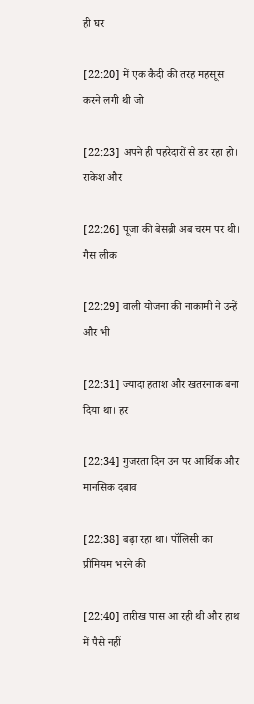ही घर

[22:20] में एक कैदी की तरह महसूस करने लगी थी जो

[22:23] अपने ही पहरेदारों से डर रहा हो। राकेश और

[22:26] पूजा की बेसब्री अब चरम पर थी। गैस लीक

[22:29] वाली योजना की नाकामी ने उन्हें और भी

[22:31] ज्यादा हताश और खतरनाक बना दिया था। हर

[22:34] गुजरता दिन उन पर आर्थिक और मानसिक दबाव

[22:38] बढ़ा रहा था। पॉलिसी का प्रीमियम भरने की

[22:40] तारीख पास आ रही थी और हाथ में पैसे नहीं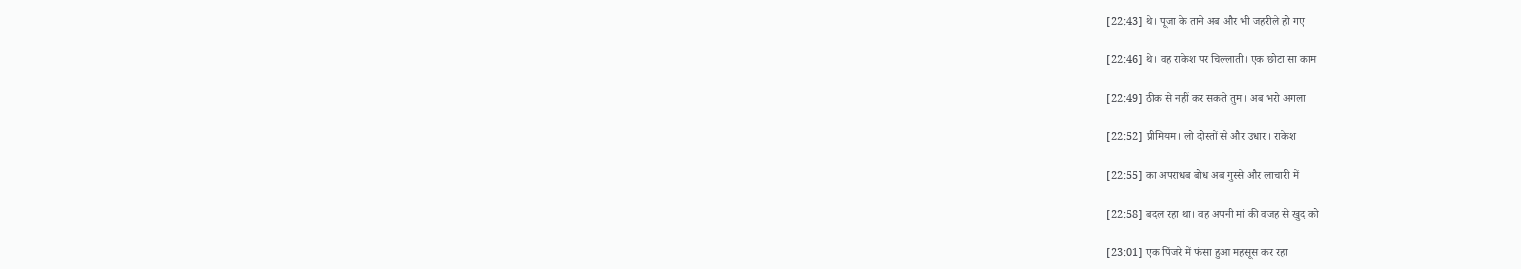[22:43] थे। पूजा के ताने अब और भी जहरीले हो गए

[22:46] थे। वह राकेश पर चिल्लाती। एक छोटा सा काम

[22:49] ठीक से नहीं कर सकते तुम। अब भरो अगला

[22:52] प्रीमियम। लो दोस्तों से और उधार। राकेश

[22:55] का अपराधब बोध अब गुस्से और लाचारी में

[22:58] बदल रहा था। वह अपनी मां की वजह से खुद को

[23:01] एक पिंजरे में फंसा हुआ महसूस कर रहा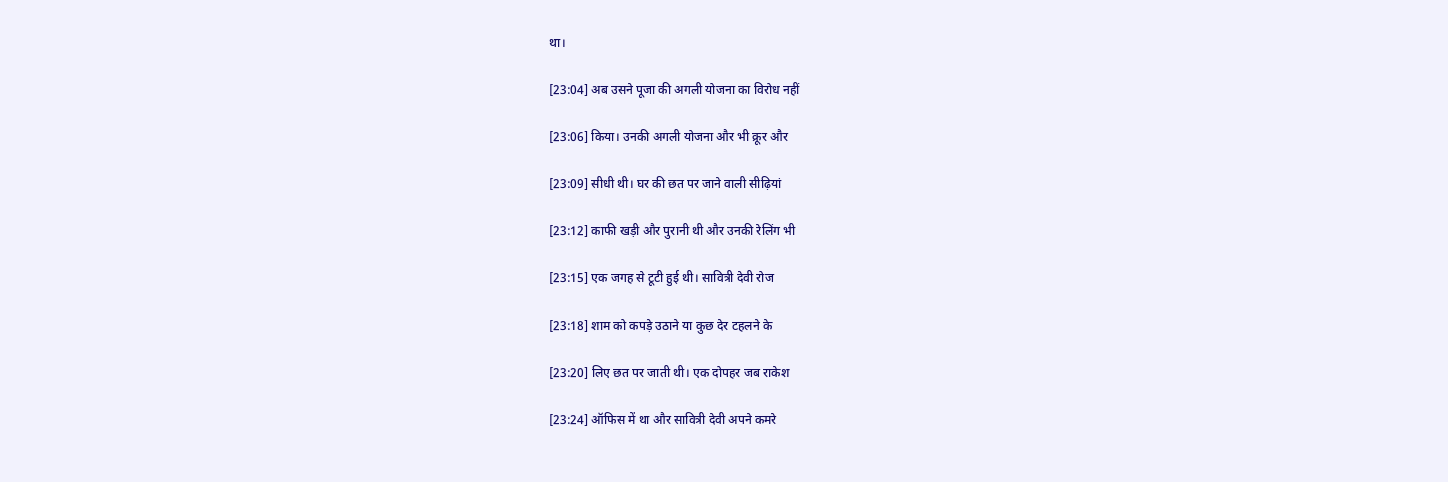था।

[23:04] अब उसने पूजा की अगली योजना का विरोध नहीं

[23:06] किया। उनकी अगली योजना और भी क्रूर और

[23:09] सीधी थी। घर की छत पर जाने वाली सीढ़ियां

[23:12] काफी खड़ी और पुरानी थी और उनकी रेलिंग भी

[23:15] एक जगह से टूटी हुई थी। सावित्री देवी रोज

[23:18] शाम को कपड़े उठाने या कुछ देर टहलने के

[23:20] लिए छत पर जाती थी। एक दोपहर जब राकेश

[23:24] ऑफिस में था और सावित्री देवी अपने कमरे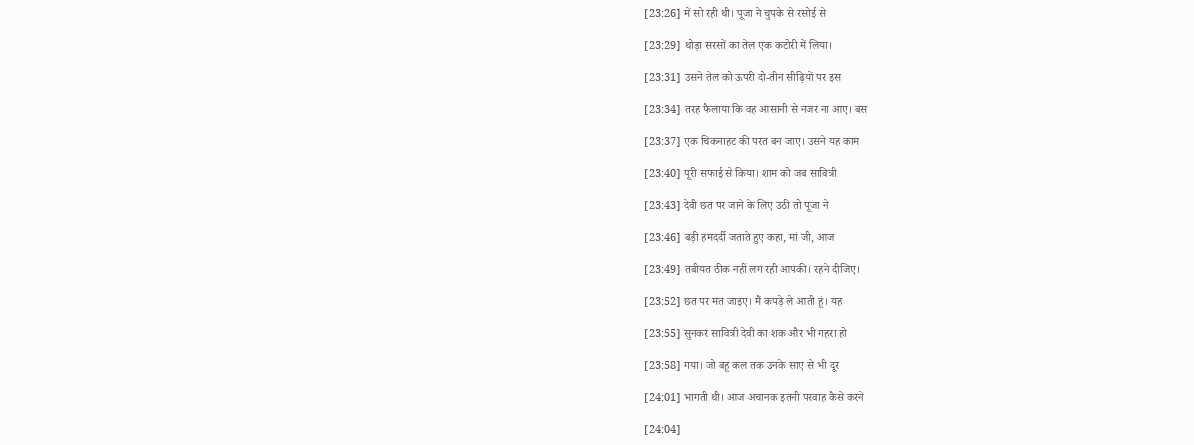[23:26] में सो रही थी। पूजा ने चुपके से रसोई से

[23:29] थोड़ा सरसों का तेल एक कटोरी में लिया।

[23:31] उसने तेल को ऊपरी दो-तीन सीढ़ियों पर इस

[23:34] तरह फैलाया कि वह आसानी से नजर ना आए। बस

[23:37] एक चिकनाहट की परत बन जाए। उसने यह काम

[23:40] पूरी सफाई से किया। शाम को जब सावित्री

[23:43] देवी छत पर जाने के लिए उठी तो पूजा ने

[23:46] बड़ी हमदर्दी जताते हुए कहा, मां जी, आज

[23:49] तबीयत ठीक नहीं लग रही आपकी। रहने दीजिए।

[23:52] छत पर मत जाइए। मैं कपड़े ले आती हूं। यह

[23:55] सुनकर सावित्री देवी का शक और भी गहरा हो

[23:58] गया। जो बहू कल तक उनके साए से भी दूर

[24:01] भागती थी। आज अचानक इतनी परवाह कैसे करने

[24:04]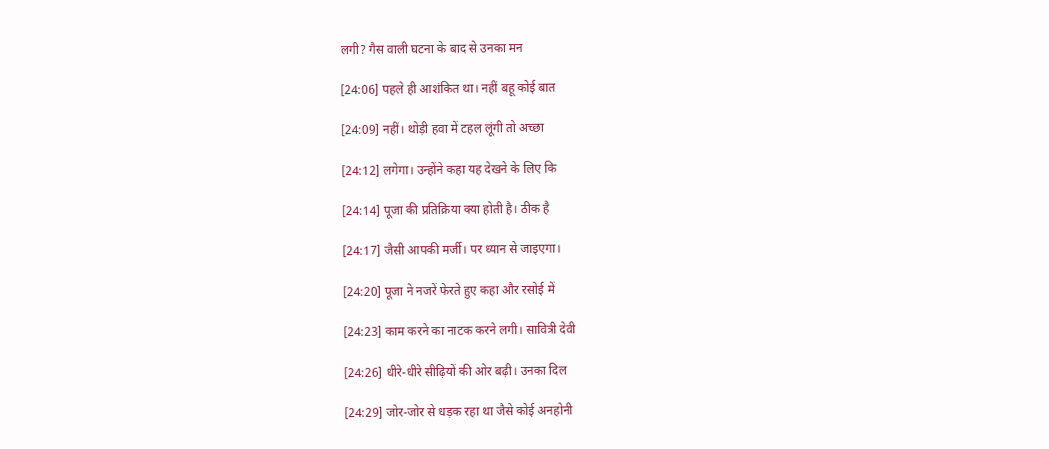लगी? गैस वाली घटना के बाद से उनका मन

[24:06] पहले ही आशंकित था। नहीं बहू कोई बात

[24:09] नहीं। थोड़ी हवा में टहल लूंगी तो अच्छा

[24:12] लगेगा। उन्होंने कहा यह देखने के लिए कि

[24:14] पूजा की प्रतिक्रिया क्या होती है। ठीक है

[24:17] जैसी आपकी मर्जी। पर ध्यान से जाइएगा।

[24:20] पूजा ने नजरें फेरते हुए कहा और रसोई में

[24:23] काम करने का नाटक करने लगी। सावित्री देवी

[24:26] धीरे-धीरे सीढ़ियों की ओर बढ़ी। उनका दिल

[24:29] जोर-जोर से धड़क रहा था जैसे कोई अनहोनी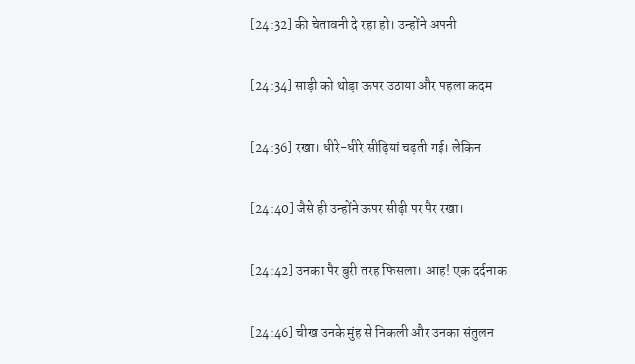[24:32] की चेतावनी दे रहा हो। उन्होंने अपनी

[24:34] साड़ी को थोड़ा ऊपर उठाया और पहला कदम

[24:36] रखा। धीरे-धीरे सीढ़ियां चढ़ती गई। लेकिन

[24:40] जैसे ही उन्होंने ऊपर सीढ़ी पर पैर रखा।

[24:42] उनका पैर बुरी तरह फिसला। आह! एक दर्दनाक

[24:46] चीख उनके मुंह से निकली और उनका संतुलन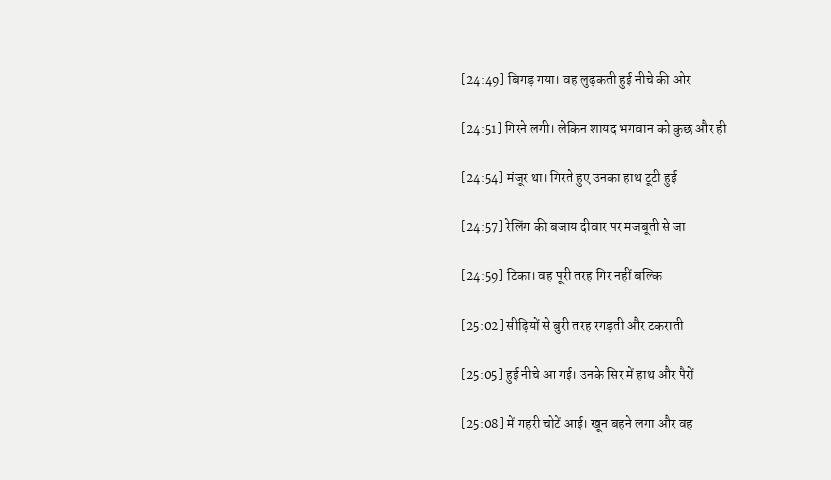[24:49] बिगड़ गया। वह लुढ़कती हुई नीचे की ओर

[24:51] गिरने लगी। लेकिन शायद भगवान को कुछ और ही

[24:54] मंजूर था। गिरते हुए उनका हाथ टूटी हुई

[24:57] रेलिंग की बजाय दीवार पर मजबूती से जा

[24:59] टिका। वह पूरी तरह गिर नहीं बल्कि

[25:02] सीढ़ियों से बुरी तरह रगड़ती और टकराती

[25:05] हुई नीचे आ गई। उनके सिर में हाथ और पैरों

[25:08] में गहरी चोटें आई। खून बहने लगा और वह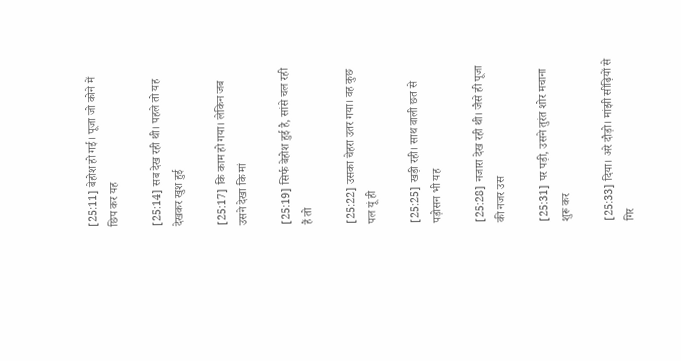[25:11] बेहोश हो गई। पूजा जो कोने में छिप कर यह

[25:14] सब देख रही थी। पहले तो यह देखकर खुश हुई

[25:17] कि काम हो गया। लेकिन जब उसने देखा कि मां

[25:19] सिर्फ बेहोश हुई है, सांसे चल रही हैं तो

[25:22] उसका चेहरा उतर गया। वह कुछ पल यूं ही

[25:25] खड़ी रही। साथ वाली छत से पड़ोसन भी यह

[25:28] नजारा देख रही थी। जैसे ही पूजा की नजर उस

[25:31] पर पड़ी, उसने तुरंत शोर मचाना शुरू कर

[25:33] दिया। अरे दौड़ो। मांझी सीढ़ियों से गिर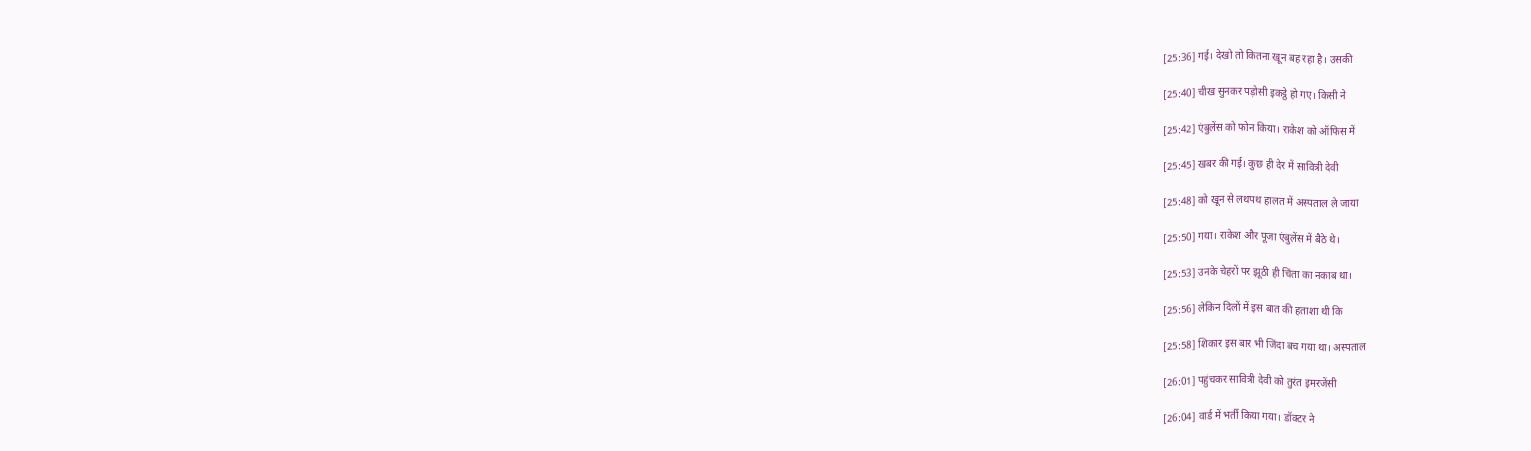[25:36] गई। देखो तो कितना खून बह रहा है। उसकी

[25:40] चीख सुनकर पड़ोसी इकट्ठे हो गए। किसी ने

[25:42] एंबुलेंस को फोन किया। राकेश को ऑफिस में

[25:45] खबर की गई। कुछ ही देर में सावित्री देवी

[25:48] को खून से लथपथ हालत में अस्पताल ले जाया

[25:50] गया। राकेश और पूजा एंबुलेंस में बैठे थे।

[25:53] उनके चेहरों पर झूठी ही चिंता का नकाब था।

[25:56] लेकिन दिलों में इस बात की हताशा थी कि

[25:58] शिकार इस बार भी जिंदा बच गया था। अस्पताल

[26:01] पहुंचकर सावित्री देवी को तुरंत इमरजेंसी

[26:04] वार्ड में भर्ती किया गया। डॉक्टर ने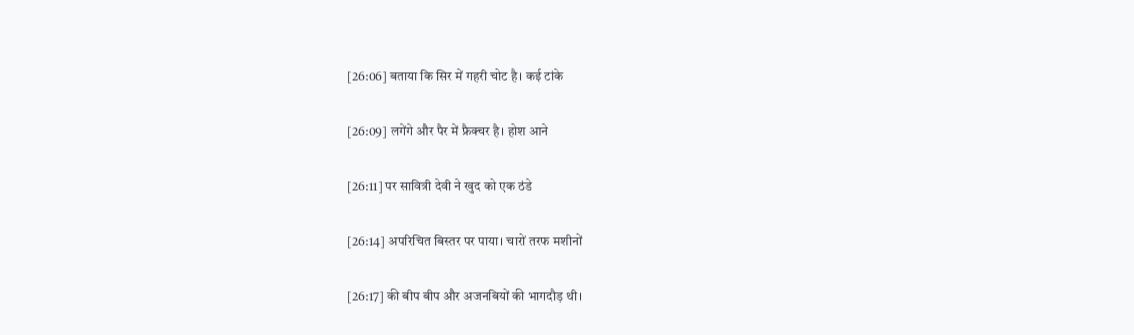[26:06] बताया कि सिर में गहरी चोट है। कई टांके

[26:09] लगेंगे और पैर में फ्रैक्चर है। होश आने

[26:11] पर सावित्री देवी ने खुद को एक ठंडे

[26:14] अपरिचित बिस्तर पर पाया। चारों तरफ मशीनों

[26:17] की बीप बीप और अजनबियों की भागदौड़ थी।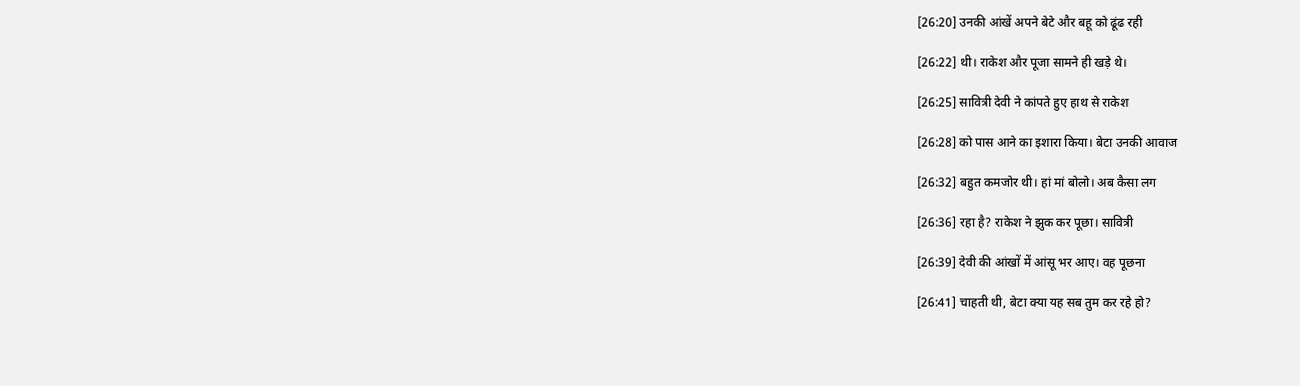[26:20] उनकी आंखें अपने बेटे और बहू को ढूंढ रही

[26:22] थी। राकेश और पूजा सामने ही खड़े थे।

[26:25] सावित्री देवी ने कांपते हुए हाथ से राकेश

[26:28] को पास आने का इशारा किया। बेटा उनकी आवाज

[26:32] बहुत कमजोर थी। हां मां बोलो। अब कैसा लग

[26:36] रहा है? राकेश ने झुक कर पूछा। सावित्री

[26:39] देवी की आंखों में आंसू भर आए। वह पूछना

[26:41] चाहती थी, बेटा क्या यह सब तुम कर रहे हो?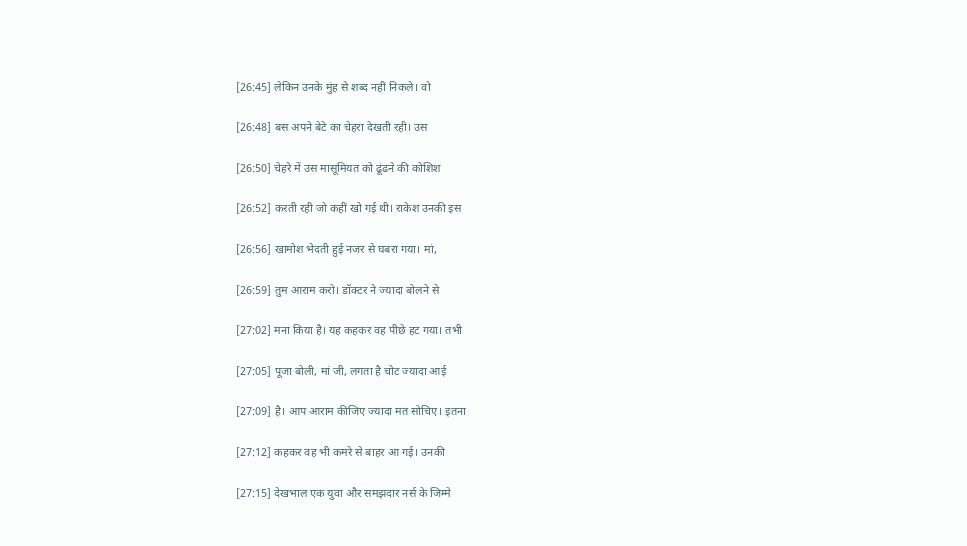[26:45] लेकिन उनके मुंह से शब्द नहीं निकले। वो

[26:48] बस अपने बेटे का चेहरा देखती रही। उस

[26:50] चेहरे में उस मासूमियत को ढूंढने की कोशिश

[26:52] करती रही जो कहीं खो गई थी। राकेश उनकी इस

[26:56] खामोश भेदती हुई नजर से घबरा गया। मां,

[26:59] तुम आराम करो। डॉक्टर ने ज्यादा बोलने से

[27:02] मना किया है। यह कहकर वह पीछे हट गया। तभी

[27:05] पूजा बोली, मां जी, लगता है चोट ज्यादा आई

[27:09] है। आप आराम कीजिए ज्यादा मत सोचिए। इतना

[27:12] कहकर वह भी कमरे से बाहर आ गई। उनकी

[27:15] देखभाल एक युवा और समझदार नर्स के जिम्मे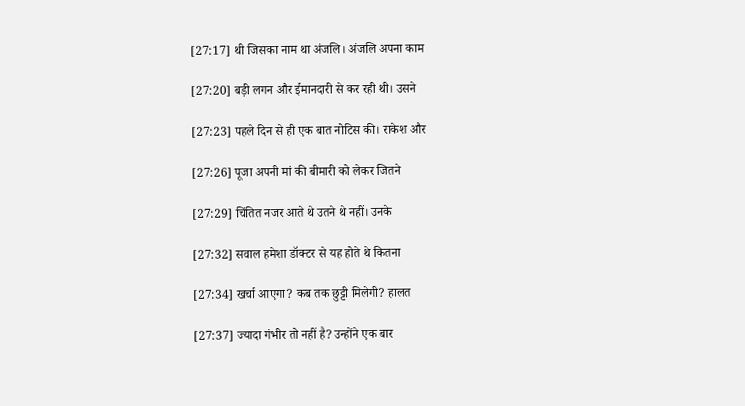[27:17] थी जिसका नाम था अंजलि। अंजलि अपना काम

[27:20] बड़ी लगन और ईमानदारी से कर रही थी। उसने

[27:23] पहले दिन से ही एक बात नोटिस की। राकेश और

[27:26] पूजा अपनी मां की बीमारी को लेकर जितने

[27:29] चिंतित नजर आते थे उतने थे नहीं। उनके

[27:32] सवाल हमेशा डॉक्टर से यह होते थे कितना

[27:34] खर्चा आएगा? कब तक छुट्टी मिलेगी? हालत

[27:37] ज्यादा गंभीर तो नहीं है? उन्होंने एक बार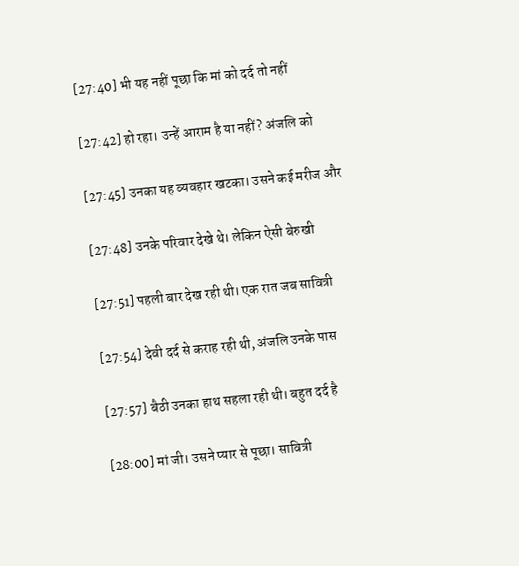[27:40] भी यह नहीं पूछा कि मां को दर्द तो नहीं

[27:42] हो रहा। उन्हें आराम है या नहीं? अंजलि को

[27:45] उनका यह व्यवहार खटका। उसने कई मरीज और

[27:48] उनके परिवार देखे थे। लेकिन ऐसी बेरुखी

[27:51] पहली बार देख रही थी। एक रात जब सावित्री

[27:54] देवी दर्द से कराह रही थी, अंजलि उनके पास

[27:57] बैठी उनका हाथ सहला रही थी। बहुत दर्द है

[28:00] मां जी। उसने प्यार से पूछा। सावित्री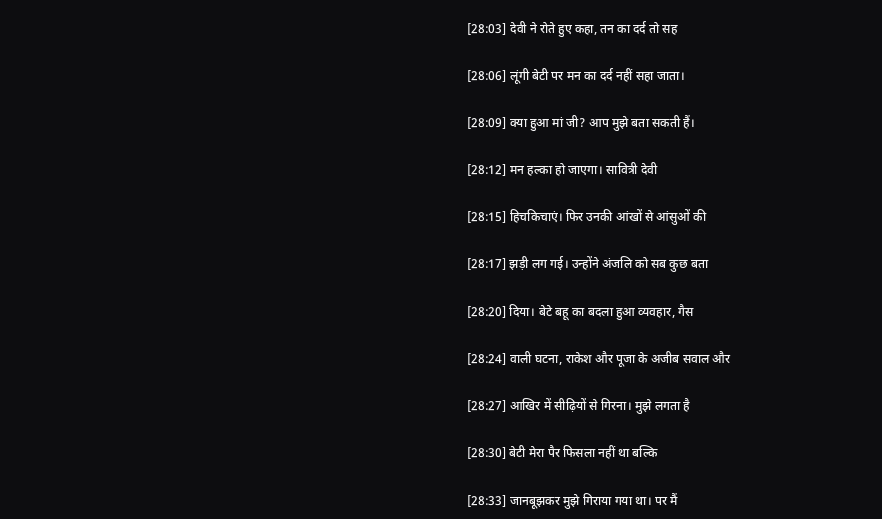[28:03] देवी ने रोते हुए कहा, तन का दर्द तो सह

[28:06] लूंगी बेटी पर मन का दर्द नहीं सहा जाता।

[28:09] क्या हुआ मां जी? आप मुझे बता सकती हैं।

[28:12] मन हल्का हो जाएगा। सावित्री देवी

[28:15] हिचकिचाएं। फिर उनकी आंखों से आंसुओं की

[28:17] झड़ी लग गई। उन्होंने अंजलि को सब कुछ बता

[28:20] दिया। बेटे बहू का बदला हुआ व्यवहार, गैस

[28:24] वाली घटना, राकेश और पूजा के अजीब सवाल और

[28:27] आखिर में सीढ़ियों से गिरना। मुझे लगता है

[28:30] बेटी मेरा पैर फिसला नहीं था बल्कि

[28:33] जानबूझकर मुझे गिराया गया था। पर मैं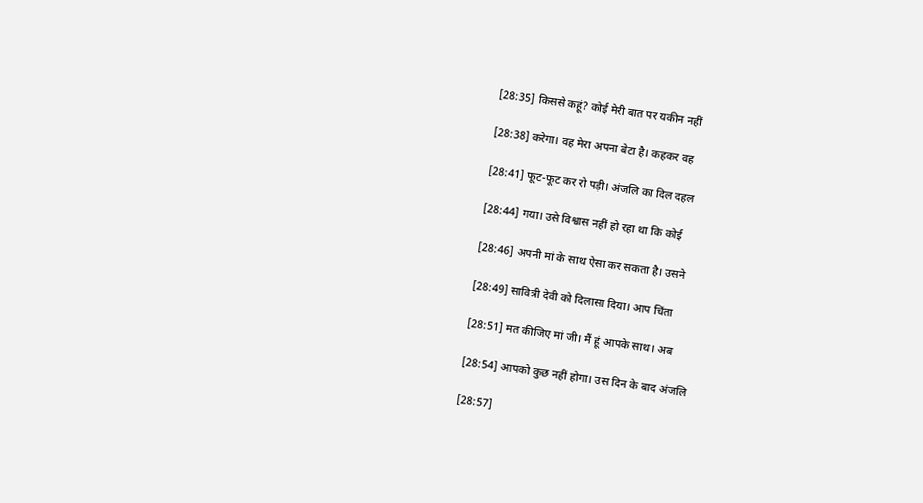[28:35] किससे कहूं? कोई मेरी बात पर यकीन नहीं

[28:38] करेगा। वह मेरा अपना बेटा है। कहकर वह

[28:41] फूट-फूट कर रो पड़ी। अंजलि का दिल दहल

[28:44] गया। उसे विश्वास नहीं हो रहा था कि कोई

[28:46] अपनी मां के साथ ऐसा कर सकता है। उसने

[28:49] सावित्री देवी को दिलासा दिया। आप चिंता

[28:51] मत कीजिए मां जी। मैं हूं आपके साथ। अब

[28:54] आपको कुछ नहीं होगा। उस दिन के बाद अंजलि

[28:57]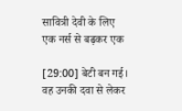सावित्री देवी के लिए एक नर्स से बढ़कर एक

[29:00] बेटी बन गई। वह उनकी दवा से लेकर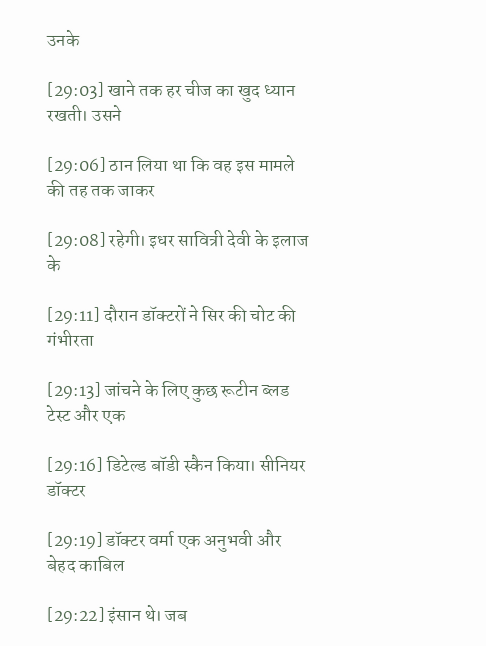उनके

[29:03] खाने तक हर चीज का खुद ध्यान रखती। उसने

[29:06] ठान लिया था कि वह इस मामले की तह तक जाकर

[29:08] रहेगी। इधर सावित्री देवी के इलाज के

[29:11] दौरान डॉक्टरों ने सिर की चोट की गंभीरता

[29:13] जांचने के लिए कुछ रूटीन ब्लड टेस्ट और एक

[29:16] डिटेल्ड बॉडी स्कैन किया। सीनियर डॉक्टर

[29:19] डॉक्टर वर्मा एक अनुभवी और बेहद काबिल

[29:22] इंसान थे। जब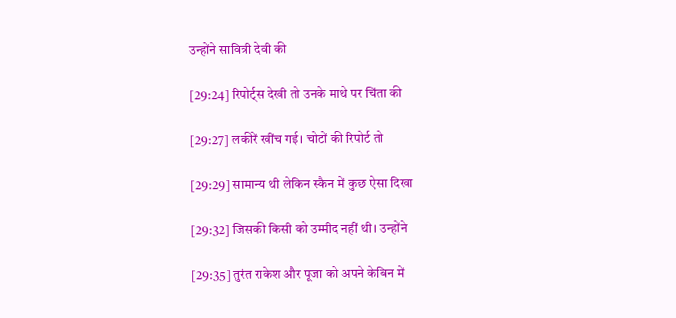उन्होंने सावित्री देवी की

[29:24] रिपोर्ट्स देखी तो उनके माथे पर चिंता की

[29:27] लकीरें खींच गई। चोटों की रिपोर्ट तो

[29:29] सामान्य थी लेकिन स्कैन में कुछ ऐसा दिखा

[29:32] जिसकी किसी को उम्मीद नहीं थी। उन्होंने

[29:35] तुरंत राकेश और पूजा को अपने केबिन में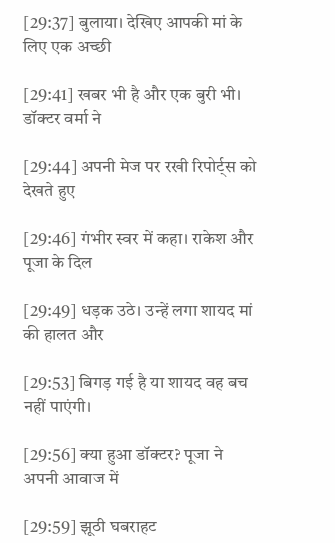[29:37] बुलाया। देखिए आपकी मां के लिए एक अच्छी

[29:41] खबर भी है और एक बुरी भी। डॉक्टर वर्मा ने

[29:44] अपनी मेज पर रखी रिपोर्ट्स को देखते हुए

[29:46] गंभीर स्वर में कहा। राकेश और पूजा के दिल

[29:49] धड़क उठे। उन्हें लगा शायद मां की हालत और

[29:53] बिगड़ गई है या शायद वह बच नहीं पाएंगी।

[29:56] क्या हुआ डॉक्टर? पूजा ने अपनी आवाज में

[29:59] झूठी घबराहट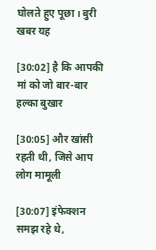घोलते हुए पूछा। बुरी खबर यह

[30:02] है कि आपकी मां को जो बार-बार हल्का बुखार

[30:05] और खांसी रहती थी, जिसे आप लोग मामूली

[30:07] इंफेक्शन समझ रहे थे,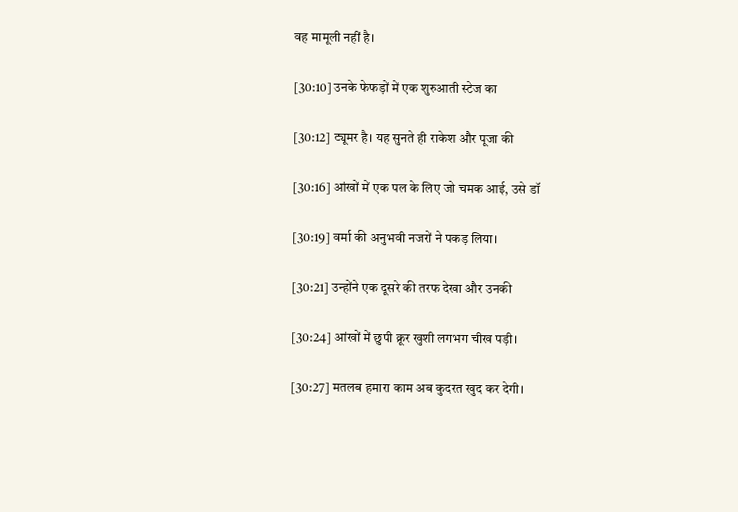वह मामूली नहीं है।

[30:10] उनके फेफड़ों में एक शुरुआती स्टेज का

[30:12] ट्यूमर है। यह सुनते ही राकेश और पूजा की

[30:16] आंखों में एक पल के लिए जो चमक आई, उसे डॉ

[30:19] वर्मा की अनुभवी नजरों ने पकड़ लिया।

[30:21] उन्होंने एक दूसरे की तरफ देखा और उनकी

[30:24] आंखों में छुपी क्रूर खुशी लगभग चीख पड़ी।

[30:27] मतलब हमारा काम अब कुदरत खुद कर देगी।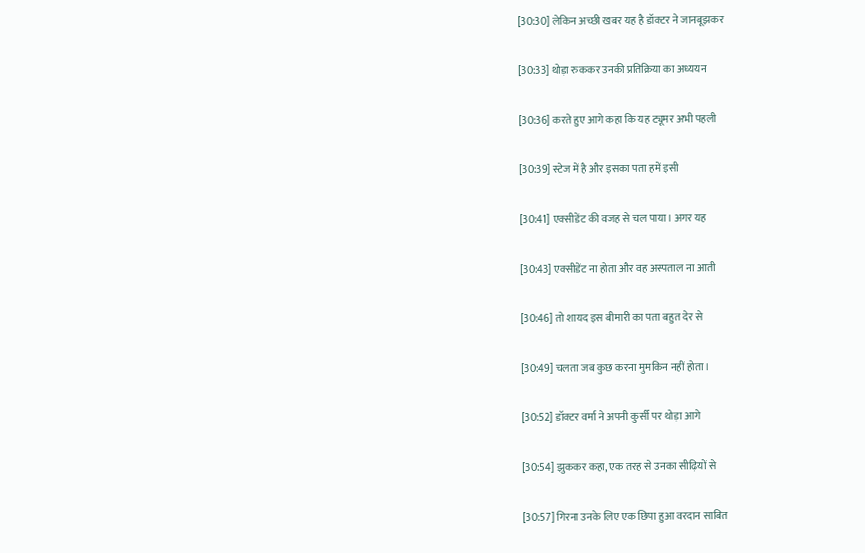[30:30] लेकिन अच्छी खबर यह है डॉक्टर ने जानबूझकर

[30:33] थोड़ा रुककर उनकी प्रतिक्रिया का अध्ययन

[30:36] करते हुए आगे कहा कि यह ट्यूमर अभी पहली

[30:39] स्टेज में है और इसका पता हमें इसी

[30:41] एक्सीडेंट की वजह से चल पाया। अगर यह

[30:43] एक्सीडेंट ना होता और वह अस्पताल ना आती

[30:46] तो शायद इस बीमारी का पता बहुत देर से

[30:49] चलता जब कुछ करना मुमकिन नहीं होता।

[30:52] डॉक्टर वर्मा ने अपनी कुर्सी पर थोड़ा आगे

[30:54] झुककर कहा, एक तरह से उनका सीढ़ियों से

[30:57] गिरना उनके लिए एक छिपा हुआ वरदान साबित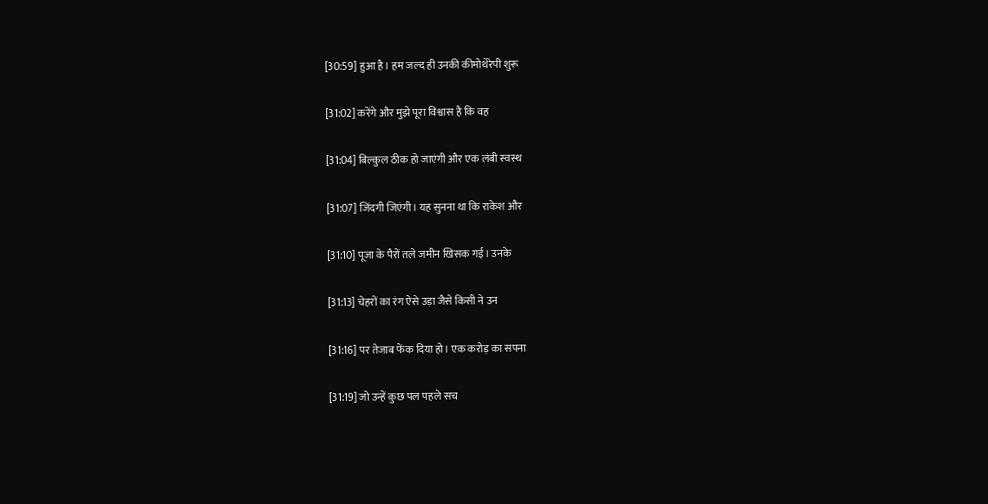[30:59] हुआ है। हम जल्द ही उनकी कीमोथेरेपी शुरू

[31:02] करेंगे और मुझे पूरा विश्वास है कि वह

[31:04] बिल्कुल ठीक हो जाएंगी और एक लंबी स्वस्थ

[31:07] जिंदगी जिएंगी। यह सुनना था कि राकेश और

[31:10] पूजा के पैरों तले जमीन खिसक गई। उनके

[31:13] चेहरों का रंग ऐसे उड़ा जैसे किसी ने उन

[31:16] पर तेजाब फेंक दिया हो। एक करोड़ का सपना

[31:19] जो उन्हें कुछ पल पहले सच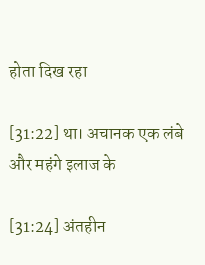होता दिख रहा

[31:22] था। अचानक एक लंबे और महंगे इलाज के

[31:24] अंतहीन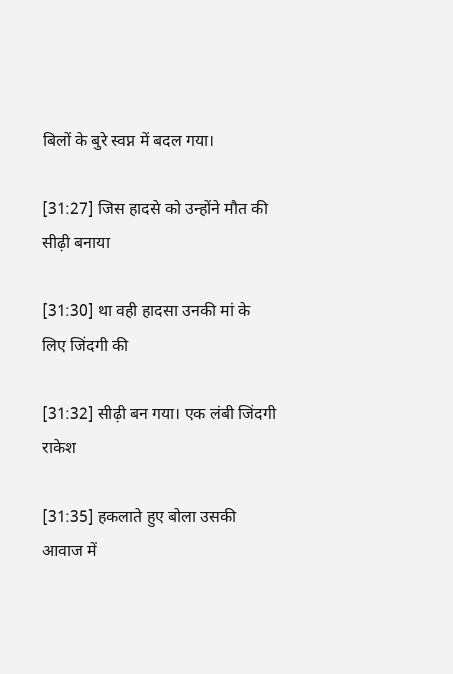बिलों के बुरे स्वप्न में बदल गया।

[31:27] जिस हादसे को उन्होंने मौत की सीढ़ी बनाया

[31:30] था वही हादसा उनकी मां के लिए जिंदगी की

[31:32] सीढ़ी बन गया। एक लंबी जिंदगी राकेश

[31:35] हकलाते हुए बोला उसकी आवाज में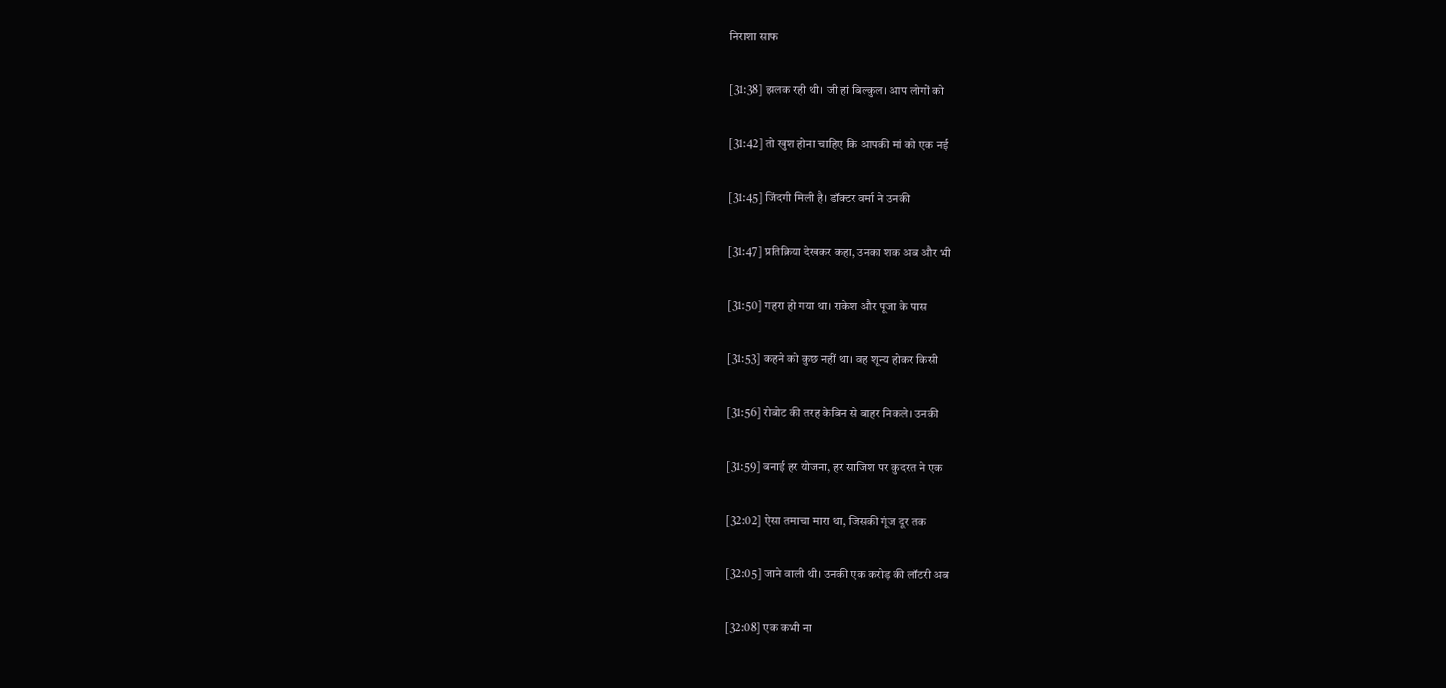निराशा साफ

[31:38] झलक रही थी। जी हां बिल्कुल। आप लोगों को

[31:42] तो खुश होना चाहिए कि आपकी मां को एक नई

[31:45] जिंदगी मिली है। डॉक्टर वर्मा ने उनकी

[31:47] प्रतिक्रिया देखकर कहा, उनका शक अब और भी

[31:50] गहरा हो गया था। राकेश और पूजा के पास

[31:53] कहने को कुछ नहीं था। वह शून्य होकर किसी

[31:56] रोबोट की तरह केबिन से बाहर निकले। उनकी

[31:59] बनाई हर योजना, हर साजिश पर कुदरत ने एक

[32:02] ऐसा तमाचा मारा था, जिसकी गूंज दूर तक

[32:05] जाने वाली थी। उनकी एक करोड़ की लॉटरी अब

[32:08] एक कभी ना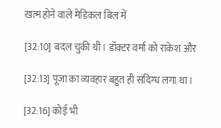खत्म होने वाले मेडिकल बिल में

[32:10] बदल चुकी थी। डॉक्टर वर्मा को राकेश और

[32:13] पूजा का व्यवहार बहुत ही संदिग्ध लगा था।

[32:16] कोई भी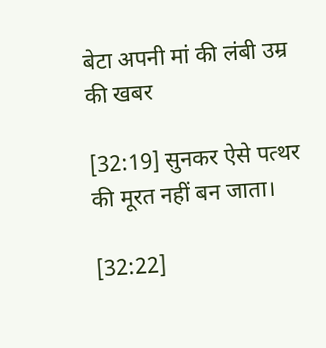बेटा अपनी मां की लंबी उम्र की खबर

[32:19] सुनकर ऐसे पत्थर की मूरत नहीं बन जाता।

[32:22]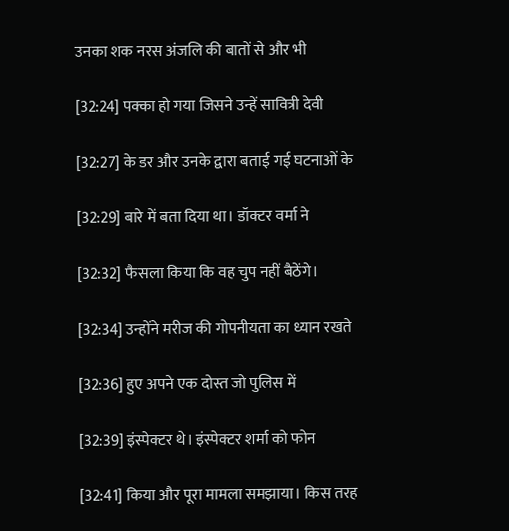उनका शक नरस अंजलि की बातों से और भी

[32:24] पक्का हो गया जिसने उन्हें सावित्री देवी

[32:27] के डर और उनके द्वारा बताई गई घटनाओं के

[32:29] बारे में बता दिया था। डॉक्टर वर्मा ने

[32:32] फैसला किया कि वह चुप नहीं बैठेंगे।

[32:34] उन्होंने मरीज की गोपनीयता का ध्यान रखते

[32:36] हुए अपने एक दोस्त जो पुलिस में

[32:39] इंस्पेक्टर थे। इंस्पेक्टर शर्मा को फोन

[32:41] किया और पूरा मामला समझाया। किस तरह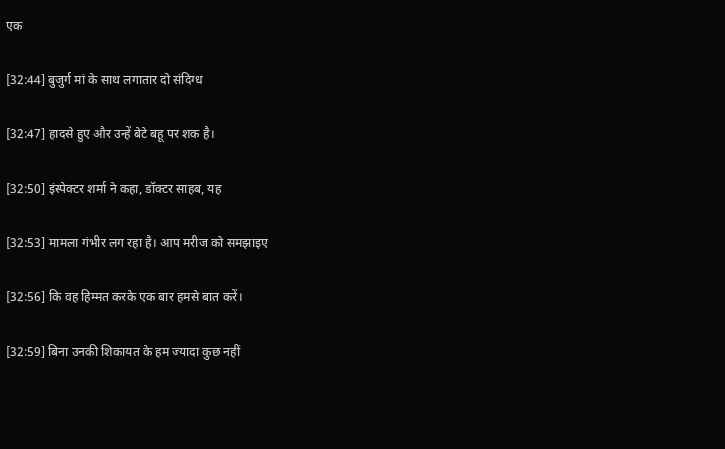एक

[32:44] बुजुर्ग मां के साथ लगातार दो संदिग्ध

[32:47] हादसे हुए और उन्हें बेटे बहू पर शक है।

[32:50] इंस्पेक्टर शर्मा ने कहा, डॉक्टर साहब, यह

[32:53] मामला गंभीर लग रहा है। आप मरीज को समझाइए

[32:56] कि वह हिम्मत करके एक बार हमसे बात करें।

[32:59] बिना उनकी शिकायत के हम ज्यादा कुछ नहीं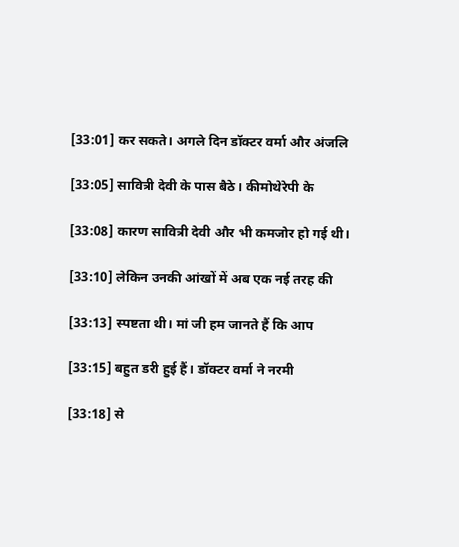[33:01] कर सकते। अगले दिन डॉक्टर वर्मा और अंजलि

[33:05] सावित्री देवी के पास बैठे। कीमोथेरेपी के

[33:08] कारण सावित्री देवी और भी कमजोर हो गई थी।

[33:10] लेकिन उनकी आंखों में अब एक नई तरह की

[33:13] स्पष्टता थी। मां जी हम जानते हैं कि आप

[33:15] बहुत डरी हुई हैं। डॉक्टर वर्मा ने नरमी

[33:18] से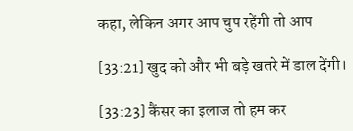कहा, लेकिन अगर आप चुप रहेंगी तो आप

[33:21] खुद को और भी बड़े खतरे में डाल देंगी।

[33:23] कैंसर का इलाज तो हम कर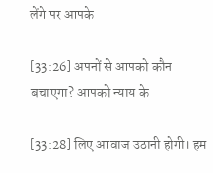लेंगे पर आपके

[33:26] अपनों से आपको कौन बचाएगा? आपको न्याय के

[33:28] लिए आवाज उठानी होगी। हम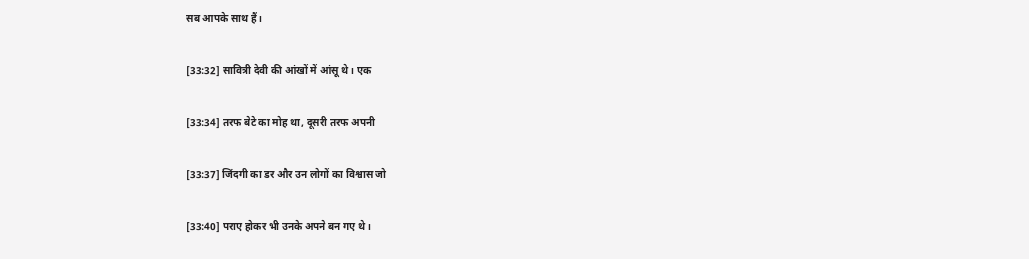सब आपके साथ हैं।

[33:32] सावित्री देवी की आंखों में आंसू थे। एक

[33:34] तरफ बेटे का मोह था, दूसरी तरफ अपनी

[33:37] जिंदगी का डर और उन लोगों का विश्वास जो

[33:40] पराए होकर भी उनके अपने बन गए थे।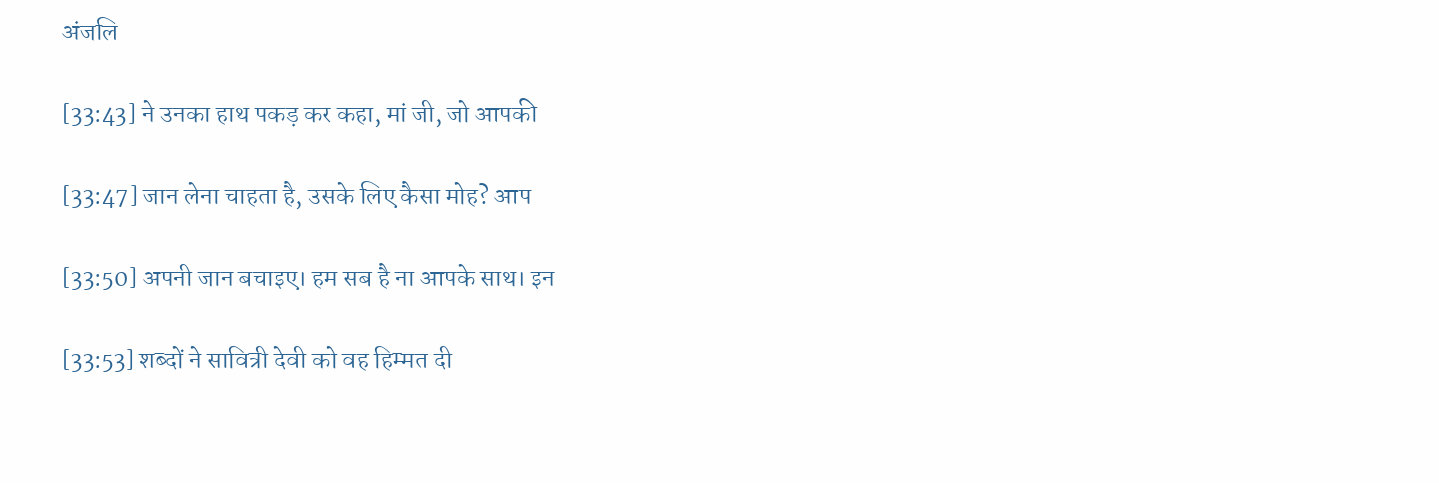अंजलि

[33:43] ने उनका हाथ पकड़ कर कहा, मां जी, जो आपकी

[33:47] जान लेना चाहता है, उसके लिए कैसा मोह? आप

[33:50] अपनी जान बचाइए। हम सब है ना आपके साथ। इन

[33:53] शब्दों ने सावित्री देवी को वह हिम्मत दी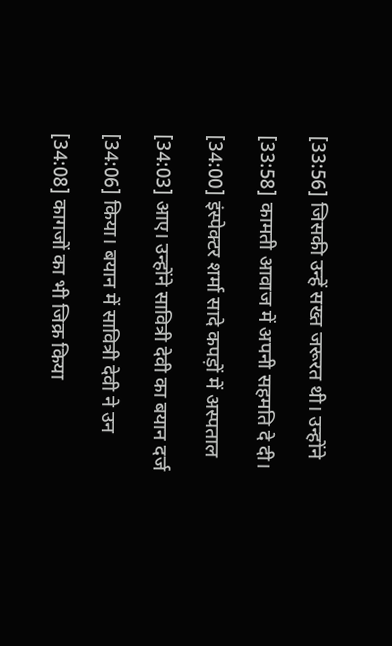[33:56] जिसकी उन्हें सख्त जरूरत थी। उन्होंने

[33:58] कामती आवाज में अपनी सहमति दे दी।

[34:00] इंस्पेक्टर शर्मा सादे कपड़ों में अस्पताल

[34:03] आए। उन्होंने सावित्री देवी का बयान दर्ज

[34:06] किया। बयान में सावित्री देवी ने उन

[34:08] कागजों का भी जिक्र किया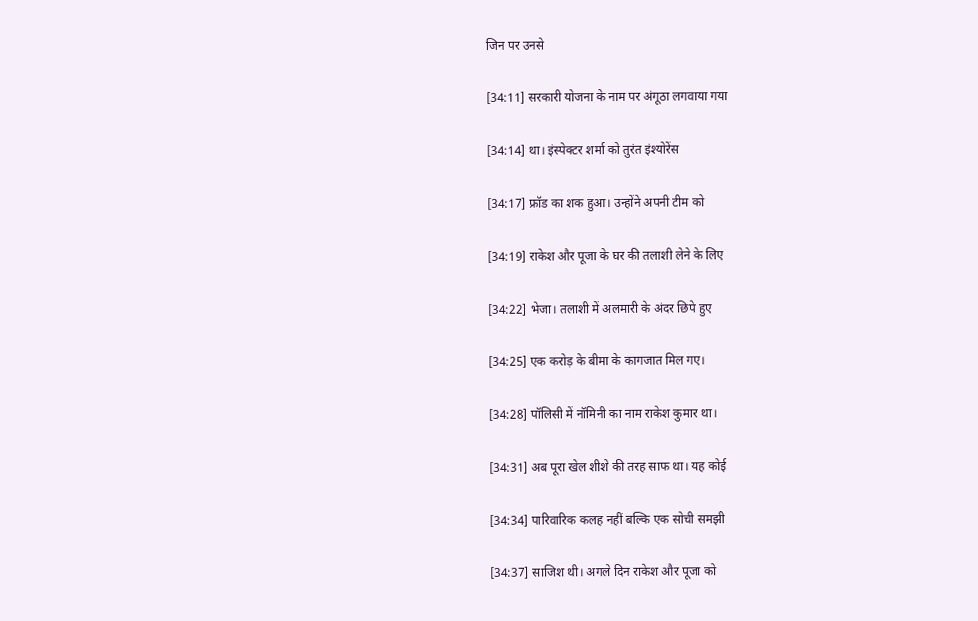जिन पर उनसे

[34:11] सरकारी योजना के नाम पर अंगूठा लगवाया गया

[34:14] था। इंस्पेक्टर शर्मा को तुरंत इंश्योरेंस

[34:17] फ्रॉड का शक हुआ। उन्होंने अपनी टीम को

[34:19] राकेश और पूजा के घर की तलाशी लेने के लिए

[34:22] भेजा। तलाशी में अलमारी के अंदर छिपे हुए

[34:25] एक करोड़ के बीमा के कागजात मिल गए।

[34:28] पॉलिसी में नॉमिनी का नाम राकेश कुमार था।

[34:31] अब पूरा खेल शीशे की तरह साफ था। यह कोई

[34:34] पारिवारिक कलह नहीं बल्कि एक सोची समझी

[34:37] साजिश थी। अगले दिन राकेश और पूजा को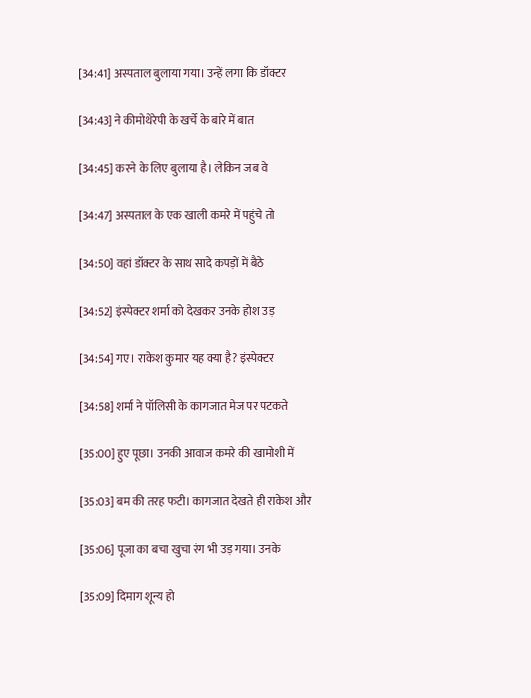[34:41] अस्पताल बुलाया गया। उन्हें लगा कि डॉक्टर

[34:43] ने कीमोथेरेपी के खर्चे के बारे में बात

[34:45] करने के लिए बुलाया है। लेकिन जब वे

[34:47] अस्पताल के एक खाली कमरे में पहुंचे तो

[34:50] वहां डॉक्टर के साथ सादे कपड़ों में बैठे

[34:52] इंस्पेक्टर शर्मा को देखकर उनके होश उड़

[34:54] गए। राकेश कुमार यह क्या है? इंस्पेक्टर

[34:58] शर्मा ने पॉलिसी के कागजात मेज पर पटकते

[35:00] हुए पूछा। उनकी आवाज कमरे की खामोशी में

[35:03] बम की तरह फटी। कागजात देखते ही राकेश और

[35:06] पूजा का बचा खुचा रंग भी उड़ गया। उनके

[35:09] दिमाग शून्य हो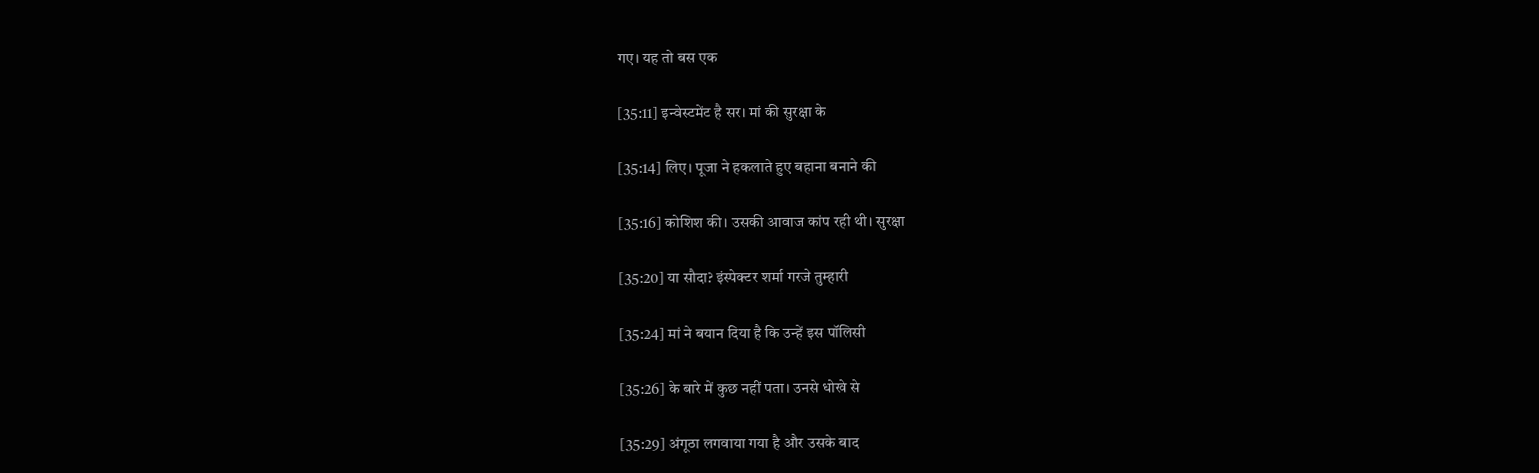गए। यह तो बस एक

[35:11] इन्वेस्टमेंट है सर। मां की सुरक्षा के

[35:14] लिए। पूजा ने हकलाते हुए बहाना बनाने की

[35:16] कोशिश की। उसकी आवाज कांप रही थी। सुरक्षा

[35:20] या सौदा? इंस्पेक्टर शर्मा गरजे तुम्हारी

[35:24] मां ने बयान दिया है कि उन्हें इस पॉलिसी

[35:26] के बारे में कुछ नहीं पता। उनसे धोखे से

[35:29] अंगूठा लगवाया गया है और उसके बाद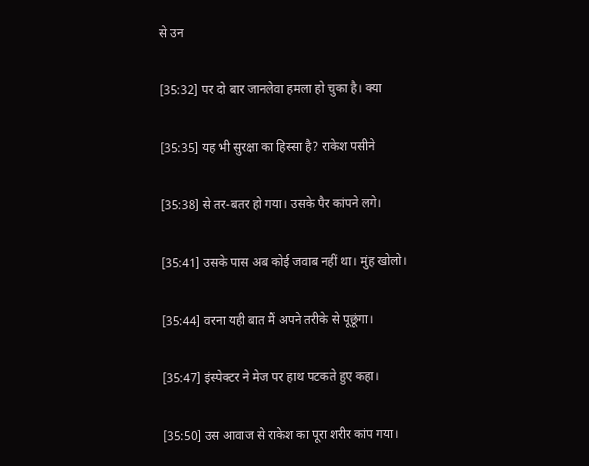से उन

[35:32] पर दो बार जानलेवा हमला हो चुका है। क्या

[35:35] यह भी सुरक्षा का हिस्सा है? राकेश पसीने

[35:38] से तर-बतर हो गया। उसके पैर कांपने लगे।

[35:41] उसके पास अब कोई जवाब नहीं था। मुंह खोलो।

[35:44] वरना यही बात मैं अपने तरीके से पूछूंगा।

[35:47] इंस्पेक्टर ने मेज पर हाथ पटकते हुए कहा।

[35:50] उस आवाज से राकेश का पूरा शरीर कांप गया।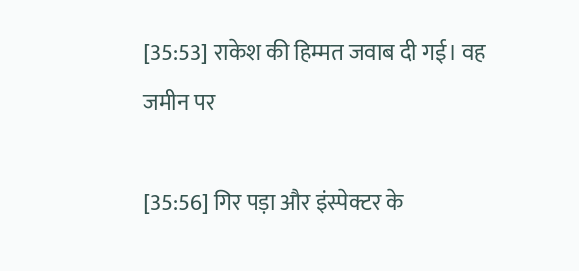[35:53] राकेश की हिम्मत जवाब दी गई। वह जमीन पर

[35:56] गिर पड़ा और इंस्पेक्टर के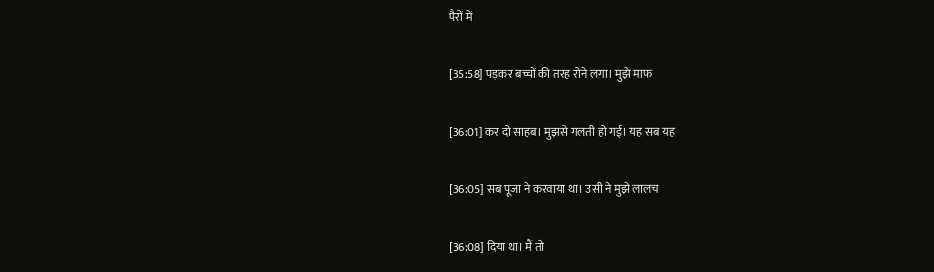पैरों में

[35:58] पड़कर बच्चों की तरह रोने लगा। मुझे माफ

[36:01] कर दो साहब। मुझसे गलती हो गई। यह सब यह

[36:05] सब पूजा ने करवाया था। उसी ने मुझे लालच

[36:08] दिया था। मैं तो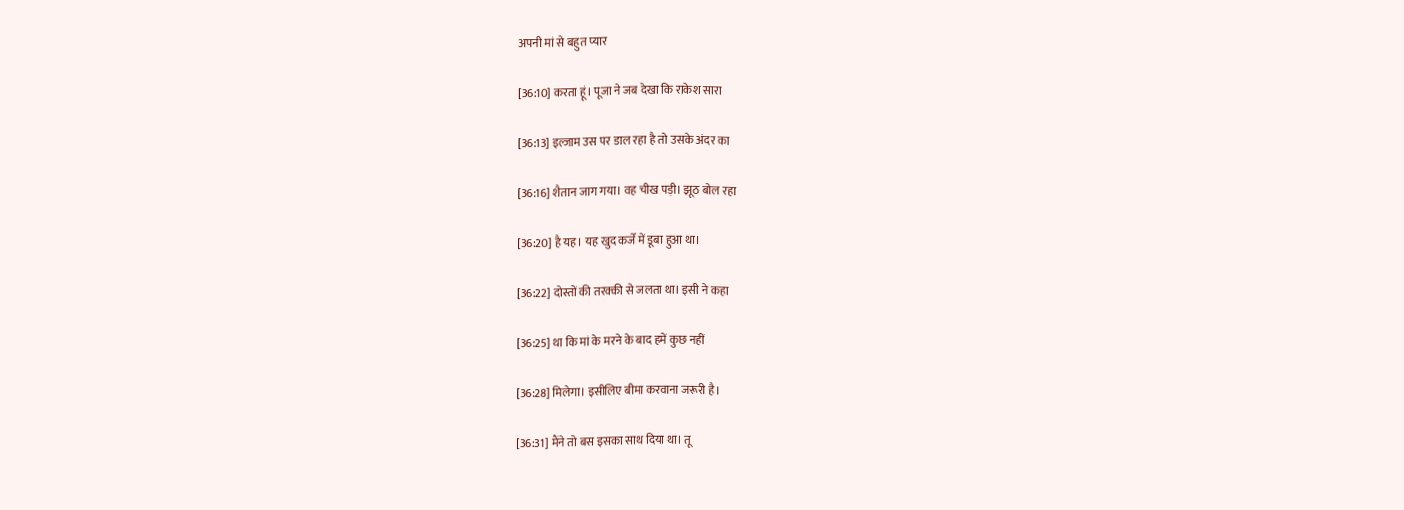अपनी मां से बहुत प्यार

[36:10] करता हूं। पूजा ने जब देखा कि राकेश सारा

[36:13] इल्जाम उस पर डाल रहा है तो उसके अंदर का

[36:16] शैतान जाग गया। वह चीख पड़ी। झूठ बोल रहा

[36:20] है यह। यह खुद कर्जे में डूबा हुआ था।

[36:22] दोस्तों की तरक्की से जलता था। इसी ने कहा

[36:25] था कि मां के मरने के बाद हमें कुछ नहीं

[36:28] मिलेगा। इसीलिए बीमा करवाना जरूरी है।

[36:31] मैंने तो बस इसका साथ दिया था। तू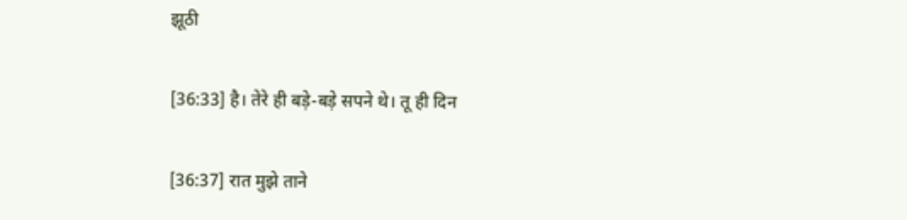झूठी

[36:33] है। तेरे ही बड़े-बड़े सपने थे। तू ही दिन

[36:37] रात मुझे ताने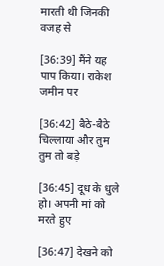मारती थी जिनकी वजह से

[36:39] मैंने यह पाप किया। राकेश जमीन पर

[36:42] बैठे-बैठे चिल्लाया और तुम तुम तो बड़े

[36:45] दूध के धुले हो। अपनी मां को मरते हुए

[36:47] देखने को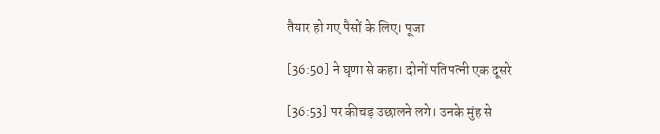तैयार हो गए पैसों के लिए। पूजा

[36:50] ने घृणा से कहा। दोनों पतिपत्नी एक दूसरे

[36:53] पर कीचड़ उछालने लगे। उनके मुंह से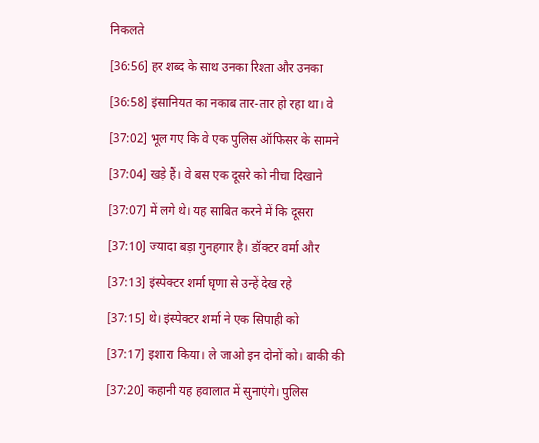निकलते

[36:56] हर शब्द के साथ उनका रिश्ता और उनका

[36:58] इंसानियत का नकाब तार-तार हो रहा था। वे

[37:02] भूल गए कि वे एक पुलिस ऑफिसर के सामने

[37:04] खड़े हैं। वे बस एक दूसरे को नीचा दिखाने

[37:07] में लगे थे। यह साबित करने में कि दूसरा

[37:10] ज्यादा बड़ा गुनहगार है। डॉक्टर वर्मा और

[37:13] इंस्पेक्टर शर्मा घृणा से उन्हें देख रहे

[37:15] थे। इंस्पेक्टर शर्मा ने एक सिपाही को

[37:17] इशारा किया। ले जाओ इन दोनों को। बाकी की

[37:20] कहानी यह हवालात में सुनाएंगे। पुलिस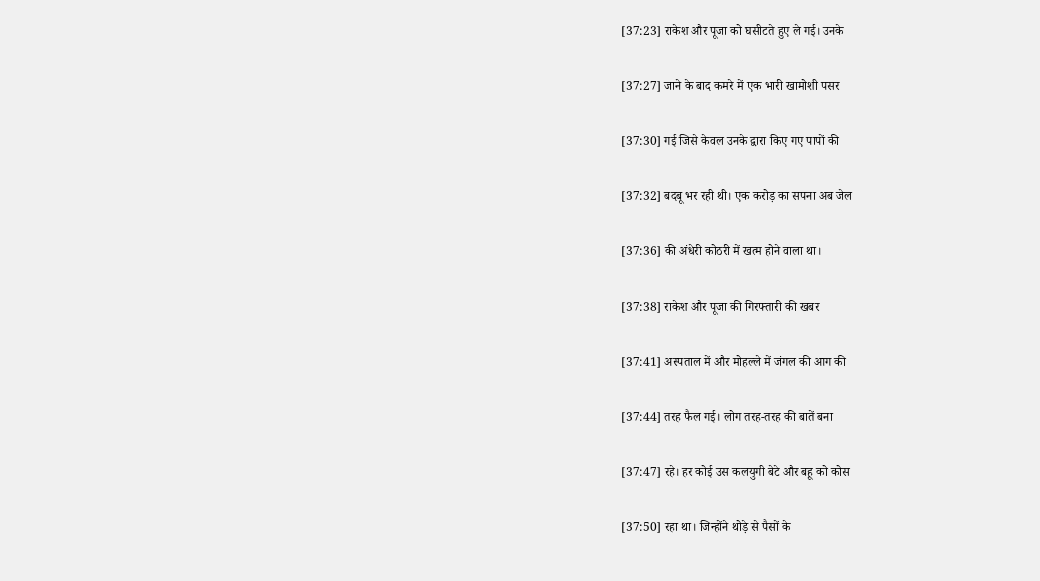[37:23] राकेश और पूजा को घसीटते हुए ले गई। उनके

[37:27] जाने के बाद कमरे में एक भारी खामोशी पसर

[37:30] गई जिसे केवल उनके द्वारा किए गए पापों की

[37:32] बदबू भर रही थी। एक करोड़ का सपना अब जेल

[37:36] की अंधेरी कोठरी में खत्म होने वाला था।

[37:38] राकेश और पूजा की गिरफ्तारी की खबर

[37:41] अस्पताल में और मोहल्ले में जंगल की आग की

[37:44] तरह फैल गई। लोग तरह-तरह की बातें बना

[37:47] रहे। हर कोई उस कलयुगी बेटे और बहू को कोस

[37:50] रहा था। जिन्होंने थोड़े से पैसों के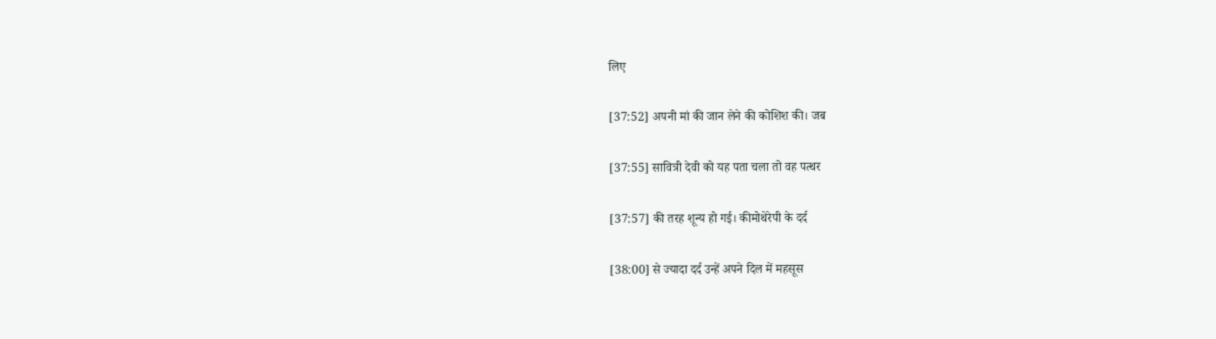लिए

[37:52] अपनी मां की जान लेने की कोशिश की। जब

[37:55] सावित्री देवी को यह पता चला तो वह पत्थर

[37:57] की तरह शून्य हो गई। कीमोथेरेपी के दर्द

[38:00] से ज्यादा दर्द उन्हें अपने दिल में महसूस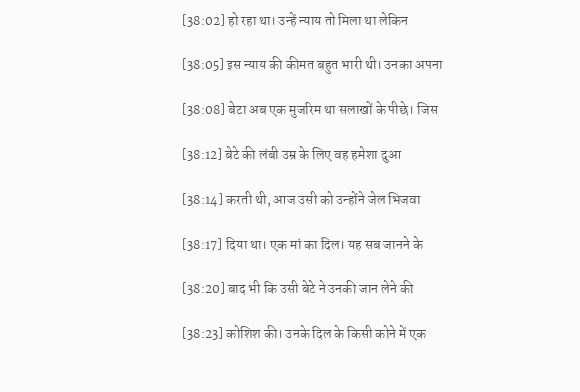[38:02] हो रहा था। उन्हें न्याय तो मिला था लेकिन

[38:05] इस न्याय की कीमत बहुत भारी थी। उनका अपना

[38:08] बेटा अब एक मुजरिम था सलाखों के पीछे। जिस

[38:12] बेटे की लंबी उम्र के लिए वह हमेशा दुआ

[38:14] करती थी, आज उसी को उन्होंने जेल भिजवा

[38:17] दिया था। एक मां का दिल। यह सब जानने के

[38:20] बाद भी कि उसी बेटे ने उनकी जान लेने की

[38:23] कोशिश की। उनके दिल के किसी कोने में एक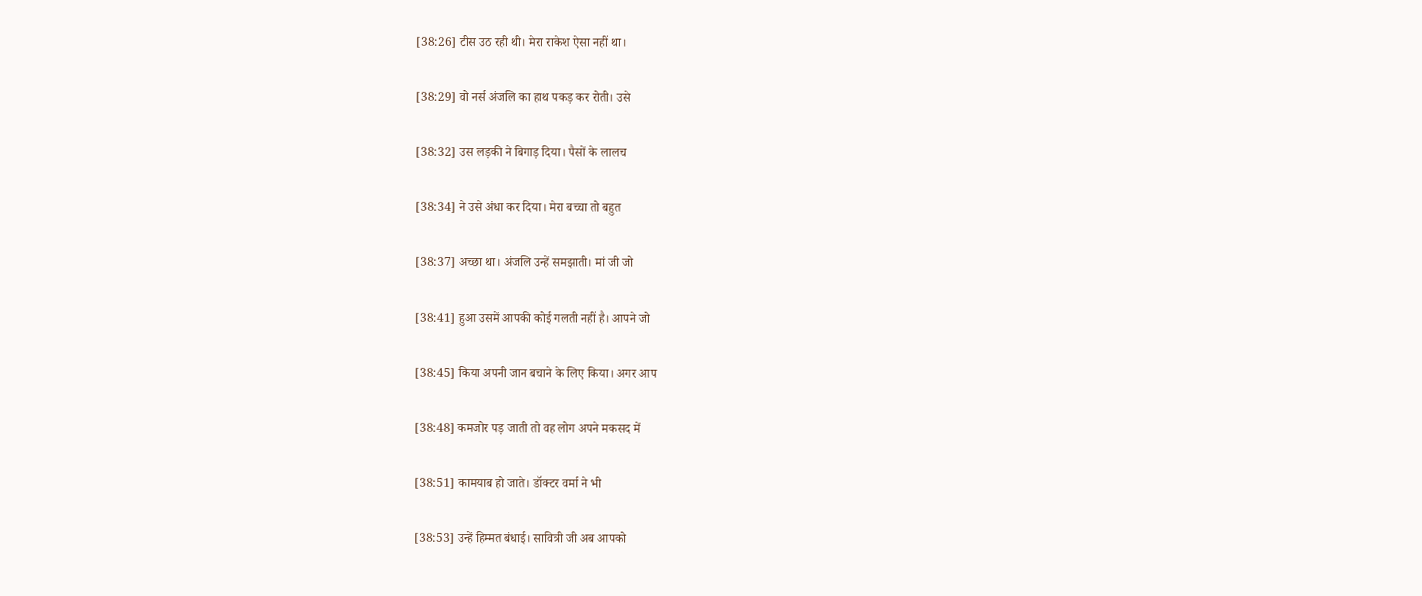[38:26] टीस उठ रही थी। मेरा राकेश ऐसा नहीं था।

[38:29] वो नर्स अंजलि का हाथ पकड़ कर रोती। उसे

[38:32] उस लड़की ने बिगाड़ दिया। पैसों के लालच

[38:34] ने उसे अंधा कर दिया। मेरा बच्चा तो बहुत

[38:37] अच्छा था। अंजलि उन्हें समझाती। मां जी जो

[38:41] हुआ उसमें आपकी कोई गलती नहीं है। आपने जो

[38:45] किया अपनी जान बचाने के लिए किया। अगर आप

[38:48] कमजोर पड़ जाती तो वह लोग अपने मकसद में

[38:51] कामयाब हो जाते। डॉक्टर वर्मा ने भी

[38:53] उन्हें हिम्मत बंधाई। सावित्री जी अब आपको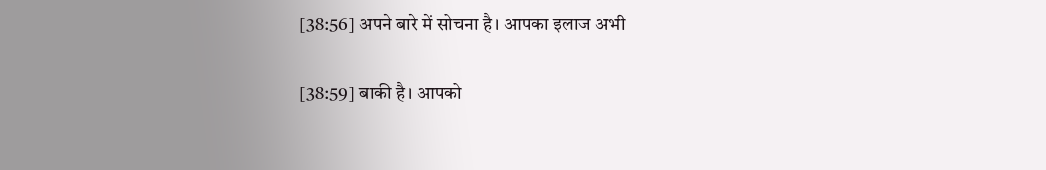[38:56] अपने बारे में सोचना है। आपका इलाज अभी

[38:59] बाकी है। आपको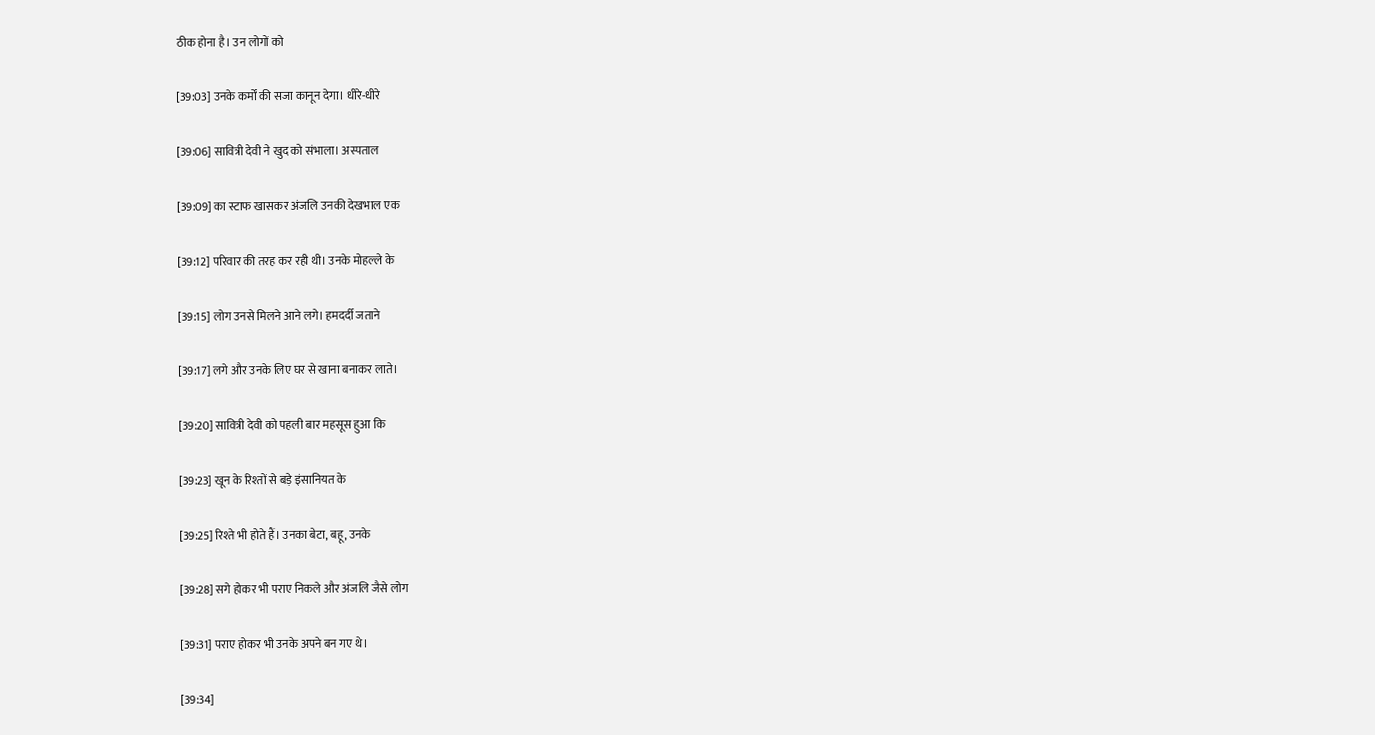ठीक होना है। उन लोगों को

[39:03] उनके कर्मों की सजा कानून देगा। धीरे-धीरे

[39:06] सावित्री देवी ने खुद को संभाला। अस्पताल

[39:09] का स्टाफ खासकर अंजलि उनकी देखभाल एक

[39:12] परिवार की तरह कर रही थी। उनके मोहल्ले के

[39:15] लोग उनसे मिलने आने लगे। हमदर्दी जताने

[39:17] लगे और उनके लिए घर से खाना बनाकर लाते।

[39:20] सावित्री देवी को पहली बार महसूस हुआ कि

[39:23] खून के रिश्तों से बड़े इंसानियत के

[39:25] रिश्ते भी होते हैं। उनका बेटा, बहू, उनके

[39:28] सगे होकर भी पराए निकले और अंजलि जैसे लोग

[39:31] पराए होकर भी उनके अपने बन गए थे।

[39:34]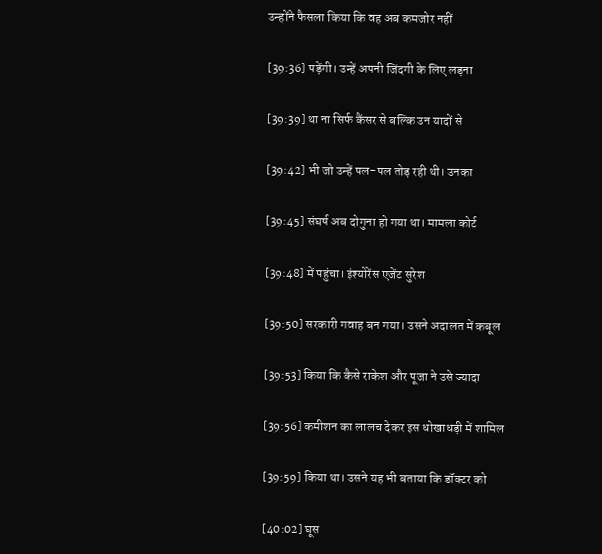उन्होंने फैसला किया कि वह अब कमजोर नहीं

[39:36] पड़ेंगी। उन्हें अपनी जिंदगी के लिए लड़ना

[39:39] था ना सिर्फ कैंसर से बल्कि उन यादों से

[39:42] भी जो उन्हें पल-पल तोड़ रही थी। उनका

[39:45] संघर्ष अब दोगुना हो गया था। मामला कोर्ट

[39:48] में पहुंचा। इंश्योरेंस एजेंट सुरेश

[39:50] सरकारी गवाह बन गया। उसने अदालत में कबूल

[39:53] किया कि कैसे राकेश और पूजा ने उसे ज्यादा

[39:56] कमीशन का लालच देकर इस धोखाधड़ी में शामिल

[39:59] किया था। उसने यह भी बताया कि डॉक्टर को

[40:02] घूस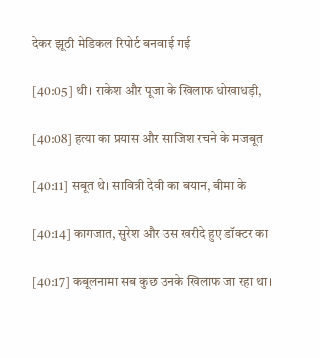देकर झूठी मेडिकल रिपोर्ट बनवाई गई

[40:05] थी। राकेश और पूजा के खिलाफ धोखाधड़ी,

[40:08] हत्या का प्रयास और साजिश रचने के मजबूत

[40:11] सबूत थे। सावित्री देवी का बयान, बीमा के

[40:14] कागजात, सुरेश और उस खरीदे हुए डॉक्टर का

[40:17] कबूलनामा सब कुछ उनके खिलाफ जा रहा था।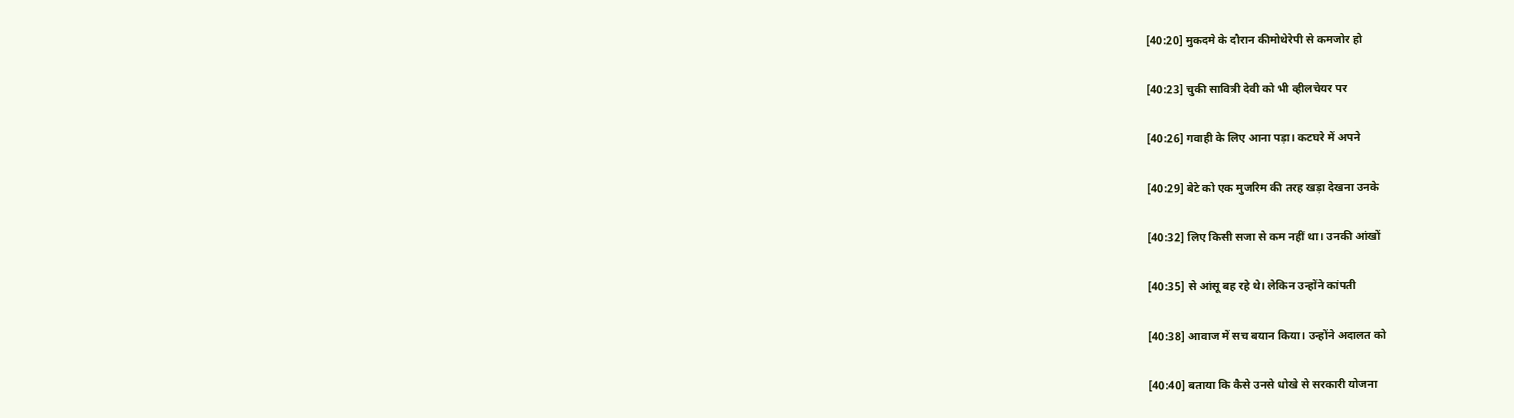[40:20] मुकदमे के दौरान कीमोथेरेपी से कमजोर हो

[40:23] चुकी सावित्री देवी को भी व्हीलचेयर पर

[40:26] गवाही के लिए आना पड़ा। कटघरे में अपने

[40:29] बेटे को एक मुजरिम की तरह खड़ा देखना उनके

[40:32] लिए किसी सजा से कम नहीं था। उनकी आंखों

[40:35] से आंसू बह रहे थे। लेकिन उन्होंने कांपती

[40:38] आवाज में सच बयान किया। उन्होंने अदालत को

[40:40] बताया कि कैसे उनसे धोखे से सरकारी योजना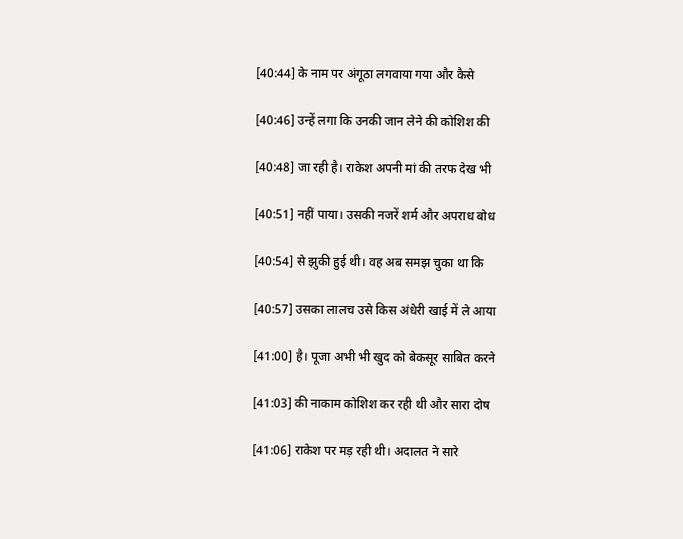[40:44] के नाम पर अंगूठा लगवाया गया और कैसे

[40:46] उन्हें लगा कि उनकी जान लेने की कोशिश की

[40:48] जा रही है। राकेश अपनी मां की तरफ देख भी

[40:51] नहीं पाया। उसकी नजरें शर्म और अपराध बोध

[40:54] से झुकी हुई थी। वह अब समझ चुका था कि

[40:57] उसका लालच उसे किस अंधेरी खाई में ले आया

[41:00] है। पूजा अभी भी खुद को बेकसूर साबित करने

[41:03] की नाकाम कोशिश कर रही थी और सारा दोष

[41:06] राकेश पर मड़ रही थी। अदालत ने सारे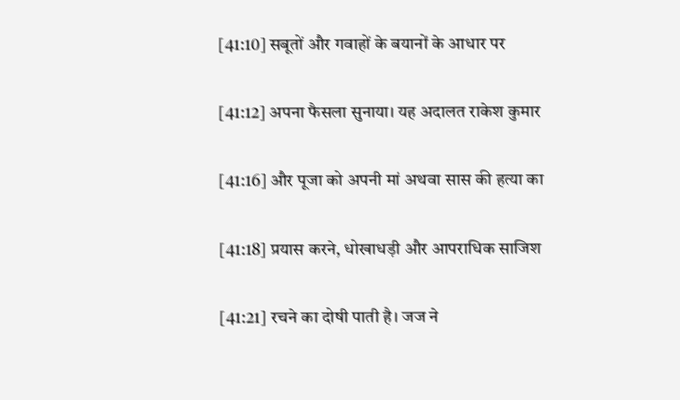[41:10] सबूतों और गवाहों के बयानों के आधार पर

[41:12] अपना फैसला सुनाया। यह अदालत राकेश कुमार

[41:16] और पूजा को अपनी मां अथवा सास की हत्या का

[41:18] प्रयास करने, धोखाधड़ी और आपराधिक साजिश

[41:21] रचने का दोषी पाती है। जज ने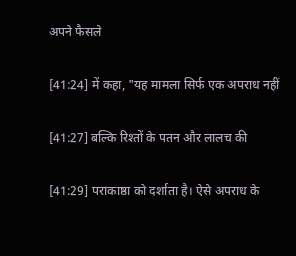अपने फैसले

[41:24] में कहा, "यह मामला सिर्फ एक अपराध नहीं

[41:27] बल्कि रिश्तों के पतन और लालच की

[41:29] पराकाष्ठा को दर्शाता है। ऐसे अपराध के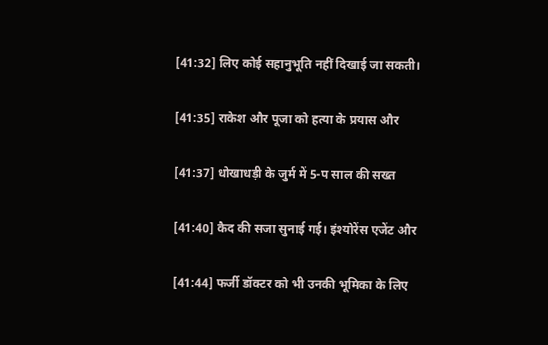[41:32] लिए कोई सहानुभूति नहीं दिखाई जा सकती।

[41:35] राकेश और पूजा को हत्या के प्रयास और

[41:37] धोखाधड़ी के जुर्म में 5-प साल की सख्त

[41:40] कैद की सजा सुनाई गई। इंश्योरेंस एजेंट और

[41:44] फर्जी डॉक्टर को भी उनकी भूमिका के लिए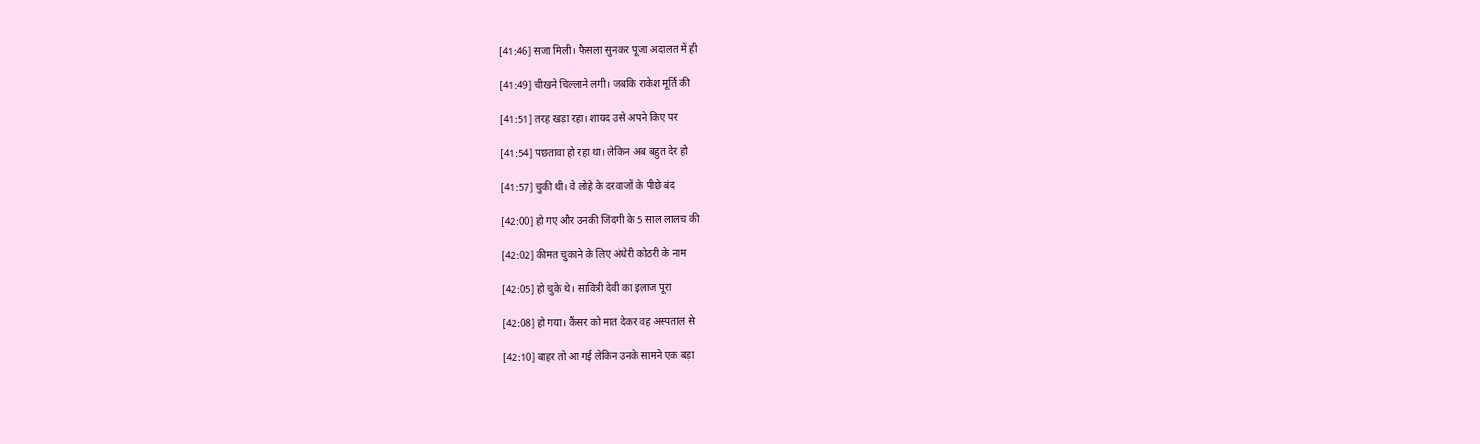[41:46] सजा मिली। फैसला सुनकर पूजा अदालत में ही

[41:49] चीखने चिल्लाने लगी। जबकि राकेश मूर्ति की

[41:51] तरह खड़ा रहा। शायद उसे अपने किए पर

[41:54] पछतावा हो रहा था। लेकिन अब बहुत देर हो

[41:57] चुकी थी। वे लोहे के दरवाजों के पीछे बंद

[42:00] हो गए और उनकी जिंदगी के 5 साल लालच की

[42:02] कीमत चुकाने के लिए अंधेरी कोठरी के नाम

[42:05] हो चुके थे। सावित्री देवी का इलाज पूरा

[42:08] हो गया। कैंसर को मात देकर वह अस्पताल से

[42:10] बाहर तो आ गई लेकिन उनके सामने एक बड़ा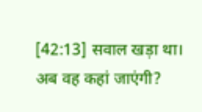[42:13] सवाल खड़ा था। अब वह कहां जाएंगी?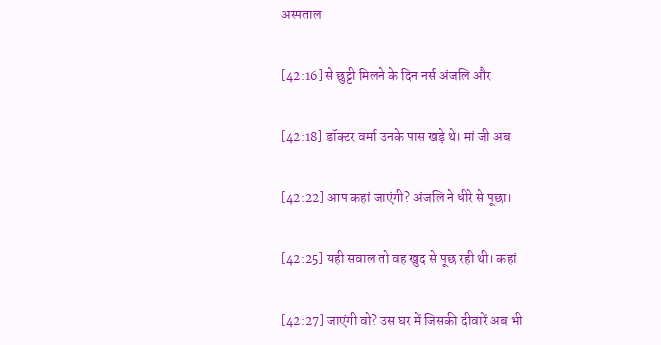अस्पताल

[42:16] से छुट्टी मिलने के दिन नर्स अंजलि और

[42:18] डॉक्टर वर्मा उनके पास खड़े थे। मां जी अब

[42:22] आप कहां जाएंगी? अंजलि ने धीरे से पूछा।

[42:25] यही सवाल तो वह खुद से पूछ रही थी। कहां

[42:27] जाएंगी वो? उस घर में जिसकी दीवारें अब भी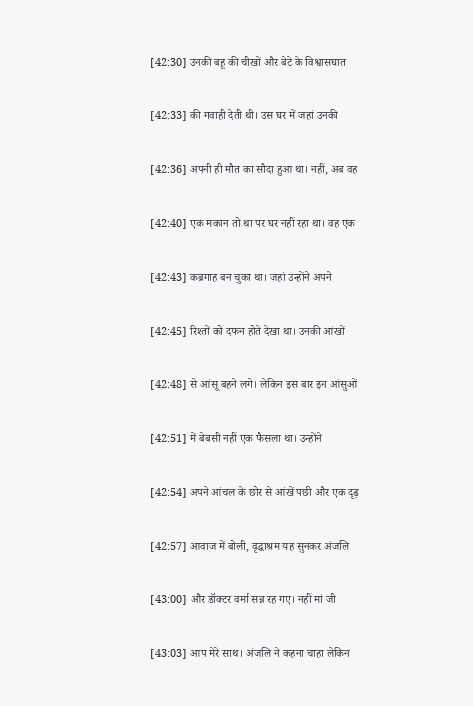[42:30] उनकी बहू की चीखों और बेटे के विश्वासघात

[42:33] की गवाही देती थी। उस घर में जहां उनकी

[42:36] अपनी ही मौत का सौदा हुआ था। नहीं, अब वह

[42:40] एक मकान तो था पर घर नहीं रहा था। वह एक

[42:43] कब्रगाह बन चुका था। जहां उन्होंने अपने

[42:45] रिश्तों को दफन होते देखा था। उनकी आंखों

[42:48] से आंसू बहने लगे। लेकिन इस बार इन आंसुओं

[42:51] में बेबसी नहीं एक फैसला था। उन्होंने

[42:54] अपने आंचल के छोर से आंखें पछी और एक दृढ़

[42:57] आवाज में बोली, वृद्धाश्रम यह सुनकर अंजलि

[43:00] और डॉक्टर वर्मा सन्न रह गए। नहीं मां जी

[43:03] आप मेरे साथ। अंजलि ने कहना चाहा लेकिन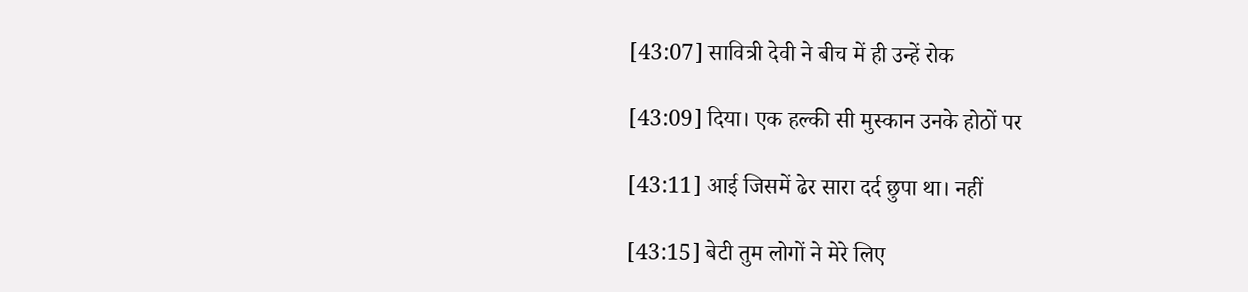[43:07] सावित्री देवी ने बीच में ही उन्हें रोक

[43:09] दिया। एक हल्की सी मुस्कान उनके होठों पर

[43:11] आई जिसमें ढेर सारा दर्द छुपा था। नहीं

[43:15] बेटी तुम लोगों ने मेरे लिए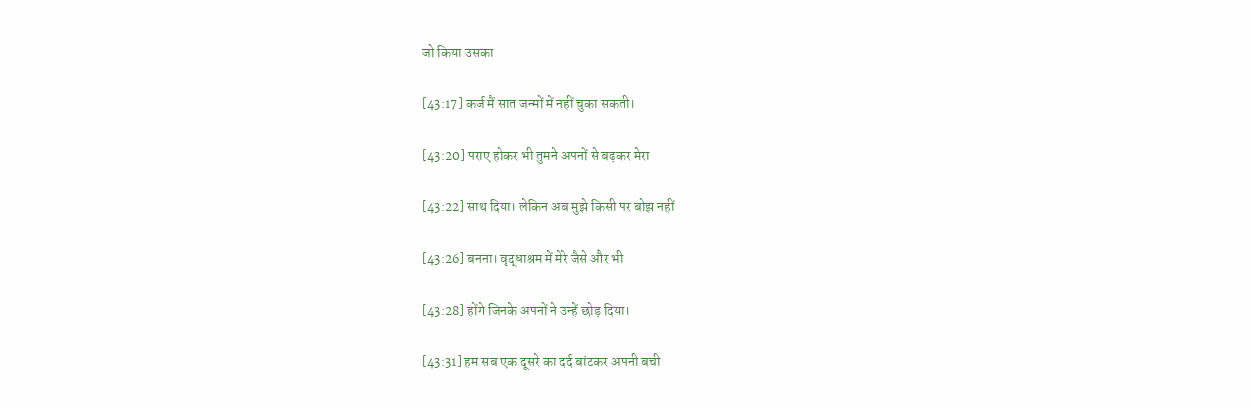जो किया उसका

[43:17] कर्ज मैं सात जन्मों में नहीं चुका सकती।

[43:20] पराए होकर भी तुमने अपनों से बढ़कर मेरा

[43:22] साथ दिया। लेकिन अब मुझे किसी पर बोझ नहीं

[43:26] बनना। वृद्धाश्रम में मेरे जैसे और भी

[43:28] होंगे जिनके अपनों ने उन्हें छोड़ दिया।

[43:31] हम सब एक दूसरे का दर्द बांटकर अपनी बची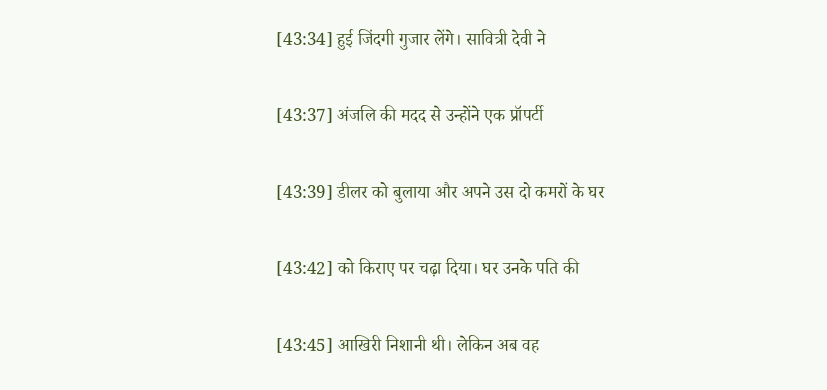[43:34] हुई जिंदगी गुजार लेंगे। सावित्री देवी ने

[43:37] अंजलि की मदद से उन्होंने एक प्रॉपर्टी

[43:39] डीलर को बुलाया और अपने उस दो कमरों के घर

[43:42] को किराए पर चढ़ा दिया। घर उनके पति की

[43:45] आखिरी निशानी थी। लेकिन अब वह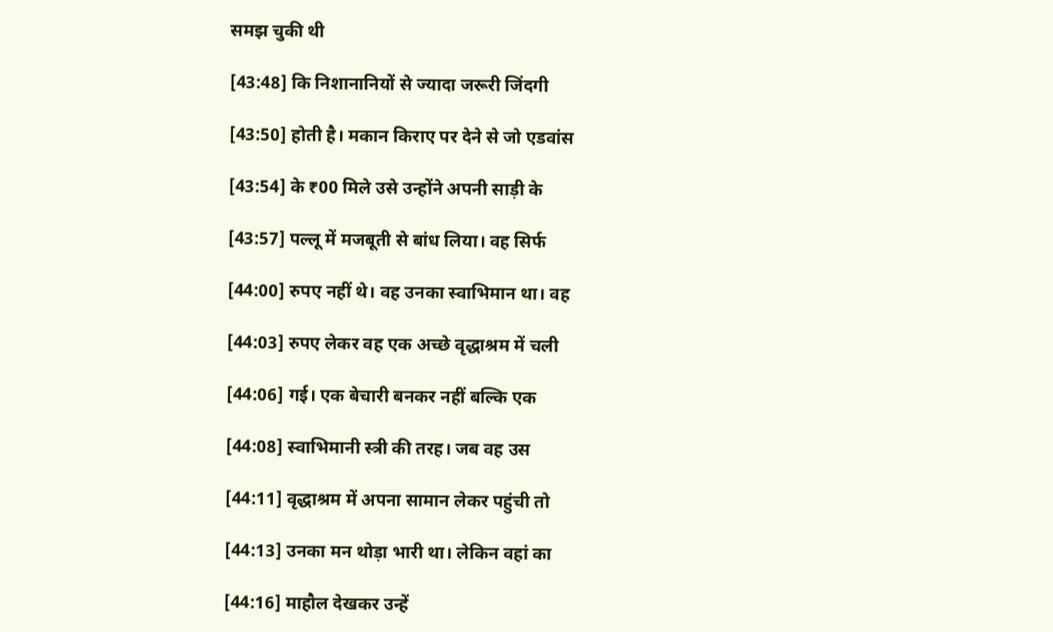समझ चुकी थी

[43:48] कि निशानानियों से ज्यादा जरूरी जिंदगी

[43:50] होती है। मकान किराए पर देने से जो एडवांस

[43:54] के ₹00 मिले उसे उन्होंने अपनी साड़ी के

[43:57] पल्लू में मजबूती से बांध लिया। वह सिर्फ

[44:00] रुपए नहीं थे। वह उनका स्वाभिमान था। वह

[44:03] रुपए लेकर वह एक अच्छे वृद्धाश्रम में चली

[44:06] गई। एक बेचारी बनकर नहीं बल्कि एक

[44:08] स्वाभिमानी स्त्री की तरह। जब वह उस

[44:11] वृद्धाश्रम में अपना सामान लेकर पहुंची तो

[44:13] उनका मन थोड़ा भारी था। लेकिन वहां का

[44:16] माहौल देखकर उन्हें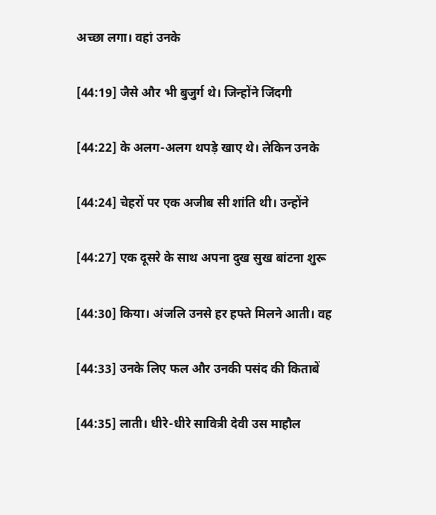अच्छा लगा। वहां उनके

[44:19] जैसे और भी बुजुर्ग थे। जिन्होंने जिंदगी

[44:22] के अलग-अलग थपड़े खाए थे। लेकिन उनके

[44:24] चेहरों पर एक अजीब सी शांति थी। उन्होंने

[44:27] एक दूसरे के साथ अपना दुख सुख बांटना शुरू

[44:30] किया। अंजलि उनसे हर हफ्ते मिलने आती। वह

[44:33] उनके लिए फल और उनकी पसंद की किताबें

[44:35] लाती। धीरे-धीरे सावित्री देवी उस माहौल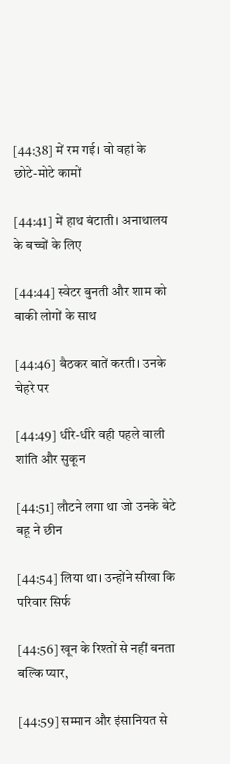[44:38] में रम गई। वो वहां के छोटे-मोटे कामों

[44:41] में हाथ बंटाती। अनाथालय के बच्चों के लिए

[44:44] स्वेटर बुनती और शाम को बाकी लोगों के साथ

[44:46] बैठकर बातें करती। उनके चेहरे पर

[44:49] धीरे-धीरे वही पहले वाली शांति और सुकून

[44:51] लौटने लगा था जो उनके बेटे बहू ने छीन

[44:54] लिया था। उन्होंने सीखा कि परिवार सिर्फ

[44:56] खून के रिश्तों से नहीं बनता बल्कि प्यार,

[44:59] सम्मान और इंसानियत से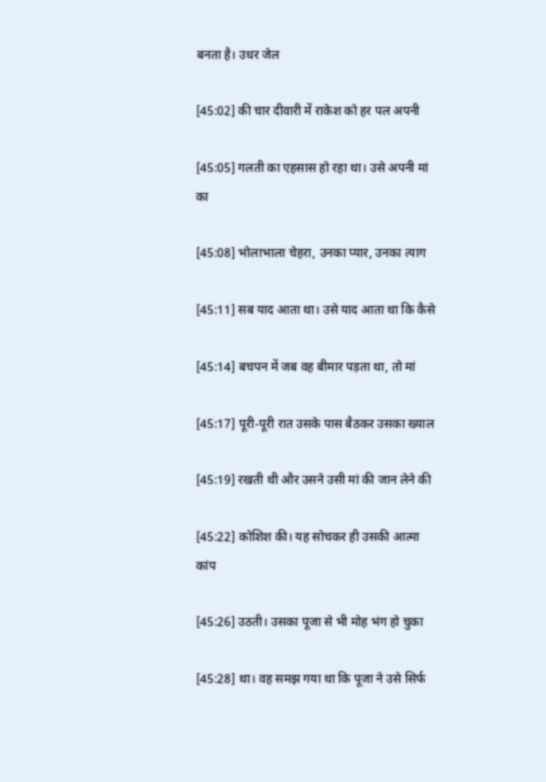बनता है। उधर जेल

[45:02] की चार दीवारी में राकेश को हर पल अपनी

[45:05] गलती का एहसास हो रहा था। उसे अपनी मां का

[45:08] भोलाभाला चेहरा, उनका प्यार, उनका त्याग

[45:11] सब याद आता था। उसे याद आता था कि कैसे

[45:14] बचपन में जब वह बीमार पड़ता था, तो मां

[45:17] पूरी-पूरी रात उसके पास बैठकर उसका ख्याल

[45:19] रखती थी और उसने उसी मां की जान लेने की

[45:22] कोशिश की। यह सोचकर ही उसकी आत्मा कांप

[45:26] उठती। उसका पूजा से भी मोह भंग हो चुका

[45:28] था। वह समझ गया था कि पूजा ने उसे सिर्फ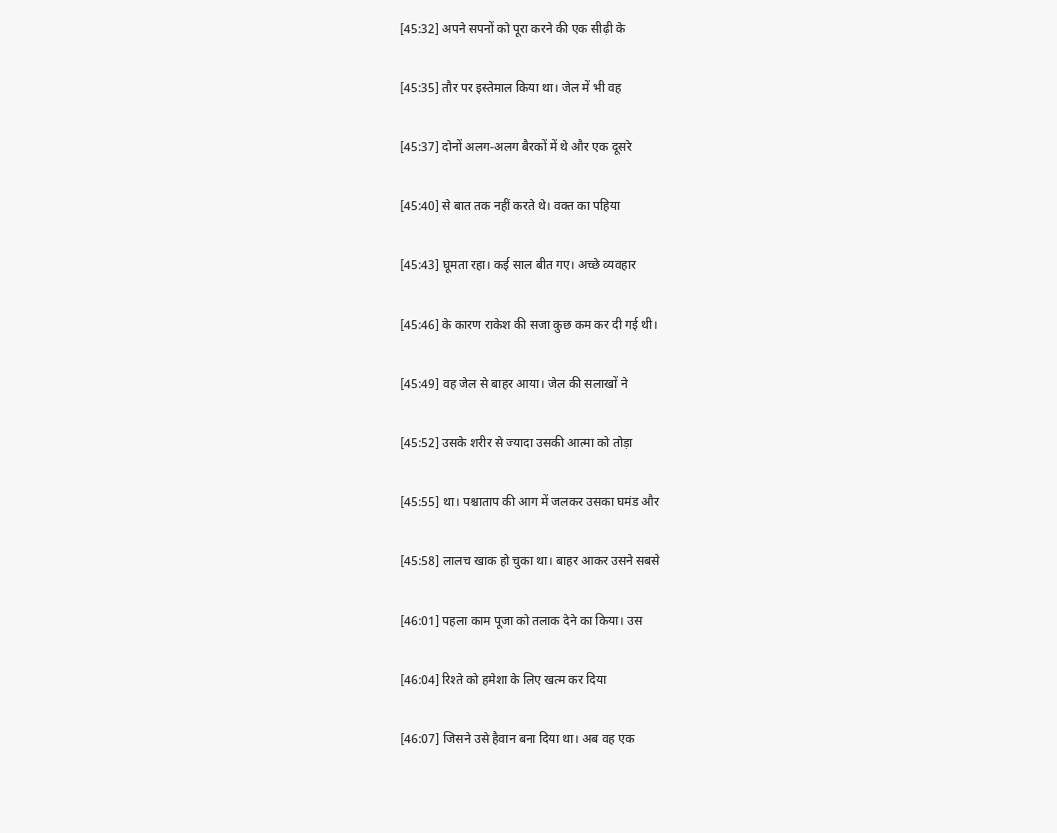[45:32] अपने सपनों को पूरा करने की एक सीढ़ी के

[45:35] तौर पर इस्तेमाल किया था। जेल में भी वह

[45:37] दोनों अलग-अलग बैरकों में थे और एक दूसरे

[45:40] से बात तक नहीं करते थे। वक्त का पहिया

[45:43] घूमता रहा। कई साल बीत गए। अच्छे व्यवहार

[45:46] के कारण राकेश की सजा कुछ कम कर दी गई थी।

[45:49] वह जेल से बाहर आया। जेल की सलाखों ने

[45:52] उसके शरीर से ज्यादा उसकी आत्मा को तोड़ा

[45:55] था। पश्चाताप की आग में जलकर उसका घमंड और

[45:58] लालच खाक हो चुका था। बाहर आकर उसने सबसे

[46:01] पहला काम पूजा को तलाक देने का किया। उस

[46:04] रिश्ते को हमेशा के लिए खत्म कर दिया

[46:07] जिसने उसे हैवान बना दिया था। अब वह एक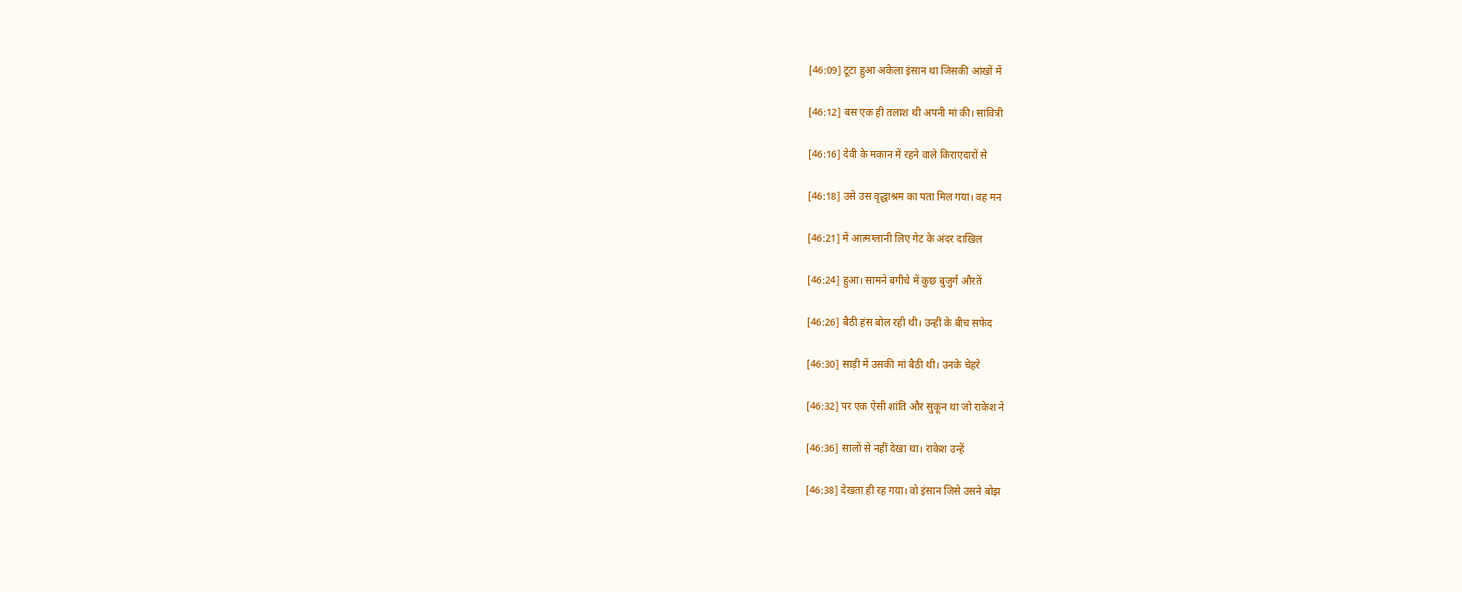[46:09] टूटा हुआ अकेला इंसान था जिसकी आंखों में

[46:12] बस एक ही तलाश थी अपनी मां की। सावित्री

[46:16] देवी के मकान में रहने वाले किराएदारों से

[46:18] उसे उस वृद्धाश्रम का पता मिल गया। वह मन

[46:21] में आत्मग्लानी लिए गेट के अंदर दाखिल

[46:24] हुआ। सामने बगीचे में कुछ बुजुर्ग औरतें

[46:26] बैठी हंस बोल रही थी। उन्हीं के बीच सफेद

[46:30] साड़ी में उसकी मां बैठी थी। उनके चेहरे

[46:32] पर एक ऐसी शांति और सुकून था जो राकेश ने

[46:36] सालों से नहीं देखा था। राकेश उन्हें

[46:38] देखता ही रह गया। वो इंसान जिसे उसने बोझ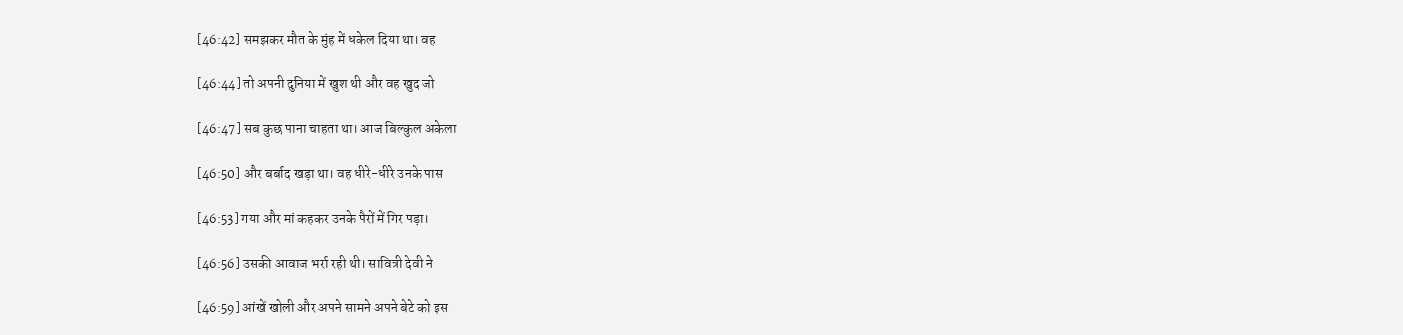[46:42] समझकर मौत के मुंह में धकेल दिया था। वह

[46:44] तो अपनी दुनिया में खुश थी और वह खुद जो

[46:47] सब कुछ पाना चाहता था। आज बिल्कुल अकेला

[46:50] और बर्बाद खड़ा था। वह धीरे-धीरे उनके पास

[46:53] गया और मां कहकर उनके पैरों में गिर पड़ा।

[46:56] उसकी आवाज भर्रा रही थी। सावित्री देवी ने

[46:59] आंखें खोली और अपने सामने अपने बेटे को इस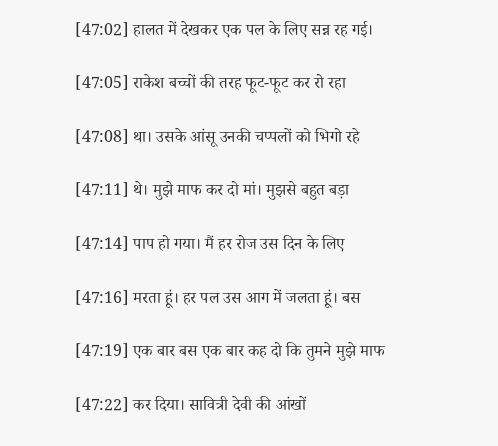[47:02] हालत में देखकर एक पल के लिए सन्न रह गई।

[47:05] राकेश बच्चों की तरह फूट-फूट कर रो रहा

[47:08] था। उसके आंसू उनकी चप्पलों को भिगो रहे

[47:11] थे। मुझे माफ कर दो मां। मुझसे बहुत बड़ा

[47:14] पाप हो गया। मैं हर रोज उस दिन के लिए

[47:16] मरता हूं। हर पल उस आग में जलता हूं। बस

[47:19] एक बार बस एक बार कह दो कि तुमने मुझे माफ

[47:22] कर दिया। सावित्री देवी की आंखों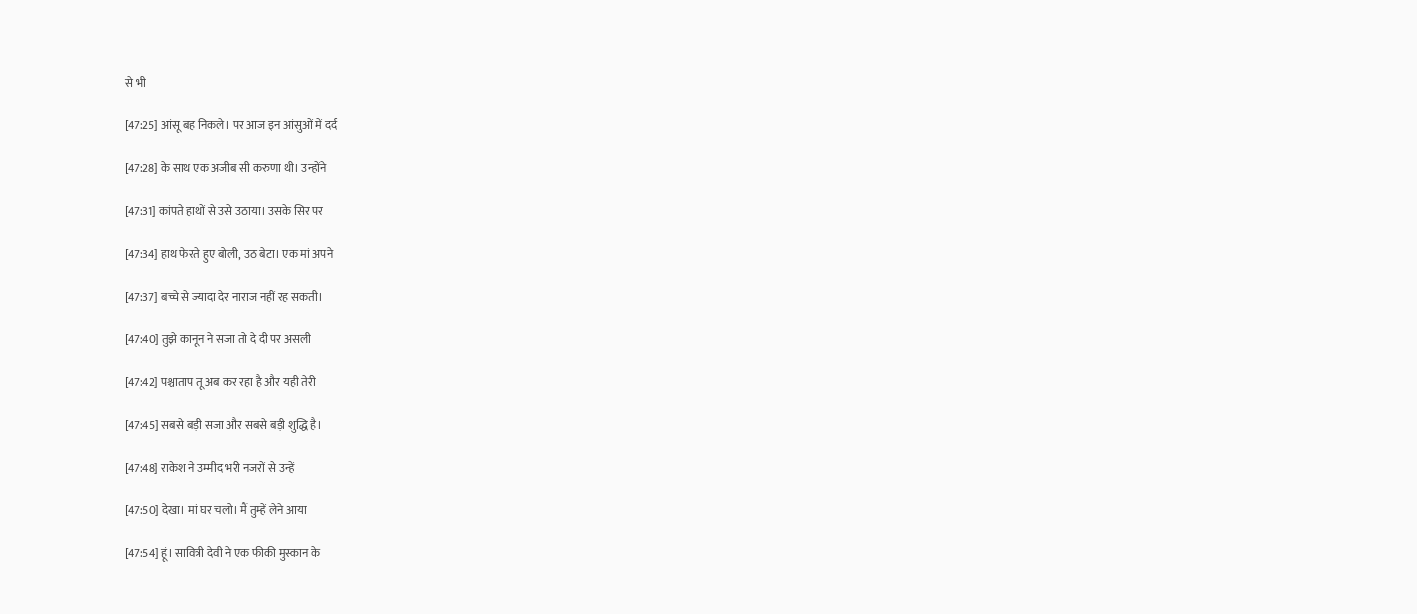से भी

[47:25] आंसू बह निकले। पर आज इन आंसुओं में दर्द

[47:28] के साथ एक अजीब सी करुणा थी। उन्होंने

[47:31] कांपते हाथों से उसे उठाया। उसके सिर पर

[47:34] हाथ फेरते हुए बोली, उठ बेटा। एक मां अपने

[47:37] बच्चे से ज्यादा देर नाराज नहीं रह सकती।

[47:40] तुझे कानून ने सजा तो दे दी पर असली

[47:42] पश्चाताप तू अब कर रहा है और यही तेरी

[47:45] सबसे बड़ी सजा और सबसे बड़ी शुद्धि है।

[47:48] राकेश ने उम्मीद भरी नजरों से उन्हें

[47:50] देखा। मां घर चलो। मैं तुम्हें लेने आया

[47:54] हूं। सावित्री देवी ने एक फीकी मुस्कान के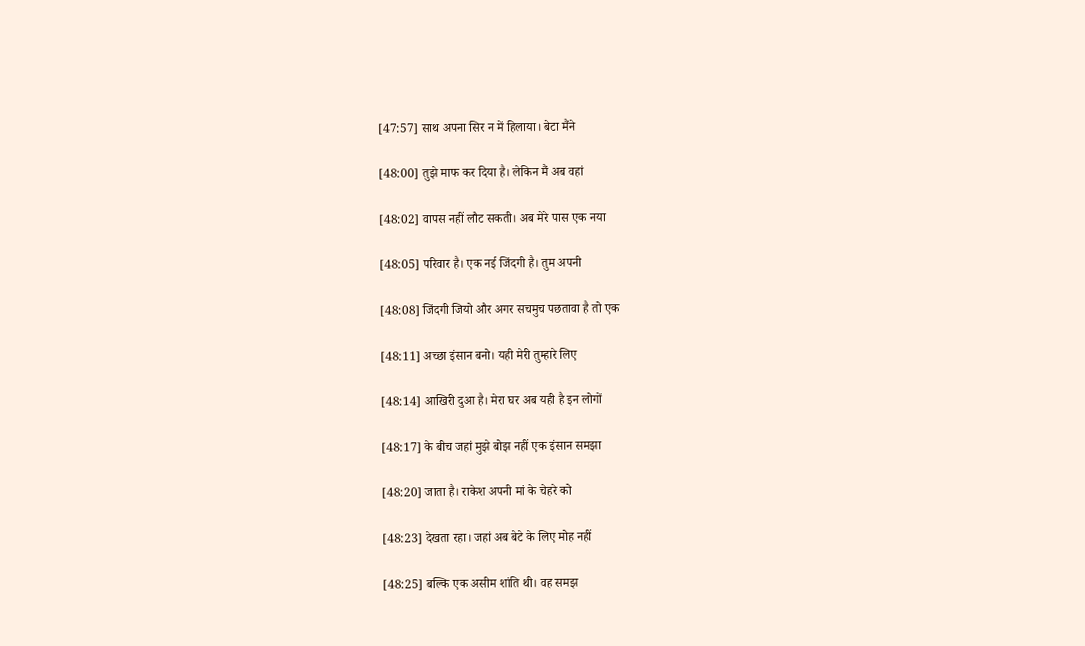[47:57] साथ अपना सिर न में हिलाया। बेटा मैंने

[48:00] तुझे माफ कर दिया है। लेकिन मैं अब वहां

[48:02] वापस नहीं लौट सकती। अब मेरे पास एक नया

[48:05] परिवार है। एक नई जिंदगी है। तुम अपनी

[48:08] जिंदगी जियो और अगर सचमुच पछतावा है तो एक

[48:11] अच्छा इंसान बनो। यही मेरी तुम्हारे लिए

[48:14] आखिरी दुआ है। मेरा घर अब यही है इन लोगों

[48:17] के बीच जहां मुझे बोझ नहीं एक इंसान समझा

[48:20] जाता है। राकेश अपनी मां के चेहरे को

[48:23] देखता रहा। जहां अब बेटे के लिए मोह नहीं

[48:25] बल्कि एक असीम शांति थी। वह समझ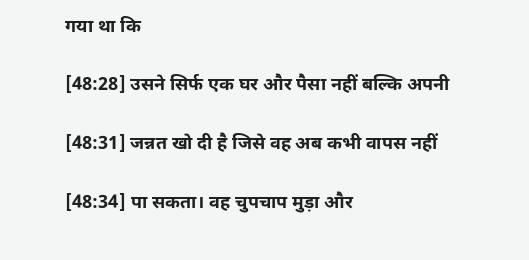गया था कि

[48:28] उसने सिर्फ एक घर और पैसा नहीं बल्कि अपनी

[48:31] जन्नत खो दी है जिसे वह अब कभी वापस नहीं

[48:34] पा सकता। वह चुपचाप मुड़ा और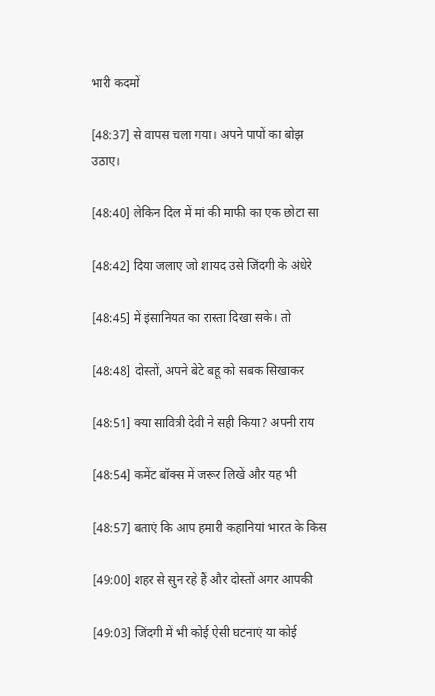भारी कदमों

[48:37] से वापस चला गया। अपने पापों का बोझ उठाए।

[48:40] लेकिन दिल में मां की माफी का एक छोटा सा

[48:42] दिया जलाए जो शायद उसे जिंदगी के अंधेरे

[48:45] में इंसानियत का रास्ता दिखा सके। तो

[48:48] दोस्तों, अपने बेटे बहू को सबक सिखाकर

[48:51] क्या सावित्री देवी ने सही किया? अपनी राय

[48:54] कमेंट बॉक्स में जरूर लिखें और यह भी

[48:57] बताएं कि आप हमारी कहानियां भारत के किस

[49:00] शहर से सुन रहे हैं और दोस्तों अगर आपकी

[49:03] जिंदगी में भी कोई ऐसी घटनाएं या कोई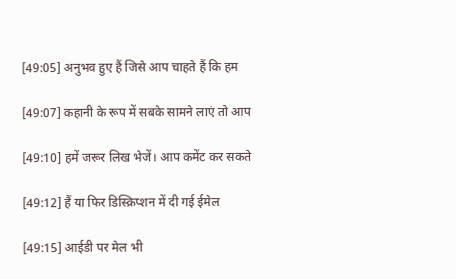[49:05] अनुभव हुए हैं जिसे आप चाहते हैं कि हम

[49:07] कहानी के रूप में सबके सामने लाएं तो आप

[49:10] हमें जरूर लिख भेजें। आप कमेंट कर सकते

[49:12] हैं या फिर डिस्क्रिप्शन में दी गई ईमेल

[49:15] आईडी पर मेल भी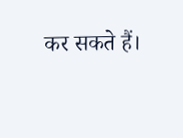कर सकते हैं।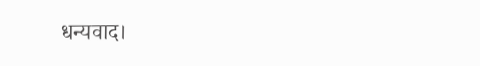धन्यवाद।